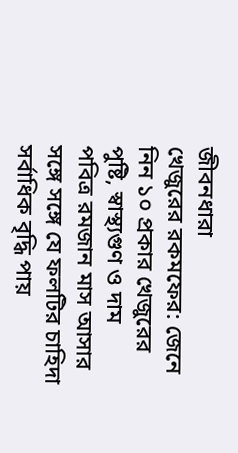জীবনধারা
খেজুরের রকমফের: জেনে নিন ১০ প্রকার খেজুরের পুষ্টি, স্বাস্থ্যগুণ ও দাম
পবিত্র রমজান মাস আসার সঙ্গে সঙ্গে যে ফলটির চাহিদা সর্বাধিক বৃদ্ধি পায়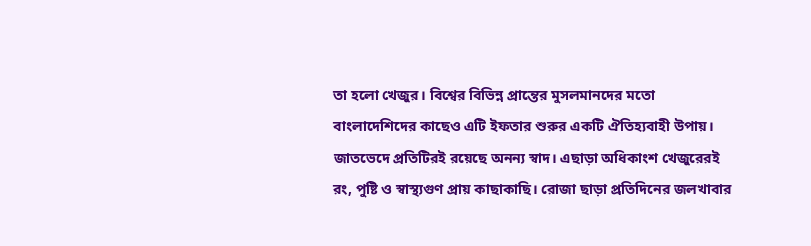তা হলো খেজুর। বিশ্বের বিভিন্ন প্রান্তের মুসলমানদের মতো বাংলাদেশিদের কাছেও এটি ইফতার শুরুর একটি ঐতিহ্যবাহী উপায়। জাতভেদে প্রতিটিরই রয়েছে অনন্য স্বাদ। এছাড়া অধিকাংশ খেজুরেরই রং, পুষ্টি ও স্বাস্থ্যগুণ প্রায় কাছাকাছি। রোজা ছাড়া প্রতিদিনের জলখাবার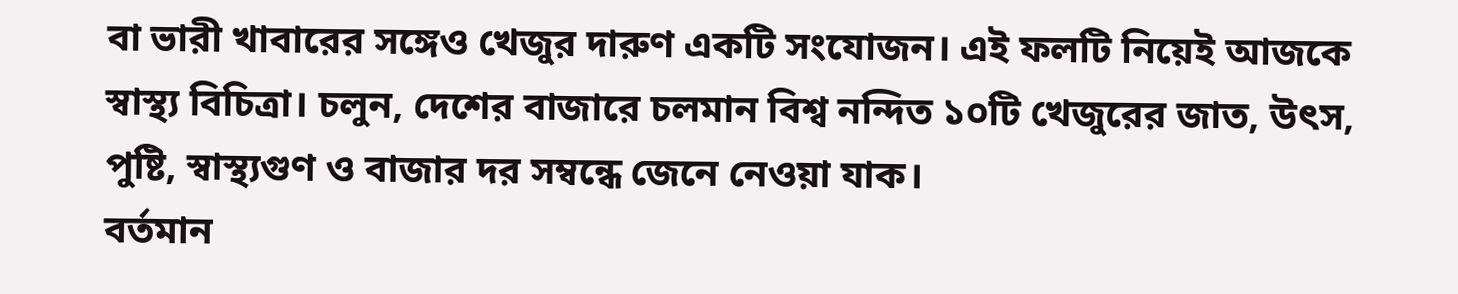বা ভারী খাবারের সঙ্গেও খেজুর দারুণ একটি সংযোজন। এই ফলটি নিয়েই আজকে স্বাস্থ্য বিচিত্রা। চলুন, দেশের বাজারে চলমান বিশ্ব নন্দিত ১০টি খেজুরের জাত, উৎস, পুষ্টি, স্বাস্থ্যগুণ ও বাজার দর সম্বন্ধে জেনে নেওয়া যাক।
বর্তমান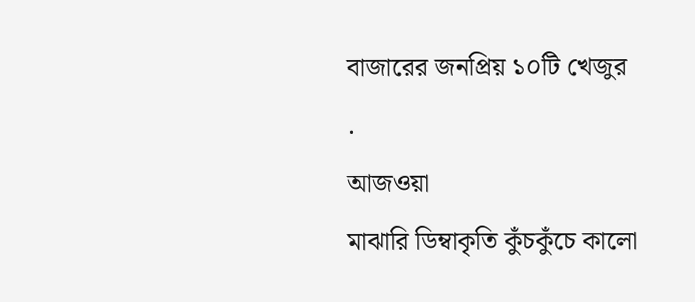বাজারের জনপ্রিয় ১০টি খেজুর
.
আজওয়া
মাঝারি ডিম্বাকৃতি কুঁচকুঁচে কালো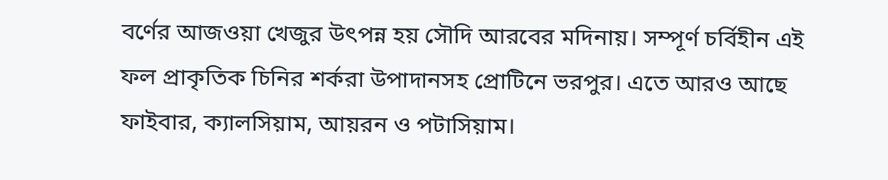বর্ণের আজওয়া খেজুর উৎপন্ন হয় সৌদি আরবের মদিনায়। সম্পূর্ণ চর্বিহীন এই ফল প্রাকৃতিক চিনির শর্করা উপাদানসহ প্রোটিনে ভরপুর। এতে আরও আছে ফাইবার, ক্যালসিয়াম, আয়রন ও পটাসিয়াম।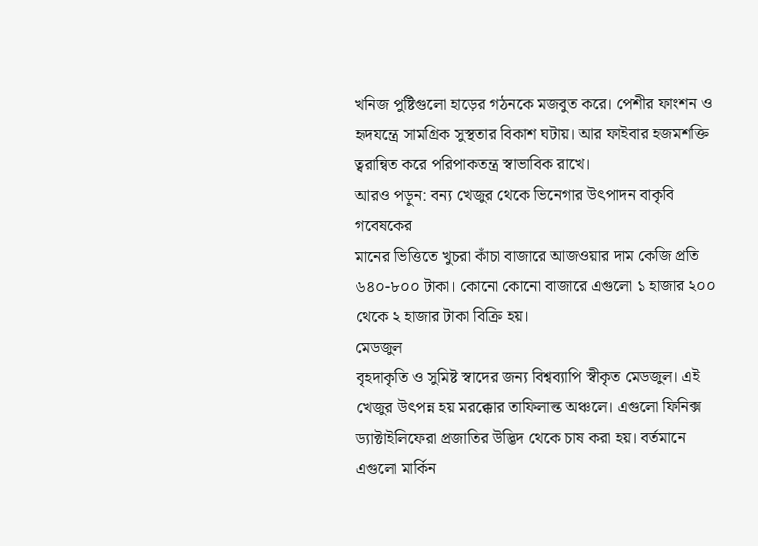খনিজ পুষ্টিগুলো হাড়ের গঠনকে মজবুত করে। পেশীর ফাংশন ও হৃদযন্ত্রে সামগ্রিক সুস্থতার বিকাশ ঘটায়। আর ফাইবার হজমশক্তি ত্বরান্বিত করে পরিপাকতন্ত্র স্বাভাবিক রাখে।
আরও পড়ুন: বন্য খেজুর থেকে ভিনেগার উৎপাদন বাকৃবি গবেষকের
মানের ভিত্তিতে খুচরা কাঁচা বাজারে আজওয়ার দাম কেজি প্রতি ৬৪০-৮০০ টাকা। কোনো কোনো বাজারে এগুলো ১ হাজার ২০০ থেকে ২ হাজার টাকা বিক্রি হয়।
মেডজুল
বৃহদাকৃতি ও সুমিষ্ট স্বাদের জন্য বিশ্বব্যাপি স্বীকৃত মেডজুল। এই খেজুর উৎপন্ন হয় মরক্কোর তাফিলাল্ত অঞ্চলে। এগুলো ফিনিক্স ড্যাক্টাইলিফেরা প্রজাতির উদ্ভিদ থেকে চাষ করা হয়। বর্তমানে এগুলো মার্কিন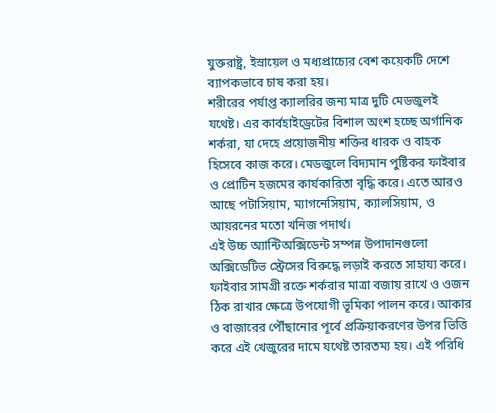যুক্তরাষ্ট্র, ইস্রায়েল ও মধ্যপ্রাচ্যের বেশ কয়েকটি দেশে ব্যাপকভাবে চাষ করা হয়।
শরীরের পর্যাপ্ত ক্যালরির জন্য মাত্র দুটি মেডজুলই যথেষ্ট। এর কার্বহাইড্রেটের বিশাল অংশ হচ্ছে অর্গানিক শর্করা, যা দেহে প্রয়োজনীয় শক্তির ধারক ও বাহক হিসেবে কাজ করে। মেডজুলে বিদ্যমান পুষ্টিকর ফাইবার ও প্রোটিন হজমের কার্যকারিতা বৃদ্ধি করে। এতে আরও আছে পটাসিয়াম, ম্যাগনেসিয়াম, ক্যালসিয়াম, ও আয়রনের মতো খনিজ পদার্থ।
এই উচ্চ অ্যান্টিঅক্সিডেন্ট সম্পন্ন উপাদানগুলো অক্সিডেটিভ স্ট্রেসের বিরুদ্ধে লড়াই করতে সাহায্য করে। ফাইবার সামগ্রী রক্তে শর্করার মাত্রা বজায় রাখে ও ওজন ঠিক রাখার ক্ষেত্রে উপযোগী ভূমিকা পালন করে। আকার ও বাজারের পৌঁছানোর পূর্বে প্রক্রিয়াকরণের উপর ভিত্তি করে এই খেজুরের দামে যথেষ্ট তারতম্য হয়। এই পরিধি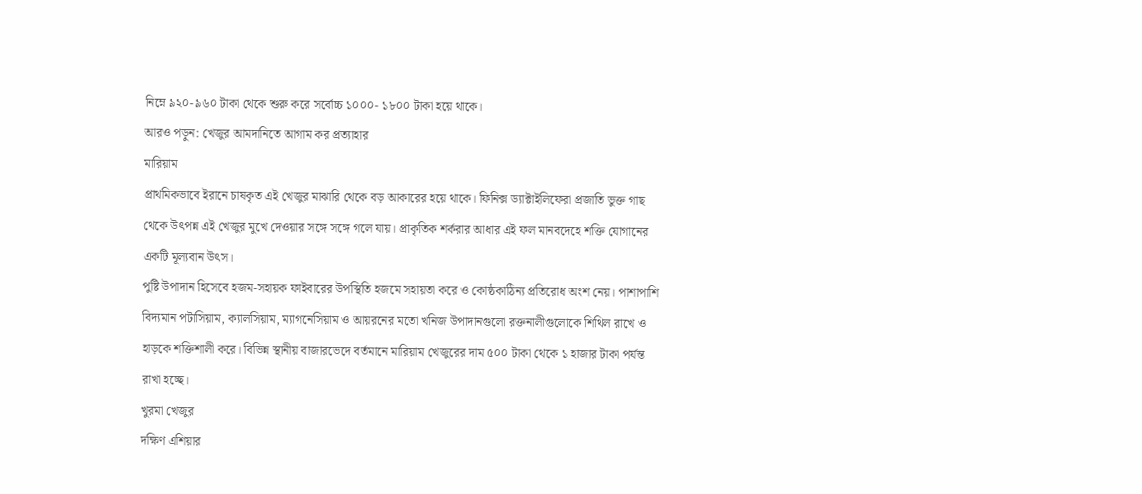নিম্নে ৯২০-৯৬০ টাকা থেকে শুরু করে সর্বোচ্চ ১০০০- ১৮০০ টাকা হয়ে থাকে।
আরও পড়ুন: খেজুর আমদানিতে আগাম কর প্রত্যাহার
মারিয়াম
প্রাথমিকভাবে ইরানে চাষকৃত এই খেজুর মাঝারি থেকে বড় আকারের হয়ে থাকে। ফিনিক্স ড্যাক্টাইলিফেরা প্রজাতি ভুক্ত গাছ থেকে উৎপন্ন এই খেজুর মুখে দেওয়ার সঙ্গে সঙ্গে গলে যায়। প্রাকৃতিক শর্করার আধার এই ফল মানবদেহে শক্তি যোগানের একটি মূল্যবান উৎস।
পুষ্টি উপাদান হিসেবে হজম-সহায়ক ফাইবারের উপস্থিতি হজমে সহায়তা করে ও কোষ্ঠকাঠিন্য প্রতিরোধ অংশ নেয়। পাশাপাশি বিদ্যমান পটাসিয়াম, ক্যালসিয়াম, ম্যাগনেসিয়াম ও আয়রনের মতো খনিজ উপাদানগুলো রক্তনালীগুলোকে শিথিল রাখে ও হাড়কে শক্তিশালী করে। বিভিন্ন স্থানীয় বাজারভেদে বর্তমানে মারিয়াম খেজুরের দাম ৫০০ টাকা থেকে ১ হাজার টাকা পর্যন্ত রাখা হচ্ছে।
খুরমা খেজুর
দক্ষিণ এশিয়ার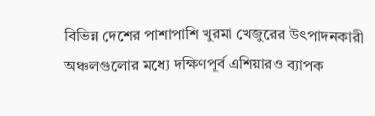বিভিন্ন দেশের পাশাপাশি খুরমা খেজুরের উৎপাদনকারী অঞ্চলগুলোর মধ্যে দক্ষিণপূর্ব এশিয়ারও ব্যাপক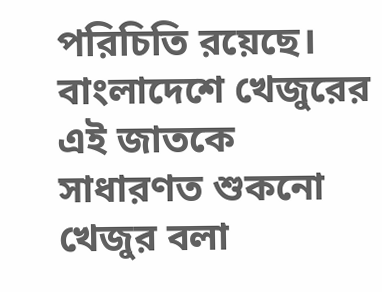পরিচিতি রয়েছে। বাংলাদেশে খেজুরের এই জাতকে সাধারণত শুকনো খেজুর বলা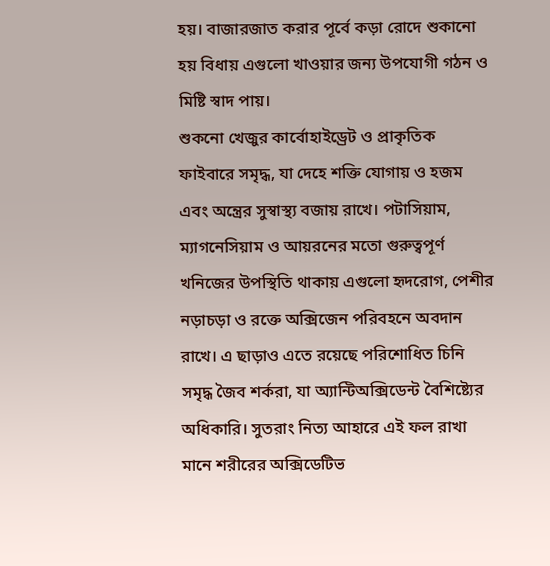হয়। বাজারজাত করার পূর্বে কড়া রোদে শুকানো হয় বিধায় এগুলো খাওয়ার জন্য উপযোগী গঠন ও মিষ্টি স্বাদ পায়।
শুকনো খেজুর কার্বোহাইড্রেট ও প্রাকৃতিক ফাইবারে সমৃদ্ধ, যা দেহে শক্তি যোগায় ও হজম এবং অন্ত্রের সুস্বাস্থ্য বজায় রাখে। পটাসিয়াম, ম্যাগনেসিয়াম ও আয়রনের মতো গুরুত্বপূর্ণ খনিজের উপস্থিতি থাকায় এগুলো হৃদরোগ, পেশীর নড়াচড়া ও রক্তে অক্সিজেন পরিবহনে অবদান রাখে। এ ছাড়াও এতে রয়েছে পরিশোধিত চিনি সমৃদ্ধ জৈব শর্করা, যা অ্যান্টিঅক্সিডেন্ট বৈশিষ্ট্যের অধিকারি। সুতরাং নিত্য আহারে এই ফল রাখা মানে শরীরের অক্সিডেটিভ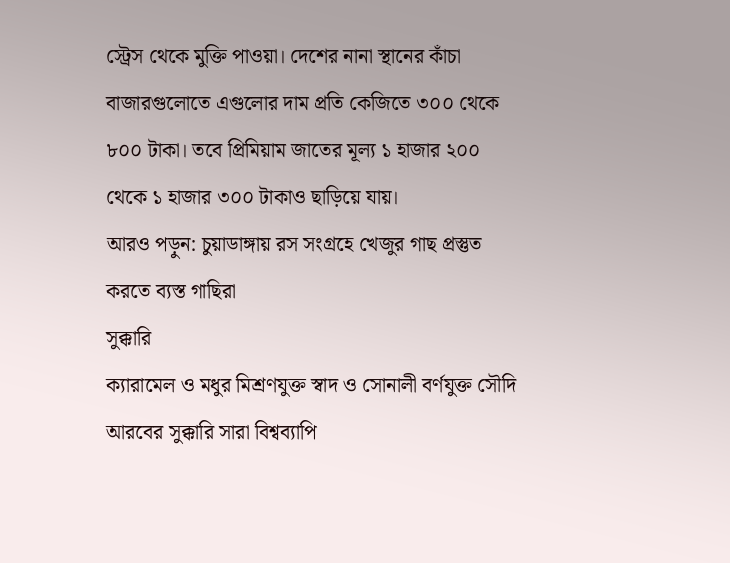স্ট্রেস থেকে মুক্তি পাওয়া। দেশের নানা স্থানের কাঁচা বাজারগুলোতে এগুলোর দাম প্রতি কেজিতে ৩০০ থেকে ৮০০ টাকা। তবে প্রিমিয়াম জাতের মূল্য ১ হাজার ২০০ থেকে ১ হাজার ৩০০ টাকাও ছাড়িয়ে যায়।
আরও পড়ুন: চুয়াডাঙ্গায় রস সংগ্রহে খেজুর গাছ প্রস্তুত করতে ব্যস্ত গাছিরা
সুক্কারি
ক্যারামেল ও মধুর মিশ্রণযুক্ত স্বাদ ও সোনালী বর্ণযুক্ত সৌদি আরবের সুক্কারি সারা বিশ্বব্যাপি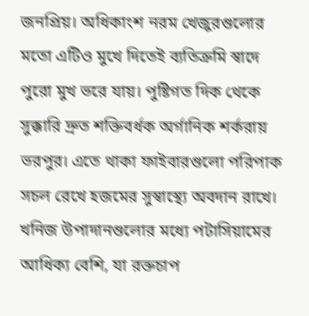জনপ্রিয়। অধিকাংশ নরম খেজুরগুলোর মতো এটিও মুখে দিতেই ব্যতিক্রমি স্বাদে পুরো মুখ ভরে যায়। পুষ্টিগত দিক থেকে সুক্কারি দ্রুত শক্তিবর্ধক অর্গানিক শর্করায় ভরপুর। এতে থাকা ফাইবারগুলো পরিপাক সচল রেখে হজমের সুস্বাস্থ্যে অবদান রাখে।
খনিজ উপাদানগুলোর মধ্যে পটাসিয়ামের আধিক্য বেশি, যা রক্তচাপ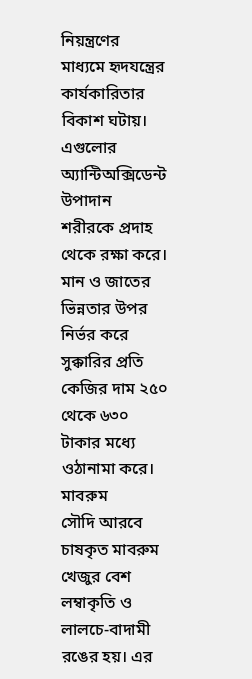নিয়ন্ত্রণের মাধ্যমে হৃদযন্ত্রের কার্যকারিতার বিকাশ ঘটায়। এগুলোর অ্যান্টিঅক্সিডেন্ট উপাদান শরীরকে প্রদাহ থেকে রক্ষা করে। মান ও জাতের ভিন্নতার উপর নির্ভর করে সুক্কারির প্রতি কেজির দাম ২৫০ থেকে ৬৩০ টাকার মধ্যে ওঠানামা করে।
মাবরুম
সৌদি আরবে চাষকৃত মাবরুম খেজুর বেশ লম্বাকৃতি ও লালচে-বাদামী রঙের হয়। এর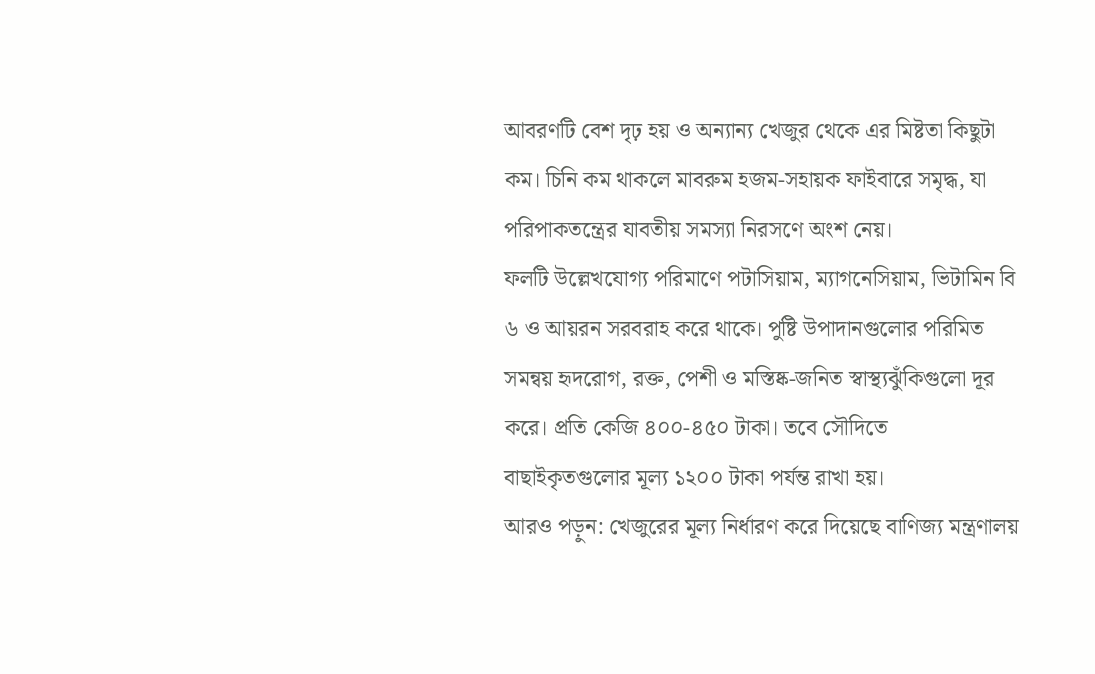আবরণটি বেশ দৃঢ় হয় ও অন্যান্য খেজুর থেকে এর মিষ্টতা কিছুটা কম। চিনি কম থাকলে মাবরুম হজম-সহায়ক ফাইবারে সমৃদ্ধ, যা পরিপাকতন্ত্রের যাবতীয় সমস্যা নিরসণে অংশ নেয়।
ফলটি উল্লেখযোগ্য পরিমাণে পটাসিয়াম, ম্যাগনেসিয়াম, ভিটামিন বি ৬ ও আয়রন সরবরাহ করে থাকে। পুষ্টি উপাদানগুলোর পরিমিত সমন্বয় হৃদরোগ, রক্ত, পেশী ও মস্তিষ্ক-জনিত স্বাস্থ্যঝুঁকিগুলো দূর করে। প্রতি কেজি ৪০০-৪৫০ টাকা। তবে সৌদিতে বাছাইকৃতগুলোর মূল্য ১২০০ টাকা পর্যন্ত রাখা হয়।
আরও পড়ুন: খেজুরের মূল্য নির্ধারণ করে দিয়েছে বাণিজ্য মন্ত্রণালয়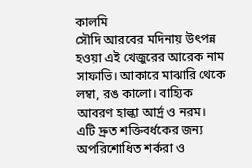কালমি
সৌদি আরবের মদিনায় উৎপন্ন হওয়া এই খেজুরের আরেক নাম সাফাভি। আকারে মাঝারি থেকে লম্বা, রঙ কালো। বাহ্যিক আবরণ হাল্কা আর্দ্র ও নরম। এটি দ্রুত শক্তিবর্ধকের জন্য অপরিশোধিত শর্করা ও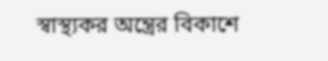স্বাস্থ্যকর অন্ত্রের বিকাশে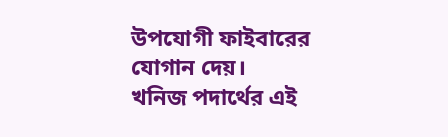উপযোগী ফাইবারের যোগান দেয়।
খনিজ পদার্থের এই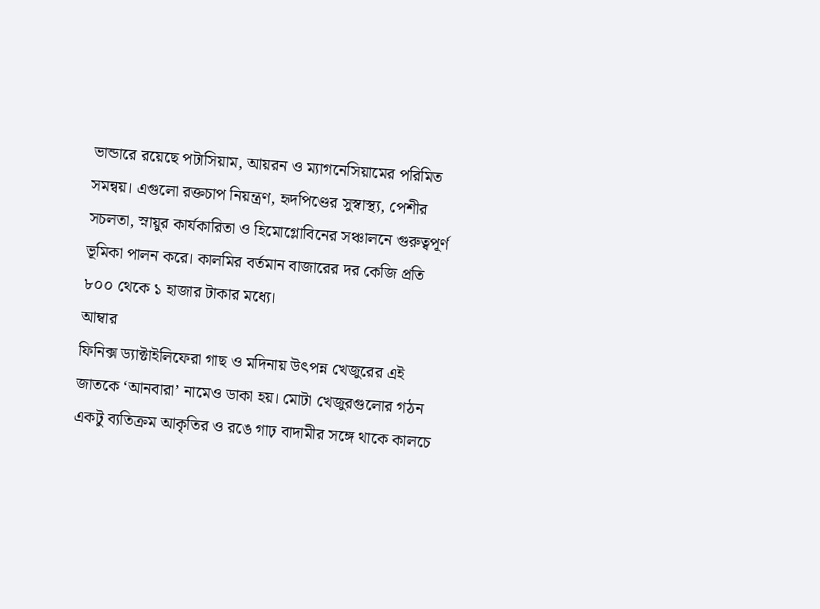ভান্ডারে রয়েছে পটাসিয়াম, আয়রন ও ম্যাগনেসিয়ামের পরিমিত সমন্বয়। এগুলো রক্তচাপ নিয়ন্ত্রণ, হৃদপিণ্ডের সুস্বাস্থ্য, পেশীর সচলতা, স্নায়ুর কার্যকারিতা ও হিমোগ্লোবিনের সঞ্চালনে গুরুত্বপূর্ণ ভূমিকা পালন করে। কালমির বর্তমান বাজারের দর কেজি প্রতি ৮০০ থেকে ১ হাজার টাকার মধ্যে।
আম্বার
ফিনিক্স ড্যাক্টাইলিফেরা গাছ ও মদিনায় উৎপন্ন খেজুরের এই জাতকে ‘আনবারা’ নামেও ডাকা হয়। মোটা খেজুরগুলোর গঠন একটু ব্যতিক্রম আকৃতির ও রঙে গাঢ় বাদামীর সঙ্গে থাকে কালচে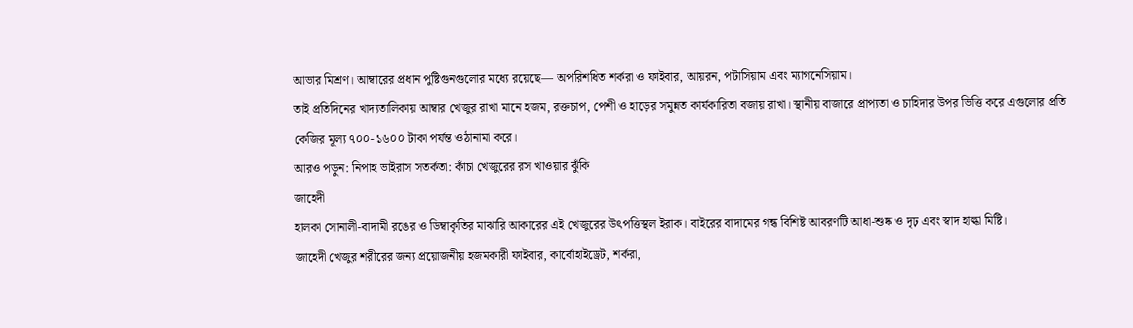আভার মিশ্রণ। আম্বারের প্রধান পুষ্টিগুনগুলোর মধ্যে রয়েছে— অপরিশধিত শর্করা ও ফাইবার, আয়রন, পটাসিয়াম এবং ম্যাগনেসিয়াম।
তাই প্রতিদিনের খাদ্যতালিকায় আম্বার খেজুর রাখা মানে হজম, রক্তচাপ, পেশী ও হাড়ের সমুন্নত কার্যকারিতা বজায় রাখা। স্থানীয় বাজারে প্রাপ্যতা ও চাহিদার উপর ভিত্তি করে এগুলোর প্রতি কেজির মূল্য ৭০০-১৬০০ টাকা পর্যন্ত ওঠানামা করে।
আরও পড়ুন: নিপাহ ভাইরাস সতর্কতা: কাঁচা খেজুরের রস খাওয়ার ঝুঁকি
জাহেদী
হালকা সোনালী-বাদামী রঙের ও ডিম্বাকৃতির মাঝারি আকারের এই খেজুরের উৎপত্তিস্থল ইরাক। বাইরের বাদামের গন্ধ বিশিষ্ট আবরণটি আধা-শুষ্ক ও দৃঢ় এবং স্বাদ হাল্কা মিষ্টি।
জাহেদী খেজুর শরীরের জন্য প্রয়োজনীয় হজমকারী ফাইবার, কার্বোহাইড্রেট, শর্করা,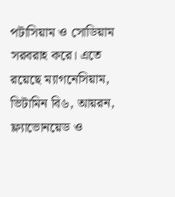পটাসিয়াম ও সোডিয়াম সরবরাহ করে। এতে রয়েছে ম্যাগনেসিয়াম, ভিটামিন বি৬, আয়রন, ফ্ল্যাভোনয়েড ও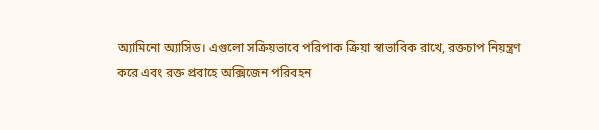অ্যামিনো অ্যাসিড। এগুলো সক্রিয়ভাবে পরিপাক ক্রিয়া স্বাভাবিক রাখে, রক্তচাপ নিয়ন্ত্রণ করে এবং রক্ত প্রবাহে অক্সিজেন পরিবহন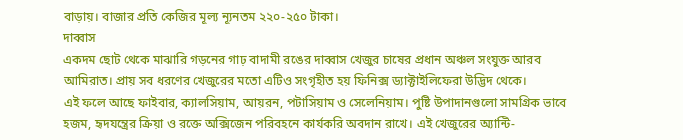বাড়ায়। বাজার প্রতি কেজির মূল্য ন্যূনতম ২২০-২৫০ টাকা।
দাব্বাস
একদম ছোট থেকে মাঝারি গড়নের গাঢ় বাদামী রঙের দাব্বাস খেজুর চাষের প্রধান অঞ্চল সংযুক্ত আরব আমিরাত। প্রায় সব ধরণের খেজুরের মতো এটিও সংগৃহীত হয় ফিনিক্স ড্যাক্টাইলিফেরা উদ্ভিদ থেকে।
এই ফলে আছে ফাইবার, ক্যালসিয়াম, আয়রন, পটাসিয়াম ও সেলেনিয়াম। পুষ্টি উপাদানগুলো সামগ্রিক ভাবে হজম, হৃদযন্ত্রের ক্রিয়া ও রক্তে অক্সিজেন পরিবহনে কার্যকরি অবদান রাখে। এই খেজুরের অ্যান্টি-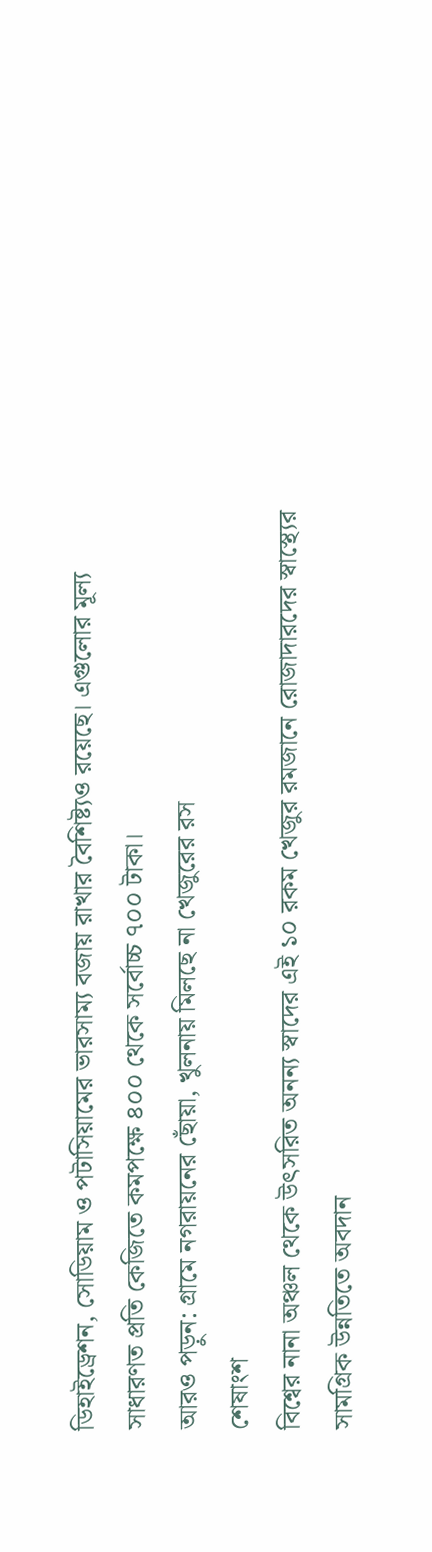ডিহাইড্রেশন, সোডিয়াম ও পটাসিয়ামের ভারসাম্য বজায় রাখার বৈশিষ্ট্যও রয়েছে। এগুলোর মূল্য সাধারণত প্রতি কেজিতে কমপক্ষে ৪০০ থেকে সর্বোচ্চ ৭০০ টাকা।
আরও পড়ুন: গ্রামে নগরায়নের ছোঁয়া, খুলনায় মিলছে না খেজুরের রস
শেষাংশ
বিশ্বের নানা অঞ্চল থেকে উৎসরিত অনন্য স্বাদের এই ১০ রকম খেজুর রমজানে রোজাদারদের স্বাস্থ্যের সামগ্রিক উন্নতিতে অবদান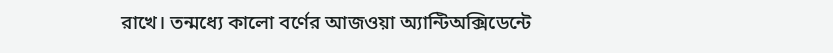রাখে। তন্মধ্যে কালো বর্ণের আজওয়া অ্যান্টিঅক্সিডেন্টে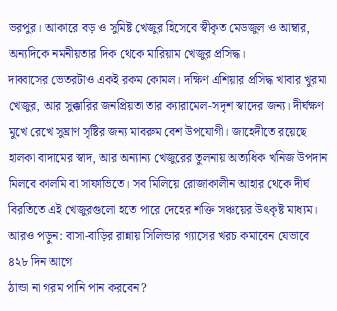ভরপুর। আকারে বড় ও সুমিষ্ট খেজুর হিসেবে স্বীকৃত মেডজুল ও আম্বার, অন্যদিকে নমনীয়তার দিক থেকে মারিয়াম খেজুর প্রসিদ্ধ।
দাব্বাসের ভেতরটাও একই রকম কোমল। দক্ষিণ এশিয়ার প্রসিদ্ধ খাবার খুরমা খেজুর, আর সুক্কারির জনপ্রিয়তা তার ক্যারামেল-সদৃশ স্বাদের জন্য। দীর্ঘক্ষণ মুখে রেখে সুঘ্রাণ সৃষ্টির জন্য মাবরুম বেশ উপযোগী। জাহেদীতে রয়েছে হালকা বাদামের স্বাদ, আর অন্যান্য খেজুরের তুলনায় অত্যধিক খনিজ উপদান মিলবে কালমি বা সাফাভিতে। সব মিলিয়ে রোজাকালীন আহার থেকে দীর্ঘ বিরতিতে এই খেজুরগুলো হতে পারে দেহের শক্তি সঞ্চয়ের উৎকৃষ্ট মাধ্যম।
আরও পড়ুন: বাসা-বাড়ির রান্নায় সিলিন্ডার গ্যাসের খরচ কমাবেন যেভাবে
৪২৮ দিন আগে
ঠান্ডা না গরম পানি পান করবেন?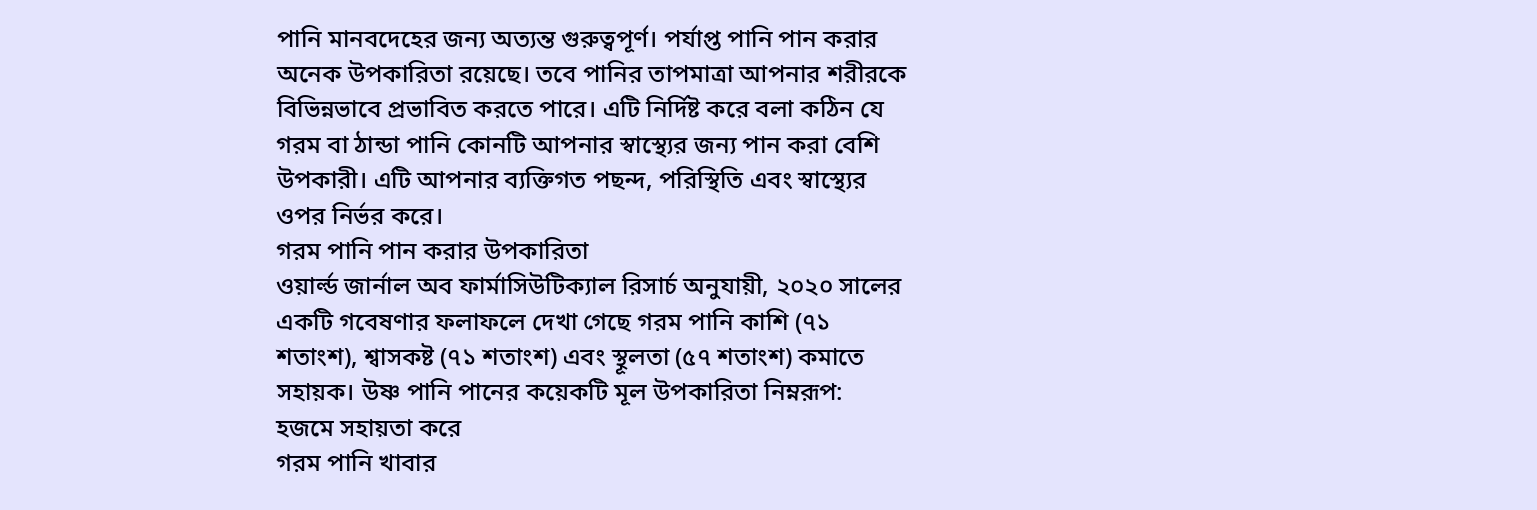পানি মানবদেহের জন্য অত্যন্ত গুরুত্বপূর্ণ। পর্যাপ্ত পানি পান করার অনেক উপকারিতা রয়েছে। তবে পানির তাপমাত্রা আপনার শরীরকে বিভিন্নভাবে প্রভাবিত করতে পারে। এটি নির্দিষ্ট করে বলা কঠিন যে গরম বা ঠান্ডা পানি কোনটি আপনার স্বাস্থ্যের জন্য পান করা বেশি উপকারী। এটি আপনার ব্যক্তিগত পছন্দ, পরিস্থিতি এবং স্বাস্থ্যের ওপর নির্ভর করে।
গরম পানি পান করার উপকারিতা
ওয়ার্ল্ড জার্নাল অব ফার্মাসিউটিক্যাল রিসার্চ অনুযায়ী, ২০২০ সালের একটি গবেষণার ফলাফলে দেখা গেছে গরম পানি কাশি (৭১ শতাংশ), শ্বাসকষ্ট (৭১ শতাংশ) এবং স্থূলতা (৫৭ শতাংশ) কমাতে সহায়ক। উষ্ণ পানি পানের কয়েকটি মূল উপকারিতা নিম্নরূপ:
হজমে সহায়তা করে
গরম পানি খাবার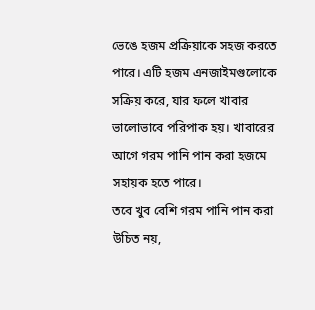ভেঙে হজম প্রক্রিয়াকে সহজ করতে পারে। এটি হজম এনজাইমগুলোকে সক্রিয় করে, যার ফলে খাবার ভালোভাবে পরিপাক হয়। খাবারের আগে গরম পানি পান করা হজমে সহায়ক হতে পারে।
তবে খুব বেশি গরম পানি পান করা উচিত নয়,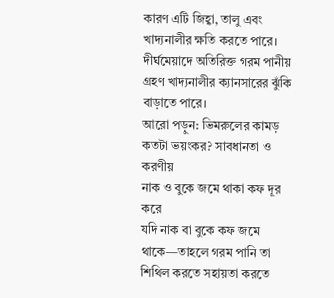কারণ এটি জিহ্বা, তালু এবং খাদ্যনালীর ক্ষতি করতে পারে। দীর্ঘমেয়াদে অতিরিক্ত গরম পানীয় গ্রহণ খাদ্যনালীর ক্যানসারের ঝুঁকি বাড়াতে পারে।
আরো পড়ুন: ভিমরুলের কামড় কতটা ভয়ংকর? সাবধানতা ও করণীয়
নাক ও বুকে জমে থাকা কফ দূর করে
যদি নাক বা বুকে কফ জমে থাকে—তাহলে গরম পানি তা শিথিল করতে সহায়তা করতে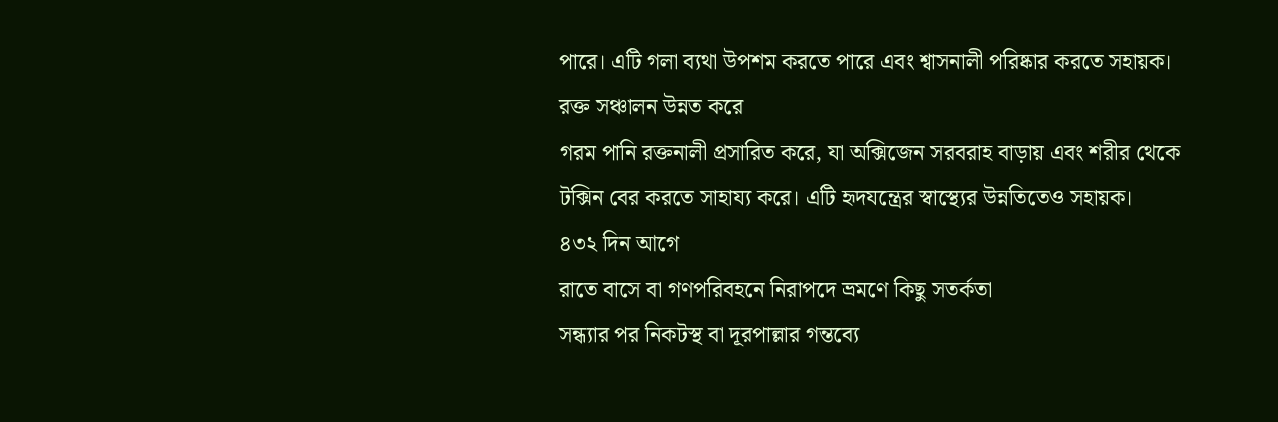পারে। এটি গলা ব্যথা উপশম করতে পারে এবং শ্বাসনালী পরিষ্কার করতে সহায়ক।
রক্ত সঞ্চালন উন্নত করে
গরম পানি রক্তনালী প্রসারিত করে, যা অক্সিজেন সরবরাহ বাড়ায় এবং শরীর থেকে টক্সিন বের করতে সাহায্য করে। এটি হৃদযন্ত্রের স্বাস্থ্যের উন্নতিতেও সহায়ক।
৪৩২ দিন আগে
রাতে বাসে বা গণপরিবহনে নিরাপদে ভ্রমণে কিছু সতর্কতা
সন্ধ্যার পর নিকটস্থ বা দূরপাল্লার গন্তব্যে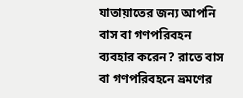যাতায়াতের জন্য আপনি বাস বা গণপরিবহন ব্যবহার করেন? রাতে বাস বা গণপরিবহনে ভ্রমণের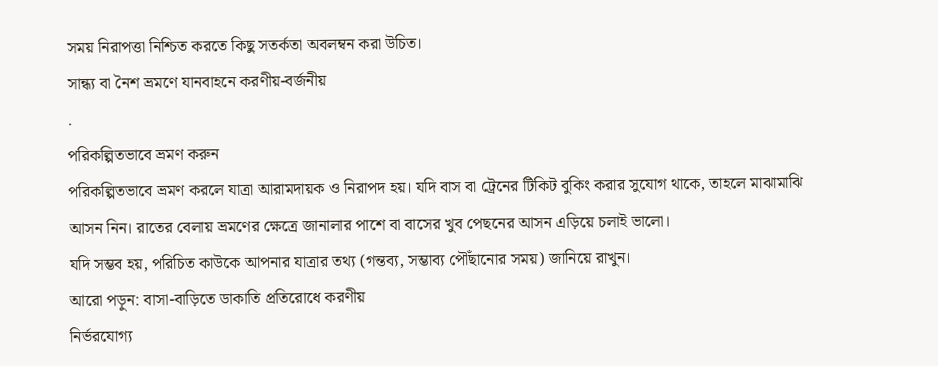সময় নিরাপত্তা নিশ্চিত করতে কিছু সতর্কতা অবলম্বন করা উচিত।
সান্ধ্য বা নৈশ ভ্রমণে যানবাহনে করণীয়-বর্জনীয়
.
পরিকল্পিতভাবে ভ্রমণ করুন
পরিকল্পিতভাবে ভ্রমণ করলে যাত্রা আরামদায়ক ও নিরাপদ হয়। যদি বাস বা ট্রেনের টিকিট বুকিং করার সুযোগ থাকে, তাহলে মাঝামাঝি আসন নিন। রাতের বেলায় ভ্রমণের ক্ষেত্রে জানালার পাশে বা বাসের খুব পেছনের আসন এড়িয়ে চলাই ভালো।
যদি সম্ভব হয়, পরিচিত কাউকে আপনার যাত্রার তথ্য (গন্তব্য, সম্ভাব্য পৌঁছানোর সময়) জানিয়ে রাখুন।
আরো পড়ুন: বাসা-বাড়িতে ডাকাতি প্রতিরোধে করণীয়
নির্ভরযোগ্য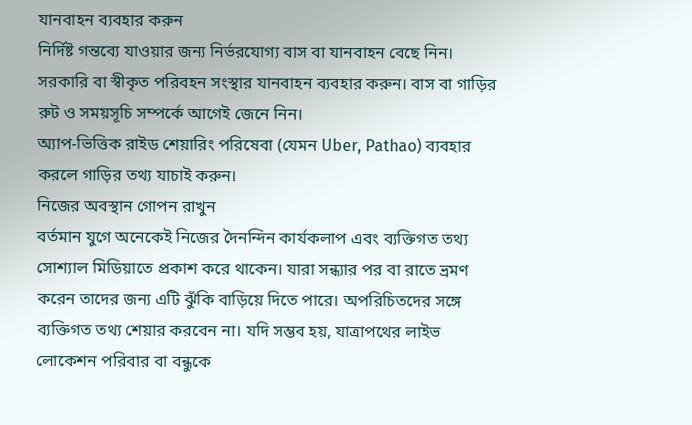যানবাহন ব্যবহার করুন
নির্দিষ্ট গন্তব্যে যাওয়ার জন্য নির্ভরযোগ্য বাস বা যানবাহন বেছে নিন। সরকারি বা স্বীকৃত পরিবহন সংস্থার যানবাহন ব্যবহার করুন। বাস বা গাড়ির রুট ও সময়সূচি সম্পর্কে আগেই জেনে নিন।
অ্যাপ-ভিত্তিক রাইড শেয়ারিং পরিষেবা (যেমন Uber, Pathao) ব্যবহার করলে গাড়ির তথ্য যাচাই করুন।
নিজের অবস্থান গোপন রাখুন
বর্তমান যুগে অনেকেই নিজের দৈনন্দিন কার্যকলাপ এবং ব্যক্তিগত তথ্য সোশ্যাল মিডিয়াতে প্রকাশ করে থাকেন। যারা সন্ধ্যার পর বা রাতে ভ্রমণ করেন তাদের জন্য এটি ঝুঁকি বাড়িয়ে দিতে পারে। অপরিচিতদের সঙ্গে ব্যক্তিগত তথ্য শেয়ার করবেন না। যদি সম্ভব হয়, যাত্রাপথের লাইভ লোকেশন পরিবার বা বন্ধুকে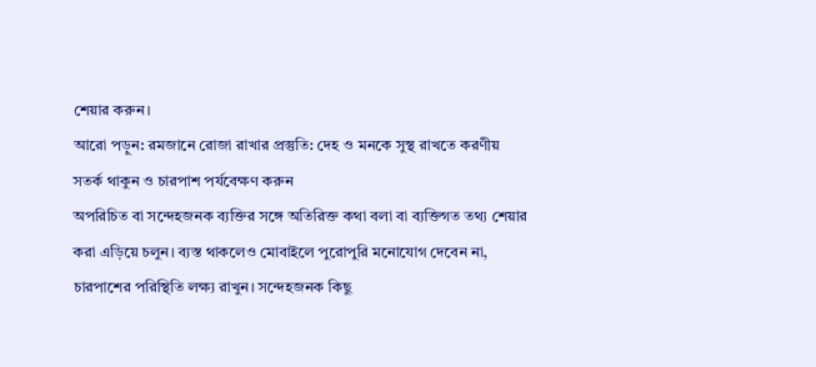শেয়ার করুন।
আরো পড়ুন: রমজানে রোজা রাখার প্রস্তুতি: দেহ ও মনকে সুস্থ রাখতে করণীয়
সতর্ক থাকুন ও চারপাশ পর্যবেক্ষণ করুন
অপরিচিত বা সন্দেহজনক ব্যক্তির সঙ্গে অতিরিক্ত কথা বলা বা ব্যক্তিগত তথ্য শেয়ার করা এড়িয়ে চলুন। ব্যস্ত থাকলেও মোবাইলে পুরোপুরি মনোযোগ দেবেন না, চারপাশের পরিস্থিতি লক্ষ্য রাখুন। সন্দেহজনক কিছু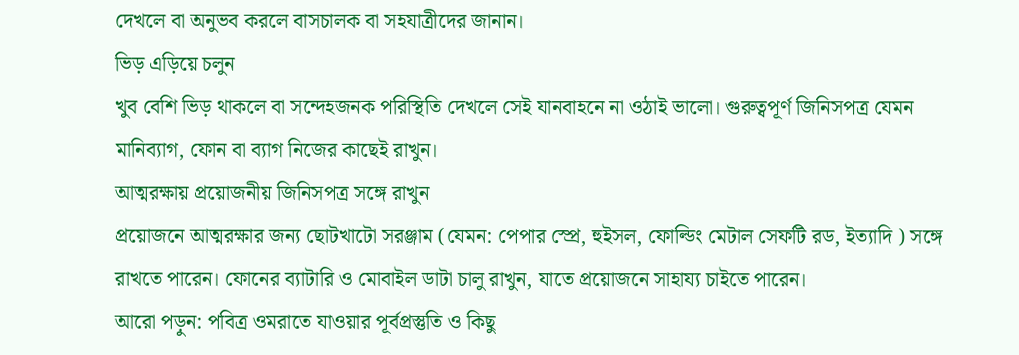দেখলে বা অনুভব করলে বাসচালক বা সহযাত্রীদের জানান।
ভিড় এড়িয়ে চলুন
খুব বেশি ভিড় থাকলে বা সন্দেহজনক পরিস্থিতি দেখলে সেই যানবাহনে না ওঠাই ভালো। গুরুত্বপূর্ণ জিনিসপত্র যেমন মানিব্যাগ, ফোন বা ব্যাগ নিজের কাছেই রাখুন।
আত্মরক্ষায় প্রয়োজনীয় জিনিসপত্র সঙ্গে রাখুন
প্রয়োজনে আত্মরক্ষার জন্য ছোটখাটো সরঞ্জাম (যেমন: পেপার স্প্রে, হুইসল, ফোল্ডিং মেটাল সেফটি রড, ইত্যাদি ) সঙ্গে রাখতে পারেন। ফোনের ব্যাটারি ও মোবাইল ডাটা চালু রাখুন, যাতে প্রয়োজনে সাহায্য চাইতে পারেন।
আরো পড়ুন: পবিত্র ওমরাতে যাওয়ার পূর্বপ্রস্তুতি ও কিছু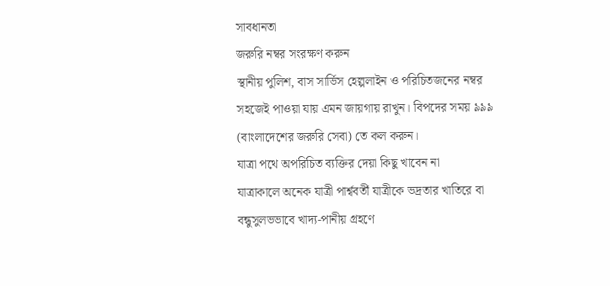সাবধানতা
জরুরি নম্বর সংরক্ষণ করুন
স্থানীয় পুলিশ, বাস সার্ভিস হেল্পলাইন ও পরিচিতজনের নম্বর সহজেই পাওয়া যায় এমন জায়গায় রাখুন। বিপদের সময় ৯৯৯ (বাংলাদেশের জরুরি সেবা) তে কল করুন।
যাত্রা পথে অপরিচিত ব্যক্তির দেয়া কিছু খাবেন না
যাত্রাকালে অনেক যাত্রী পার্শ্ববর্তী যাত্রীকে ভদ্রতার খাতিরে বা বন্ধুসুলভভাবে খাদ্য-পানীয় গ্রহণে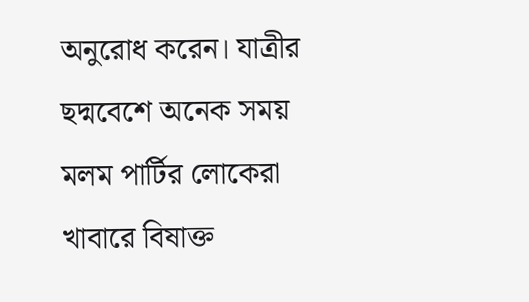অনুরোধ করেন। যাত্রীর ছদ্মবেশে অনেক সময় মলম পার্টির লোকেরা খাবারে বিষাক্ত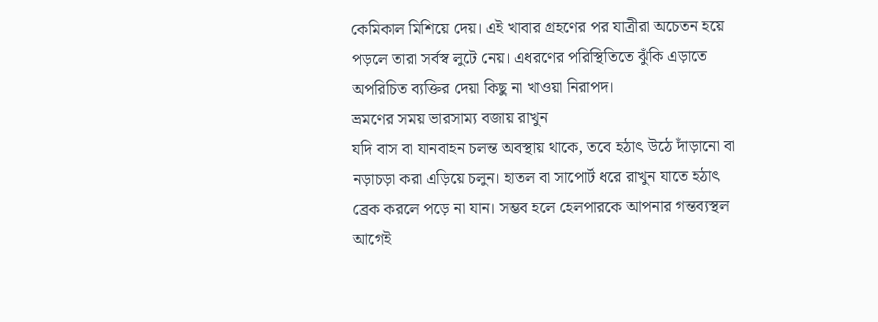কেমিকাল মিশিয়ে দেয়। এই খাবার গ্রহণের পর যাত্রীরা অচেতন হয়ে পড়লে তারা সর্বস্ব লুটে নেয়। এধরণের পরিস্থিতিতে ঝুঁকি এড়াতে অপরিচিত ব্যক্তির দেয়া কিছু না খাওয়া নিরাপদ।
ভ্রমণের সময় ভারসাম্য বজায় রাখুন
যদি বাস বা যানবাহন চলন্ত অবস্থায় থাকে, তবে হঠাৎ উঠে দাঁড়ানো বা নড়াচড়া করা এড়িয়ে চলুন। হাতল বা সাপোর্ট ধরে রাখুন যাতে হঠাৎ ব্রেক করলে পড়ে না যান। সম্ভব হলে হেলপারকে আপনার গন্তব্যস্থল আগেই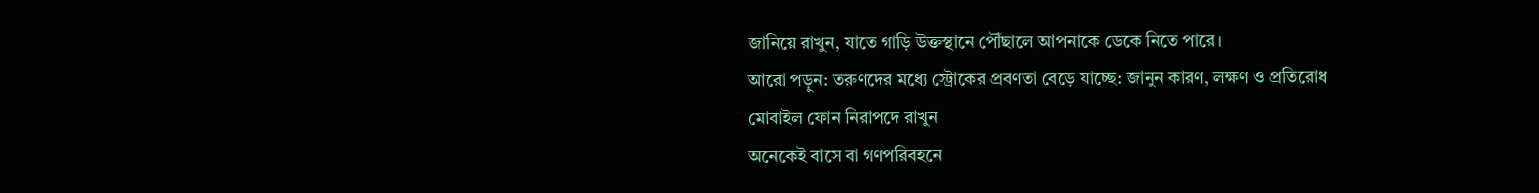জানিয়ে রাখুন, যাতে গাড়ি উক্তস্থানে পৌঁছালে আপনাকে ডেকে নিতে পারে।
আরো পড়ুন: তরুণদের মধ্যে স্ট্রোকের প্রবণতা বেড়ে যাচ্ছে: জানুন কারণ, লক্ষণ ও প্রতিরোধ
মোবাইল ফোন নিরাপদে রাখুন
অনেকেই বাসে বা গণপরিবহনে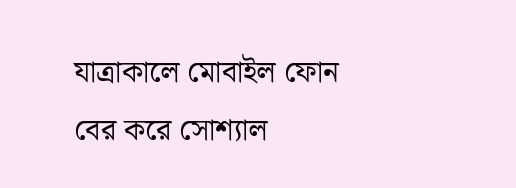যাত্রাকালে মোবাইল ফোন বের করে সোশ্যাল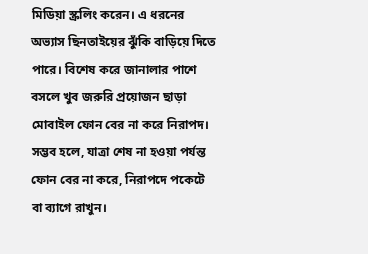মিডিয়া স্ক্রলিং করেন। এ ধরনের অভ্যাস ছিনতাইয়ের ঝুঁকি বাড়িয়ে দিতে পারে। বিশেষ করে জানালার পাশে বসলে খুব জরুরি প্রয়োজন ছাড়া মোবাইল ফোন বের না করে নিরাপদ। সম্ভব হলে, যাত্রা শেষ না হওয়া পর্যন্ত ফোন বের না করে, নিরাপদে পকেটে বা ব্যাগে রাখুন।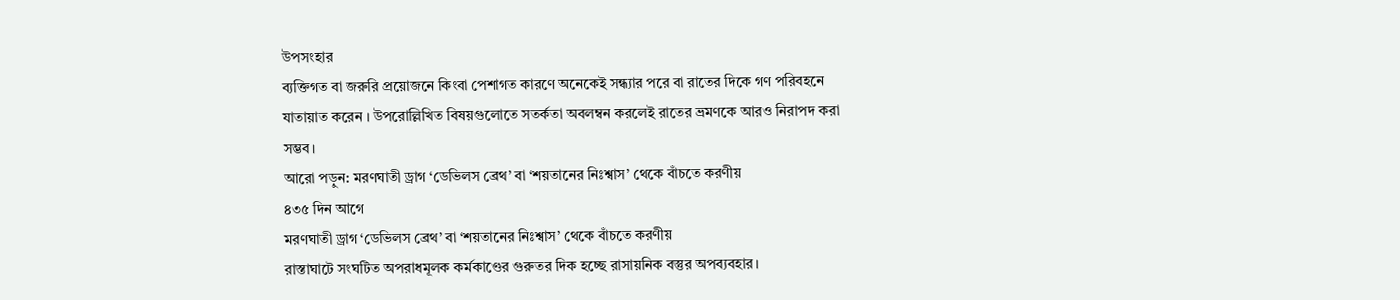উপসংহার
ব্যক্তিগত বা জরুরি প্রয়োজনে কিংবা পেশাগত কারণে অনেকেই সন্ধ্যার পরে বা রাতের দিকে গণ পরিবহনে যাতায়াত করেন । উপরোল্লিখিত বিষয়গুলোতে সতর্কতা অবলম্বন করলেই রাতের ভ্রমণকে আরও নিরাপদ করা সম্ভব।
আরো পড়ুন: মরণঘাতী ড্রাগ ‘ডেভিলস ব্রেথ’ বা ‘শয়তানের নিঃশ্বাস’ থেকে বাঁচতে করণীয়
৪৩৫ দিন আগে
মরণঘাতী ড্রাগ ‘ডেভিলস ব্রেথ’ বা ‘শয়তানের নিঃশ্বাস’ থেকে বাঁচতে করণীয়
রাস্তাঘাটে সংঘটিত অপরাধমূলক কর্মকাণ্ডের গুরুতর দিক হচ্ছে রাসায়নিক বস্তুর অপব্যবহার।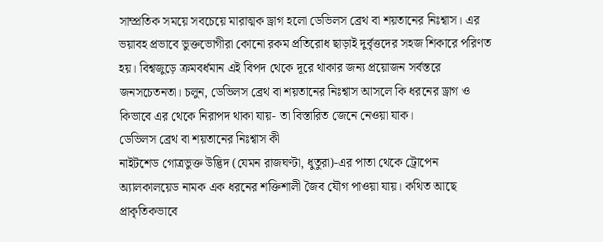সাম্প্রতিক সময়ে সবচেয়ে মারাত্মক ড্রাগ হলো ডেভিলস ব্রেথ বা শয়তানের নিঃশ্বাস। এর ভয়াবহ প্রভাবে ভুক্তভোগীরা কোনো রকম প্রতিরোধ ছাড়াই দুর্বৃত্তদের সহজ শিকারে পরিণত হয়। বিশ্বজুড়ে ক্রমবর্ধমান এই বিপদ থেকে দূরে থাকার জন্য প্রয়োজন সর্বস্তরে জনসচেতনতা। চলুন, ডেভিলস ব্রেথ বা শয়তানের নিঃশ্বাস আসলে কি ধরনের ড্রাগ ও কিভাবে এর থেকে নিরাপদ থাকা যায়- তা বিস্তারিত জেনে নেওয়া যাক।
ডেভিলস ব্রেথ বা শয়তানের নিঃশ্বাস কী
নাইটশেড গোত্রভুক্ত উদ্ভিদ (যেমন রাজঘণ্টা, ধুতুরা)-এর পাতা থেকে ট্রোপেন অ্যালকালয়েড নামক এক ধরনের শক্তিশালী জৈব যৌগ পাওয়া যায়। কথিত আছে প্রাকৃতিকভাবে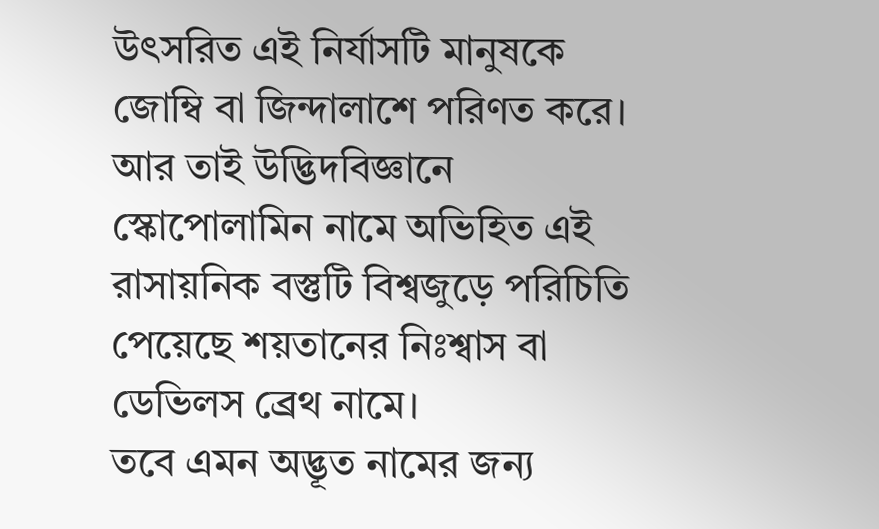উৎসরিত এই নির্যাসটি মানুষকে জোম্বি বা জিন্দালাশে পরিণত করে। আর তাই উদ্ভিদবিজ্ঞানে স্কোপোলামিন নামে অভিহিত এই রাসায়নিক বস্তুটি বিশ্বজুড়ে পরিচিতি পেয়েছে শয়তানের নিঃশ্বাস বা ডেভিলস ব্রেথ নামে।
তবে এমন অদ্ভূত নামের জন্য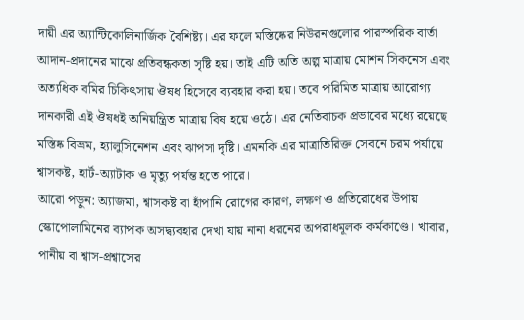দায়ী এর অ্যান্টিকোলিনার্জিক বৈশিষ্ট্য। এর ফলে মস্তিষ্কের নিউরনগুলোর পারস্পরিক বার্তা আদান-প্রদানের মাঝে প্রতিবন্ধকতা সৃষ্টি হয়। তাই এটি অতি অল্প মাত্রায় মোশন সিকনেস এবং অত্যধিক বমির চিকিৎসায় ঔষধ হিসেবে ব্যবহার করা হয়। তবে পরিমিত মাত্রায় আরোগ্য দানকারী এই ঔষধই অনিয়ন্ত্রিত মাত্রায় বিষ হয়ে ওঠে। এর নেতিবাচক প্রভাবের মধ্যে রয়েছে মস্তিষ্ক বিভ্রম, হ্যালুসিনেশন এবং ঝাপসা দৃষ্টি। এমনকি এর মাত্রাতিরিক্ত সেবনে চরম পর্যায়ে শ্বাসকষ্ট, হার্ট-অ্যাটাক ও মৃত্যু পর্যন্ত হতে পারে।
আরো পড়ুন: অ্যাজমা, শ্বাসকষ্ট বা হাঁপানি রোগের কারণ, লক্ষণ ও প্রতিরোধের উপায়
স্কোপোলামিনের ব্যাপক অসদ্ব্যবহার দেখা যায় নানা ধরনের অপরাধমূলক কর্মকাণ্ডে। খাবার, পানীয় বা শ্বাস-প্রশ্বাসের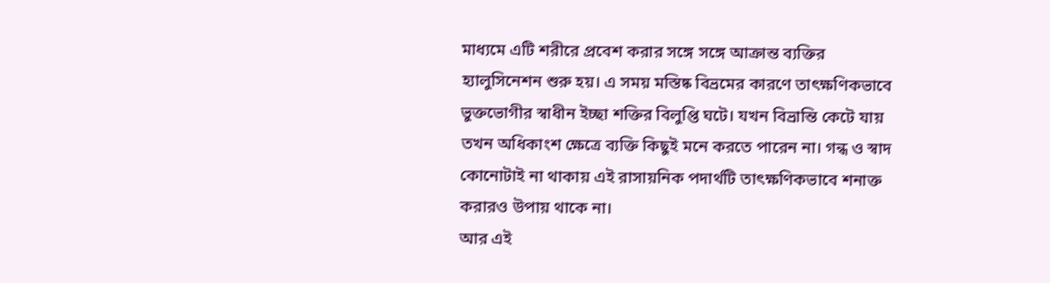মাধ্যমে এটি শরীরে প্রবেশ করার সঙ্গে সঙ্গে আক্রান্ত ব্যক্তির হ্যালুসিনেশন শুরু হয়। এ সময় মস্তিষ্ক বিভ্রমের কারণে তাৎক্ষণিকভাবে ভুক্তভোগীর স্বাধীন ইচ্ছা শক্তির বিলুপ্তি ঘটে। যখন বিভ্রান্তি কেটে যায় তখন অধিকাংশ ক্ষেত্রে ব্যক্তি কিছুই মনে করতে পারেন না। গন্ধ ও স্বাদ কোনোটাই না থাকায় এই রাসায়নিক পদার্থটি তাৎক্ষণিকভাবে শনাক্ত করারও উপায় থাকে না।
আর এই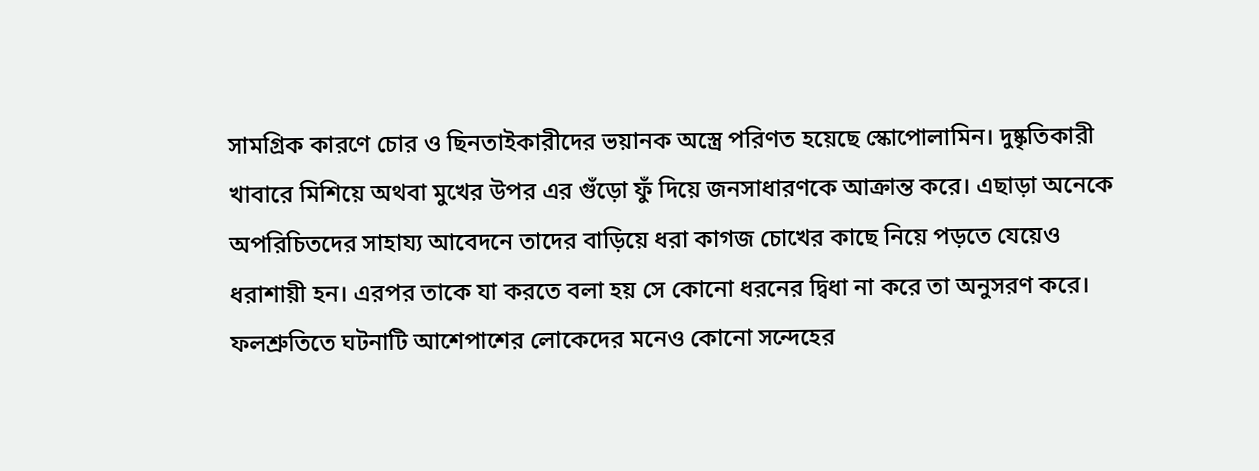সামগ্রিক কারণে চোর ও ছিনতাইকারীদের ভয়ানক অস্ত্রে পরিণত হয়েছে স্কোপোলামিন। দুষ্কৃতিকারী খাবারে মিশিয়ে অথবা মুখের উপর এর গুঁড়ো ফুঁ দিয়ে জনসাধারণকে আক্রান্ত করে। এছাড়া অনেকে অপরিচিতদের সাহায্য আবেদনে তাদের বাড়িয়ে ধরা কাগজ চোখের কাছে নিয়ে পড়তে যেয়েও ধরাশায়ী হন। এরপর তাকে যা করতে বলা হয় সে কোনো ধরনের দ্বিধা না করে তা অনুসরণ করে। ফলশ্রুতিতে ঘটনাটি আশেপাশের লোকেদের মনেও কোনো সন্দেহের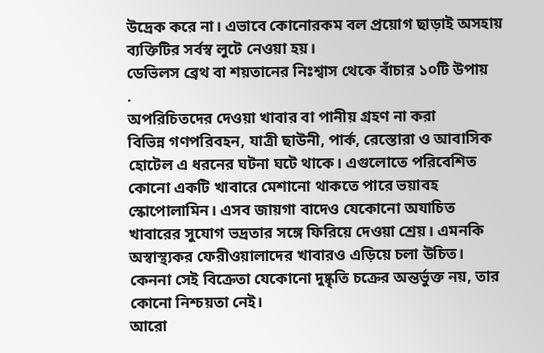উদ্রেক করে না। এভাবে কোনোরকম বল প্রয়োগ ছাড়াই অসহায় ব্যক্তিটির সর্বস্ব লুটে নেওয়া হয়।
ডেভিলস ব্রেথ বা শয়তানের নিঃশ্বাস থেকে বাঁচার ১০টি উপায়
.
অপরিচিতদের দেওয়া খাবার বা পানীয় গ্রহণ না করা
বিভিন্ন গণপরিবহন, যাত্রী ছাউনী, পার্ক, রেস্তোরা ও আবাসিক হোটেল এ ধরনের ঘটনা ঘটে থাকে। এগুলোতে পরিবেশিত কোনো একটি খাবারে মেশানো থাকতে পারে ভয়াবহ স্কোপোলামিন। এসব জায়গা বাদেও যেকোনো অযাচিত খাবারের সুযোগ ভদ্রতার সঙ্গে ফিরিয়ে দেওয়া শ্রেয়। এমনকি অস্বাস্থ্যকর ফেরীওয়ালাদের খাবারও এড়িয়ে চলা উচিত। কেননা সেই বিক্রেতা যেকোনো দুষ্কৃতি চক্রের অন্তর্ভুক্ত নয়, তার কোনো নিশ্চয়তা নেই।
আরো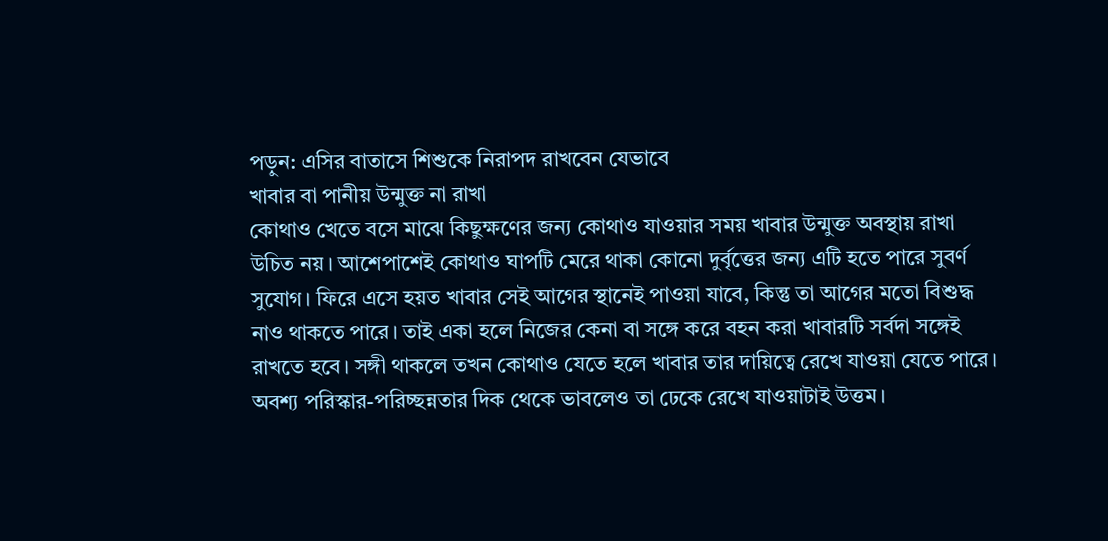পড়ুন: এসির বাতাসে শিশুকে নিরাপদ রাখবেন যেভাবে
খাবার বা পানীয় উন্মুক্ত না রাখা
কোথাও খেতে বসে মাঝে কিছুক্ষণের জন্য কোথাও যাওয়ার সময় খাবার উন্মুক্ত অবস্থায় রাখা উচিত নয়। আশেপাশেই কোথাও ঘাপটি মেরে থাকা কোনো দুর্বৃত্তের জন্য এটি হতে পারে সুবর্ণ সুযোগ। ফিরে এসে হয়ত খাবার সেই আগের স্থানেই পাওয়া যাবে, কিন্তু তা আগের মতো বিশুদ্ধ নাও থাকতে পারে। তাই একা হলে নিজের কেনা বা সঙ্গে করে বহন করা খাবারটি সর্বদা সঙ্গেই রাখতে হবে। সঙ্গী থাকলে তখন কোথাও যেতে হলে খাবার তার দায়িত্বে রেখে যাওয়া যেতে পারে। অবশ্য পরিস্কার-পরিচ্ছন্নতার দিক থেকে ভাবলেও তা ঢেকে রেখে যাওয়াটাই উত্তম।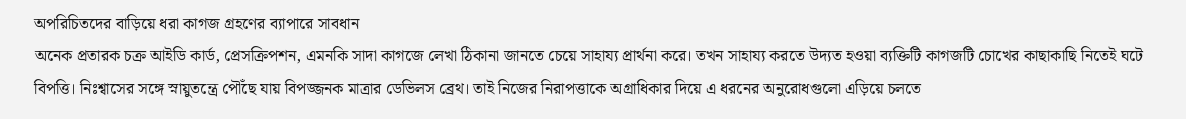অপরিচিতদের বাড়িয়ে ধরা কাগজ গ্রহণের ব্যাপারে সাবধান
অনেক প্রতারক চক্র আইডি কার্ড, প্রেসক্রিপশন, এমনকি সাদা কাগজে লেখা ঠিকানা জানতে চেয়ে সাহায্য প্রার্থনা করে। তখন সাহায্য করতে উদ্যত হওয়া ব্যক্তিটি কাগজটি চোখের কাছাকাছি নিতেই ঘটে বিপত্তি। নিঃশ্বাসের সঙ্গে স্নায়ুতন্ত্রে পৌঁছে যায় বিপজ্জনক মাত্রার ডেভিলস ব্রেথ। তাই নিজের নিরাপত্তাকে অগ্রাধিকার দিয়ে এ ধরনের অনুরোধগুলো এড়িয়ে চলতে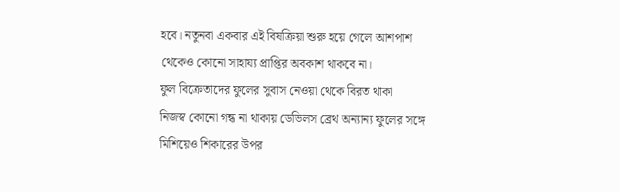হবে। নতুনবা একবার এই বিষক্রিয়া শুরু হয়ে গেলে আশপাশ থেকেও কোনো সাহায্য প্রাপ্তির অবকাশ থাকবে না।
ফুল বিক্রেতাদের ফুলের সুবাস নেওয়া থেকে বিরত থাকা
নিজস্ব কোনো গন্ধ না থাকায় ডেভিলস ব্রেথ অন্যান্য ফুলের সঙ্গে মিশিয়েও শিকারের উপর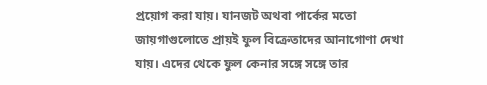প্রয়োগ করা যায়। যানজট অথবা পার্কের মতো জায়গাগুলোতে প্রায়ই ফুল বিক্রেতাদের আনাগোণা দেখা যায়। এদের থেকে ফুল কেনার সঙ্গে সঙ্গে তার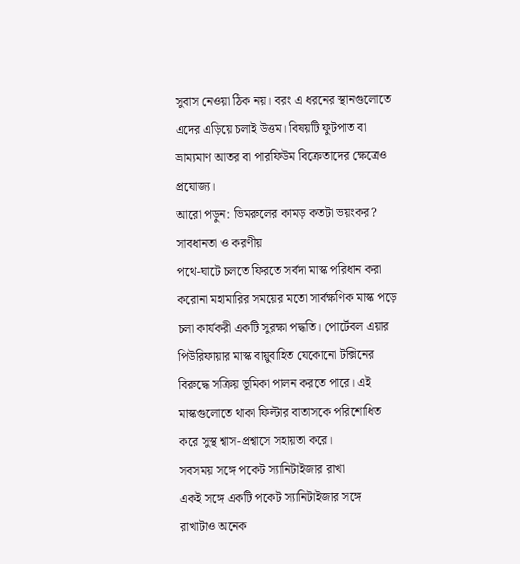সুবাস নেওয়া ঠিক নয়। বরং এ ধরনের স্থানগুলোতে এদের এড়িয়ে চলাই উত্তম। বিষয়টি ফুটপাত বা ভ্রাম্যমাণ আতর বা পারফিউম বিক্রেতাদের ক্ষেত্রেও প্রযোজ্য।
আরো পড়ুন: ভিমরুলের কামড় কতটা ভয়ংকর? সাবধানতা ও করণীয়
পথে-ঘাটে চলতে ফিরতে সর্বদা মাস্ক পরিধান করা
করোনা মহামারির সময়ের মতো সার্বক্ষণিক মাস্ক পড়ে চলা কার্যকরী একটি সুরক্ষা পদ্ধতি। পোর্টেবল এয়ার পিউরিফায়ার মাস্ক বায়ুবাহিত যেকোনো টক্সিনের বিরুদ্ধে সক্রিয় ভূমিকা পালন করতে পারে। এই মাস্কগুলোতে থাকা ফিল্টার বাতাসকে পরিশোধিত করে সুস্থ শ্বাস-প্রশ্বাসে সহায়তা করে।
সবসময় সঙ্গে পকেট স্যানিটাইজার রাখা
একই সঙ্গে একটি পকেট স্যানিটাইজার সঙ্গে রাখাটাও অনেক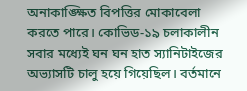অনাকাঙ্ক্ষিত বিপত্তির মোকাবেলা করতে পারে। কোভিড-১৯ চলাকালীন সবার মধ্যেই ঘন ঘন হাত স্যানিটাইজের অভ্যাসটি চালু হয়ে গিয়েছিল। বর্তমানে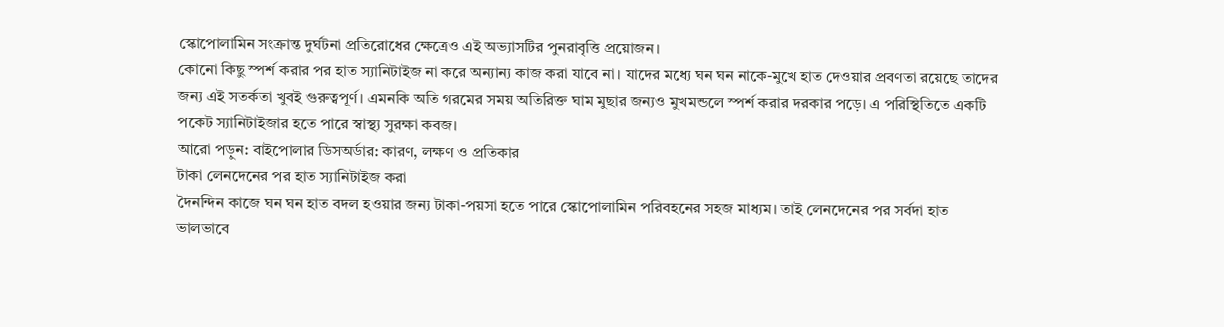স্কোপোলামিন সংক্রান্ত দুর্ঘটনা প্রতিরোধের ক্ষেত্রেও এই অভ্যাসটির পুনরাবৃত্তি প্রয়োজন।
কোনো কিছু স্পর্শ করার পর হাত স্যানিটাইজ না করে অন্যান্য কাজ করা যাবে না। যাদের মধ্যে ঘন ঘন নাকে-মুখে হাত দেওয়ার প্রবণতা রয়েছে তাদের জন্য এই সতর্কতা খুবই গুরুত্বপূর্ণ। এমনকি অতি গরমের সময় অতিরিক্ত ঘাম মুছার জন্যও মুখমন্ডলে স্পর্শ করার দরকার পড়ে। এ পরিস্থিতিতে একটি পকেট স্যানিটাইজার হতে পারে স্বাস্থ্য সুরক্ষা কবজ।
আরো পড়ুন: বাইপোলার ডিসঅর্ডার: কারণ, লক্ষণ ও প্রতিকার
টাকা লেনদেনের পর হাত স্যানিটাইজ করা
দৈনন্দিন কাজে ঘন ঘন হাত বদল হওয়ার জন্য টাকা-পয়সা হতে পারে স্কোপোলামিন পরিবহনের সহজ মাধ্যম। তাই লেনদেনের পর সর্বদা হাত ভালভাবে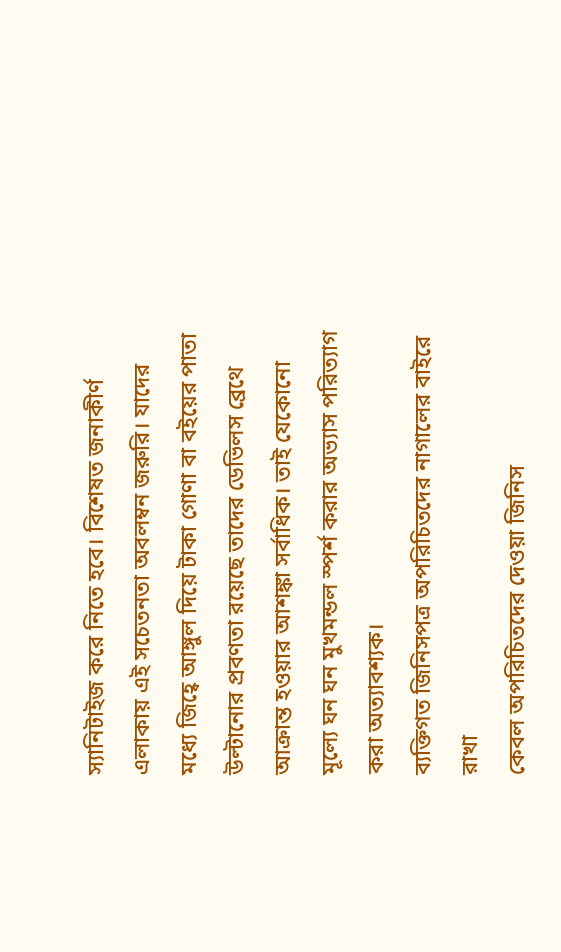স্যানিটাইজ করে নিতে হবে। বিশেষত জনাকীর্ণ এলাকায় এই সচেতনতা অবলম্বন জরুরি। যাদের মধ্যে জিহ্বে আঙ্গুল দিয়ে টাকা গোণা বা বইয়ের পাতা উল্টানোর প্রবণতা রয়েছে তাদের ডেভিলস ব্রেথে আক্রান্ত হওয়ার আশঙ্কা সর্বাধিক। তাই যেকোনো মূল্যে ঘন ঘন মুখমন্ডল স্পর্শ করার অভ্যাস পরিত্যাগ করা অত্যাবশ্যক।
ব্যক্তিগত জিনিসপত্র অপরিচিতদের নাগালের বাইরে রাখা
কেবল অপরিচিতদের দেওয়া জিনিস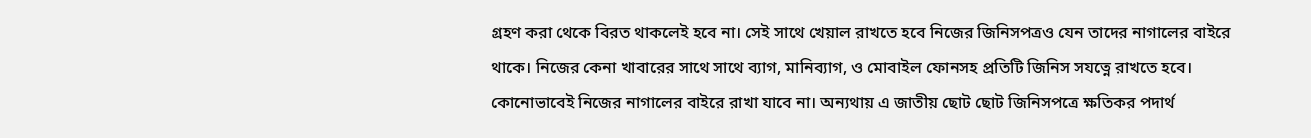গ্রহণ করা থেকে বিরত থাকলেই হবে না। সেই সাথে খেয়াল রাখতে হবে নিজের জিনিসপত্রও যেন তাদের নাগালের বাইরে থাকে। নিজের কেনা খাবারের সাথে সাথে ব্যাগ, মানিব্যাগ, ও মোবাইল ফোনসহ প্রতিটি জিনিস সযত্নে রাখতে হবে। কোনোভাবেই নিজের নাগালের বাইরে রাখা যাবে না। অন্যথায় এ জাতীয় ছোট ছোট জিনিসপত্রে ক্ষতিকর পদার্থ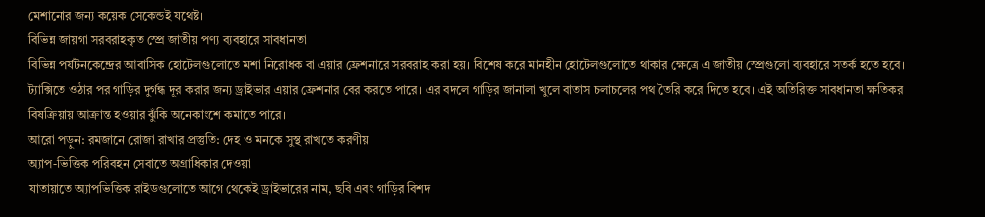মেশানোর জন্য কয়েক সেকেন্ডই যথেষ্ট।
বিভিন্ন জায়গা সরবরাহকৃত স্প্রে জাতীয় পণ্য ব্যবহারে সাবধানতা
বিভিন্ন পর্যটনকেন্দ্রের আবাসিক হোটেলগুলোতে মশা নিরোধক বা এয়ার ফ্রেশনারে সরবরাহ করা হয়। বিশেষ করে মানহীন হোটেলগুলোতে থাকার ক্ষেত্রে এ জাতীয় স্প্রেগুলো ব্যবহারে সতর্ক হতে হবে। ট্যাক্সিতে ওঠার পর গাড়ির দুর্গন্ধ দূর করার জন্য ড্রাইভার এয়ার ফ্রেশনার বের করতে পারে। এর বদলে গাড়ির জানালা খুলে বাতাস চলাচলের পথ তৈরি করে দিতে হবে। এই অতিরিক্ত সাবধানতা ক্ষতিকর বিষক্রিয়ায় আক্রান্ত হওয়ার ঝুঁকি অনেকাংশে কমাতে পারে।
আরো পড়ুন: রমজানে রোজা রাখার প্রস্তুতি: দেহ ও মনকে সুস্থ রাখতে করণীয়
অ্যাপ-ভিত্তিক পরিবহন সেবাতে অগ্রাধিকার দেওয়া
যাতায়াতে অ্যাপভিত্তিক রাইডগুলোতে আগে থেকেই ড্রাইভারের নাম, ছবি এবং গাড়ির বিশদ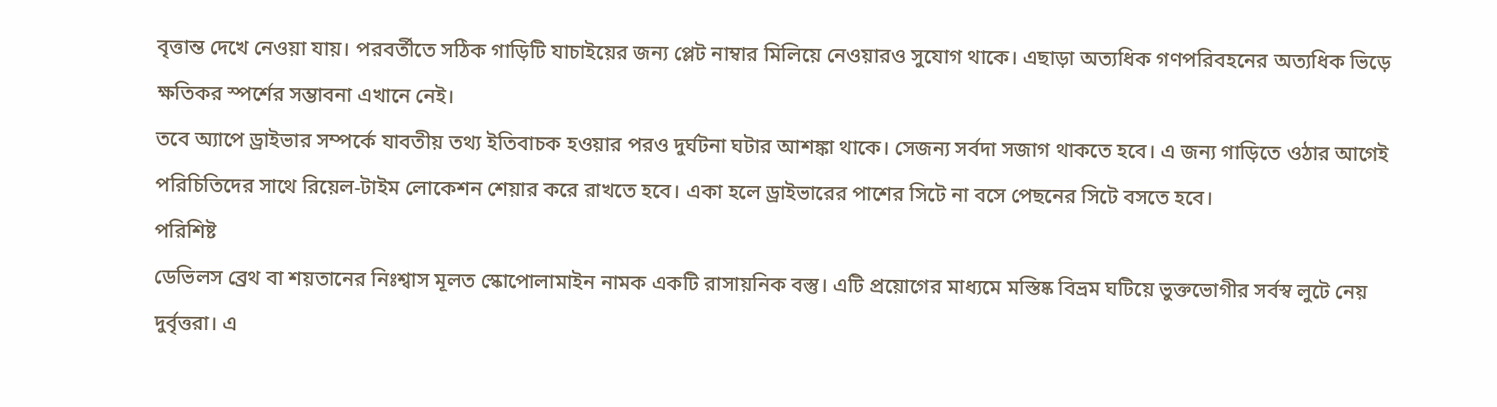বৃত্তান্ত দেখে নেওয়া যায়। পরবর্তীতে সঠিক গাড়িটি যাচাইয়ের জন্য প্লেট নাম্বার মিলিয়ে নেওয়ারও সুযোগ থাকে। এছাড়া অত্যধিক গণপরিবহনের অত্যধিক ভিড়ে ক্ষতিকর স্পর্শের সম্ভাবনা এখানে নেই।
তবে অ্যাপে ড্রাইভার সম্পর্কে যাবতীয় তথ্য ইতিবাচক হওয়ার পরও দুর্ঘটনা ঘটার আশঙ্কা থাকে। সেজন্য সর্বদা সজাগ থাকতে হবে। এ জন্য গাড়িতে ওঠার আগেই পরিচিতিদের সাথে রিয়েল-টাইম লোকেশন শেয়ার করে রাখতে হবে। একা হলে ড্রাইভারের পাশের সিটে না বসে পেছনের সিটে বসতে হবে।
পরিশিষ্ট
ডেভিলস ব্রেথ বা শয়তানের নিঃশ্বাস মূলত স্কোপোলামাইন নামক একটি রাসায়নিক বস্তু। এটি প্রয়োগের মাধ্যমে মস্তিষ্ক বিভ্রম ঘটিয়ে ভুক্তভোগীর সর্বস্ব লুটে নেয় দুর্বৃত্তরা। এ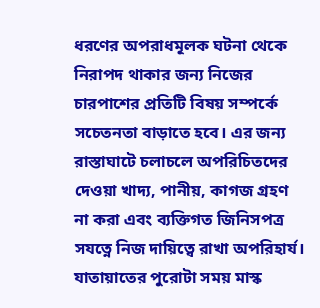ধরণের অপরাধমূলক ঘটনা থেকে নিরাপদ থাকার জন্য নিজের চারপাশের প্রতিটি বিষয় সম্পর্কে সচেতনতা বাড়াতে হবে। এর জন্য রাস্তাঘাটে চলাচলে অপরিচিতদের দেওয়া খাদ্য, পানীয়, কাগজ গ্রহণ না করা এবং ব্যক্তিগত জিনিসপত্র সযত্নে নিজ দায়িত্বে রাখা অপরিহার্য। যাতায়াতের পুরোটা সময় মাস্ক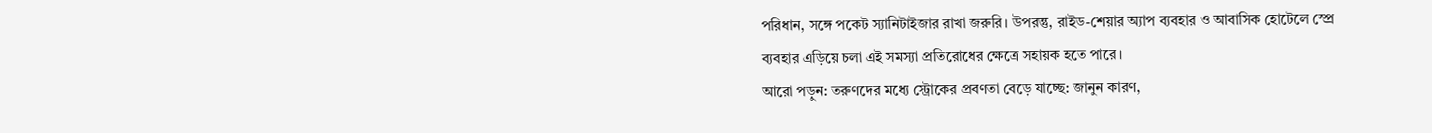পরিধান, সঙ্গে পকেট স্যানিটাইজার রাখা জরুরি। উপরন্তু, রাইড-শেয়ার অ্যাপ ব্যবহার ও আবাসিক হোটেলে স্প্রে ব্যবহার এড়িয়ে চলা এই সমস্যা প্রতিরোধের ক্ষেত্রে সহায়ক হতে পারে।
আরো পড়ুন: তরুণদের মধ্যে স্ট্রোকের প্রবণতা বেড়ে যাচ্ছে: জানুন কারণ,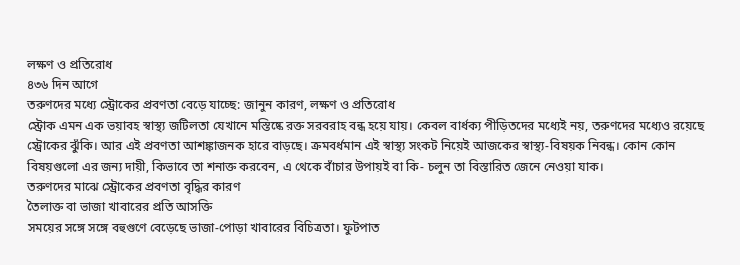লক্ষণ ও প্রতিরোধ
৪৩৬ দিন আগে
তরুণদের মধ্যে স্ট্রোকের প্রবণতা বেড়ে যাচ্ছে: জানুন কারণ, লক্ষণ ও প্রতিরোধ
স্ট্রোক এমন এক ভয়াবহ স্বাস্থ্য জটিলতা যেখানে মস্তিষ্কে রক্ত সরবরাহ বন্ধ হয়ে যায়। কেবল বার্ধক্য পীড়িতদের মধ্যেই নয়, তরুণদের মধ্যেও রয়েছে স্ট্রোকের ঝুঁকি। আর এই প্রবণতা আশঙ্কাজনক হারে বাড়ছে। ক্রমবর্ধমান এই স্বাস্থ্য সংকট নিয়েই আজকের স্বাস্থ্য-বিষয়ক নিবন্ধ। কোন কোন বিষয়গুলো এর জন্য দায়ী, কিভাবে তা শনাক্ত করবেন, এ থেকে বাঁচার উপায়ই বা কি- চলুন তা বিস্তারিত জেনে নেওয়া যাক।
তরুণদের মাঝে স্ট্রোকের প্রবণতা বৃদ্ধির কারণ
তৈলাক্ত বা ভাজা খাবারের প্রতি আসক্তি
সময়ের সঙ্গে সঙ্গে বহুগুণে বেড়েছে ভাজা-পোড়া খাবারের বিচিত্রতা। ফুটপাত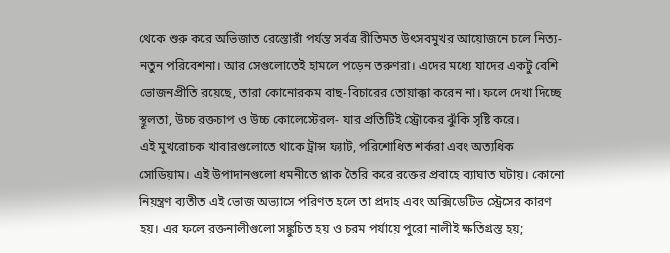থেকে শুরু করে অভিজাত রেস্তোরাঁ পর্যন্ত সর্বত্র রীতিমত উৎসবমুখর আয়োজনে চলে নিত্য-নতুন পরিবেশনা। আর সেগুলোতেই হামলে পড়েন তরুণরা। এদের মধ্যে যাদের একটু বেশি ভোজনপ্রীতি রয়েছে, তারা কোনোরকম বাছ-বিচারের তোয়াক্কা করেন না। ফলে দেখা দিচ্ছে স্থূলতা, উচ্চ রক্তচাপ ও উচ্চ কোলেস্টেরল- যার প্রতিটিই স্ট্রোকের ঝুঁকি সৃষ্টি করে।
এই মুখরোচক খাবারগুলোতে থাকে ট্রান্স ফ্যাট, পরিশোধিত শর্করা এবং অত্যধিক সোডিয়াম। এই উপাদানগুলো ধমনীতে প্লাক তৈরি করে রক্তের প্রবাহে ব্যাঘাত ঘটায়। কোনো নিয়ন্ত্রণ ব্যতীত এই ভোজ অভ্যাসে পরিণত হলে তা প্রদাহ এবং অক্সিডেটিভ স্ট্রেসের কারণ হয়। এর ফলে রক্তনালীগুলো সঙ্কুচিত হয় ও চরম পর্যায়ে পুরো নালীই ক্ষতিগ্রস্ত হয়;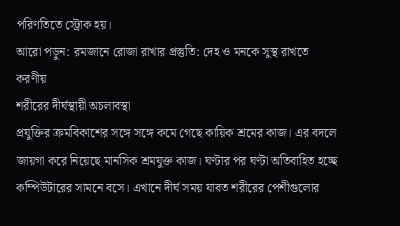পরিণতিতে স্ট্রোক হয়।
আরো পড়ুন: রমজানে রোজা রাখার প্রস্তুতি: দেহ ও মনকে সুস্থ রাখতে করণীয়
শরীরের দীর্ঘস্থায়ী অচলাবস্থা
প্রযুক্তির ক্রমবিকাশের সঙ্গে সঙ্গে কমে গেছে কায়িক শ্রমের কাজ। এর বদলে জায়গা করে নিয়েছে মানসিক শ্রমযুক্ত কাজ। ঘণ্টার পর ঘণ্টা অতিবাহিত হচ্ছে কম্পিউটারের সামনে বসে। এখানে দীর্ঘ সময় যাবত শরীরের পেশীগুলোর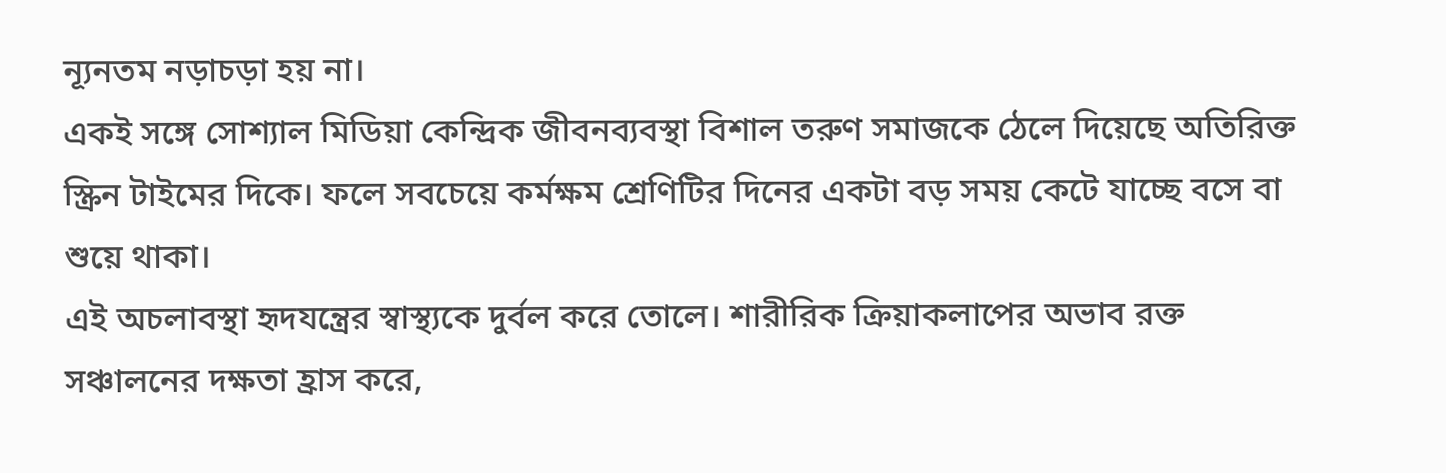ন্যূনতম নড়াচড়া হয় না।
একই সঙ্গে সোশ্যাল মিডিয়া কেন্দ্রিক জীবনব্যবস্থা বিশাল তরুণ সমাজকে ঠেলে দিয়েছে অতিরিক্ত স্ক্রিন টাইমের দিকে। ফলে সবচেয়ে কর্মক্ষম শ্রেণিটির দিনের একটা বড় সময় কেটে যাচ্ছে বসে বা শুয়ে থাকা।
এই অচলাবস্থা হৃদযন্ত্রের স্বাস্থ্যকে দুর্বল করে তোলে। শারীরিক ক্রিয়াকলাপের অভাব রক্ত সঞ্চালনের দক্ষতা হ্রাস করে,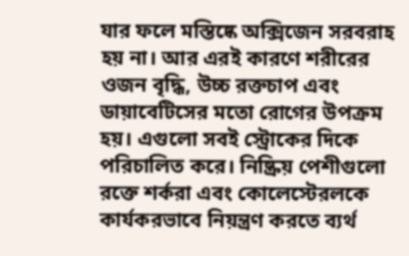যার ফলে মস্তিষ্কে অক্সিজেন সরবরাহ হয় না। আর এরই কারণে শরীরের ওজন বৃদ্ধি, উচ্চ রক্তচাপ এবং ডায়াবেটিসের মতো রোগের উপক্রম হয়। এগুলো সবই স্ট্রোকের দিকে পরিচালিত করে। নিষ্ক্রিয় পেশীগুলো রক্তে শর্করা এবং কোলেস্টেরলকে কার্যকরভাবে নিয়ন্ত্রণ করতে ব্যর্থ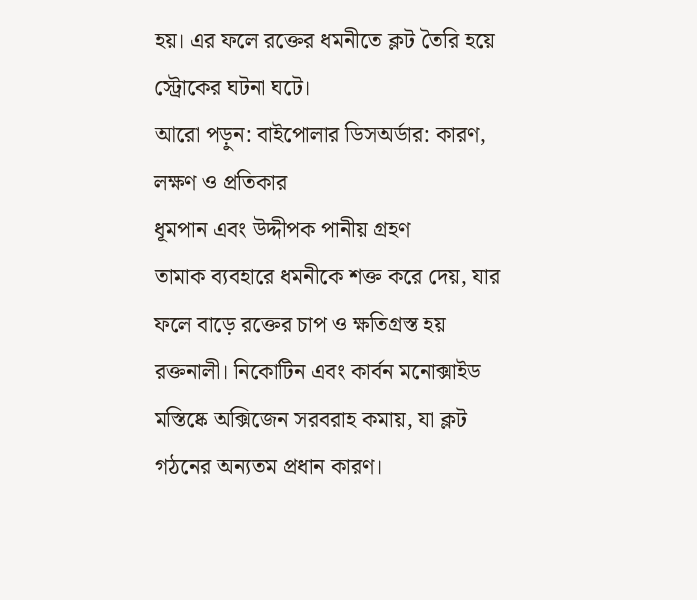হয়। এর ফলে রক্তের ধমনীতে ক্লট তৈরি হয়ে স্ট্রোকের ঘটনা ঘটে।
আরো পড়ুন: বাইপোলার ডিসঅর্ডার: কারণ, লক্ষণ ও প্রতিকার
ধূমপান এবং উদ্দীপক পানীয় গ্রহণ
তামাক ব্যবহারে ধমনীকে শক্ত করে দেয়, যার ফলে বাড়ে রক্তের চাপ ও ক্ষতিগ্রস্ত হয় রক্তনালী। নিকোটিন এবং কার্বন মনোক্সাইড মস্তিষ্কে অক্সিজেন সরবরাহ কমায়, যা ক্লট গঠনের অন্যতম প্রধান কারণ।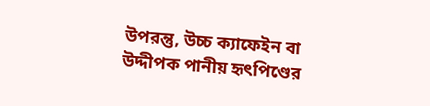উপরন্তু, উচ্চ ক্যাফেইন বা উদ্দীপক পানীয় হৃৎপিণ্ডের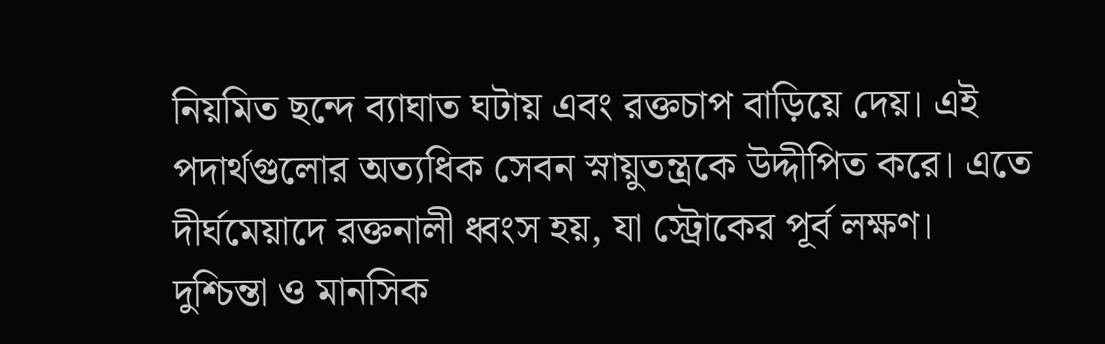নিয়মিত ছন্দে ব্যাঘাত ঘটায় এবং রক্তচাপ বাড়িয়ে দেয়। এই পদার্থগুলোর অত্যধিক সেবন স্নায়ুতন্ত্রকে উদ্দীপিত করে। এতে দীর্ঘমেয়াদে রক্তনালী ধ্বংস হয়, যা স্ট্রোকের পূর্ব লক্ষণ।
দুশ্চিন্তা ও মানসিক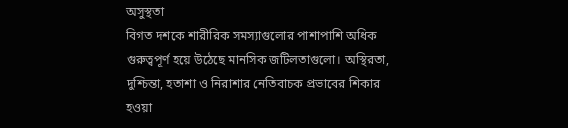অসুস্থতা
বিগত দশকে শারীরিক সমস্যাগুলোর পাশাপাশি অধিক গুরুত্বপূর্ণ হয়ে উঠেছে মানসিক জটিলতাগুলো। অস্থিরতা, দুশ্চিন্তা, হতাশা ও নিরাশার নেতিবাচক প্রভাবের শিকার হওয়া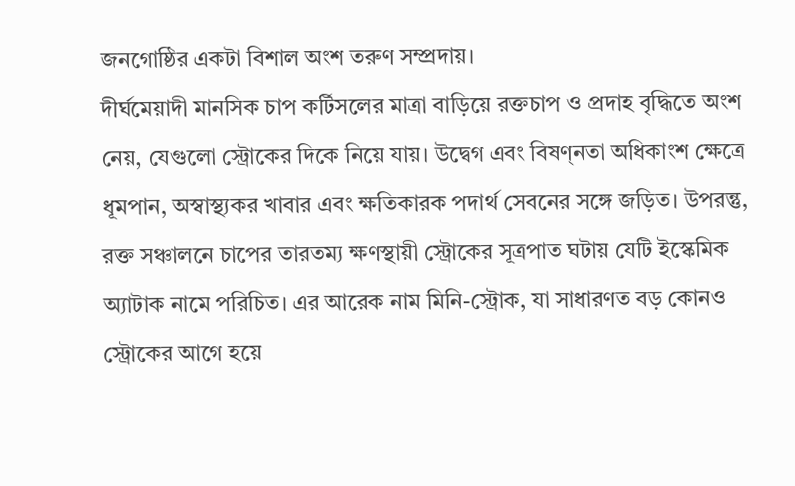জনগোষ্ঠির একটা বিশাল অংশ তরুণ সম্প্রদায়।
দীর্ঘমেয়াদী মানসিক চাপ কর্টিসলের মাত্রা বাড়িয়ে রক্তচাপ ও প্রদাহ বৃদ্ধিতে অংশ নেয়, যেগুলো স্ট্রোকের দিকে নিয়ে যায়। উদ্বেগ এবং বিষণ্নতা অধিকাংশ ক্ষেত্রে ধূমপান, অস্বাস্থ্যকর খাবার এবং ক্ষতিকারক পদার্থ সেবনের সঙ্গে জড়িত। উপরন্তু, রক্ত সঞ্চালনে চাপের তারতম্য ক্ষণস্থায়ী স্ট্রোকের সূত্রপাত ঘটায় যেটি ইস্কেমিক অ্যাটাক নামে পরিচিত। এর আরেক নাম মিনি-স্ট্রোক, যা সাধারণত বড় কোনও স্ট্রোকের আগে হয়ে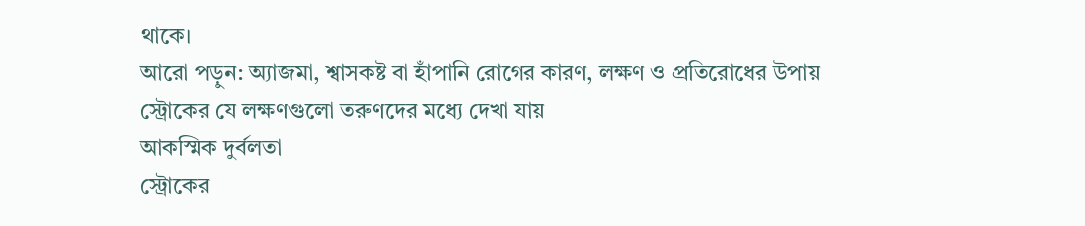থাকে।
আরো পড়ুন: অ্যাজমা, শ্বাসকষ্ট বা হাঁপানি রোগের কারণ, লক্ষণ ও প্রতিরোধের উপায়
স্ট্রোকের যে লক্ষণগুলো তরুণদের মধ্যে দেখা যায়
আকস্মিক দুর্বলতা
স্ট্রোকের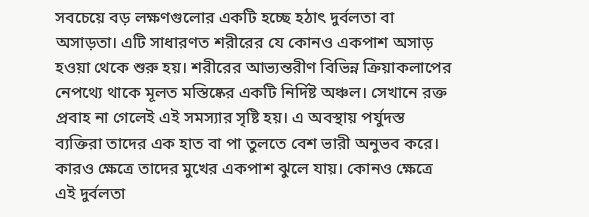সবচেয়ে বড় লক্ষণগুলোর একটি হচ্ছে হঠাৎ দুর্বলতা বা অসাড়তা। এটি সাধারণত শরীরের যে কোনও একপাশ অসাড় হওয়া থেকে শুরু হয়। শরীরের আভ্যন্তরীণ বিভিন্ন ক্রিয়াকলাপের নেপথ্যে থাকে মূলত মস্তিষ্কের একটি নির্দিষ্ট অঞ্চল। সেখানে রক্ত প্রবাহ না গেলেই এই সমস্যার সৃষ্টি হয়। এ অবস্থায় পর্যুদস্ত ব্যক্তিরা তাদের এক হাত বা পা তুলতে বেশ ভারী অনুভব করে। কারও ক্ষেত্রে তাদের মুখের একপাশ ঝুলে যায়। কোনও ক্ষেত্রে এই দুর্বলতা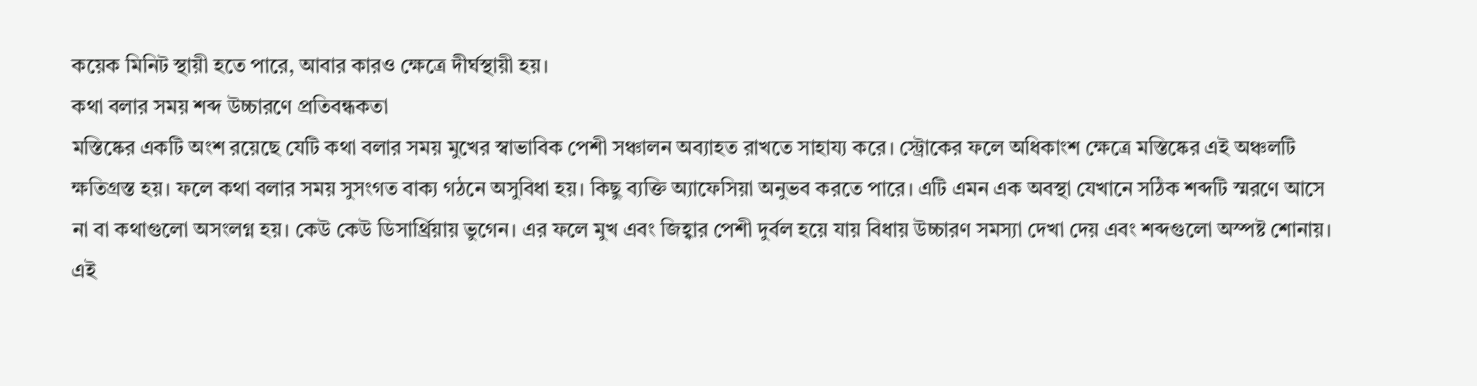কয়েক মিনিট স্থায়ী হতে পারে, আবার কারও ক্ষেত্রে দীর্ঘস্থায়ী হয়।
কথা বলার সময় শব্দ উচ্চারণে প্রতিবন্ধকতা
মস্তিষ্কের একটি অংশ রয়েছে যেটি কথা বলার সময় মুখের স্বাভাবিক পেশী সঞ্চালন অব্যাহত রাখতে সাহায্য করে। স্ট্রোকের ফলে অধিকাংশ ক্ষেত্রে মস্তিষ্কের এই অঞ্চলটি ক্ষতিগ্রস্ত হয়। ফলে কথা বলার সময় সুসংগত বাক্য গঠনে অসুবিধা হয়। কিছু ব্যক্তি অ্যাফেসিয়া অনুভব করতে পারে। এটি এমন এক অবস্থা যেখানে সঠিক শব্দটি স্মরণে আসে না বা কথাগুলো অসংলগ্ন হয়। কেউ কেউ ডিসার্থ্রিয়ায় ভুগেন। এর ফলে মুখ এবং জিহ্বার পেশী দুর্বল হয়ে যায় বিধায় উচ্চারণ সমস্যা দেখা দেয় এবং শব্দগুলো অস্পষ্ট শোনায়। এই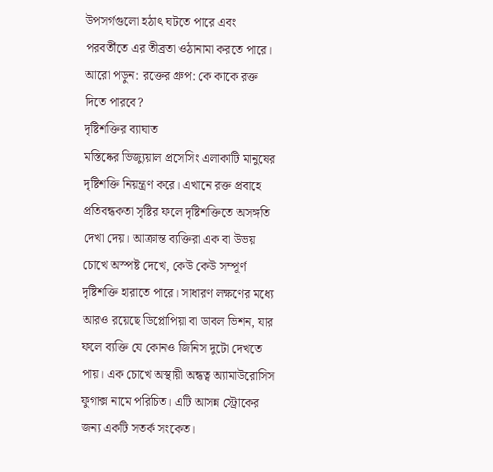উপসর্গগুলো হঠাৎ ঘটতে পারে এবং পরবর্তীতে এর তীব্রতা ওঠানামা করতে পারে।
আরো পড়ুন: রক্তের গ্রুপ: কে কাকে রক্ত দিতে পারবে?
দৃষ্টিশক্তির ব্যাঘাত
মস্তিষ্কের ভিজ্যুয়াল প্রসেসিং এলাকাটি মানুষের দৃষ্টিশক্তি নিয়ন্ত্রণ করে। এখানে রক্ত প্রবাহে প্রতিবন্ধকতা সৃষ্টির ফলে দৃষ্টিশক্তিতে অসঙ্গতি দেখা দেয়। আক্রান্ত ব্যক্তিরা এক বা উভয় চোখে অস্পষ্ট দেখে, কেউ কেউ সম্পূর্ণ দৃষ্টিশক্তি হারাতে পারে। সাধারণ লক্ষণের মধ্যে আরও রয়েছে ডিপ্লোপিয়া বা ডাবল ভিশন, যার ফলে ব্যক্তি যে কোনও জিনিস দুটো দেখতে পায়। এক চোখে অস্থায়ী অন্ধত্ব অ্যামাউরোসিস ফুগাক্স নামে পরিচিত। এটি আসন্ন স্ট্রোকের জন্য একটি সতর্ক সংকেত।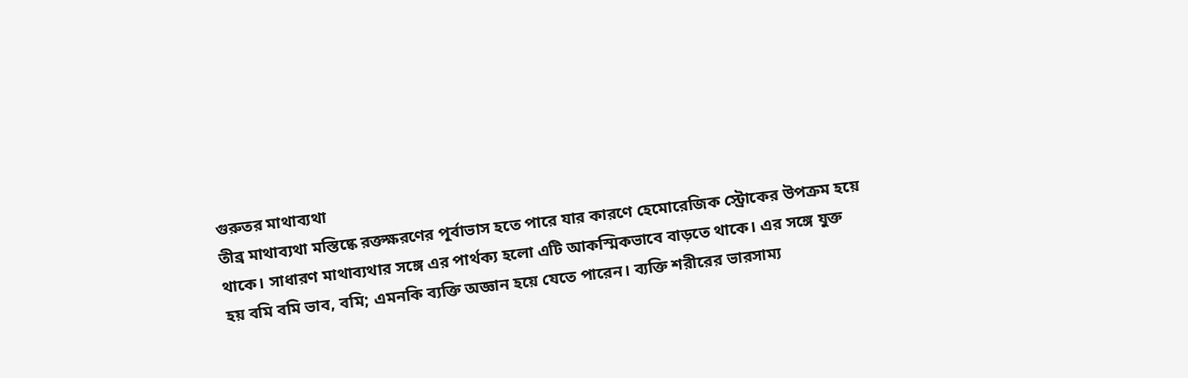গুরুতর মাথাব্যথা
তীব্র মাথাব্যথা মস্তিষ্কে রক্তক্ষরণের পূর্বাভাস হতে পারে যার কারণে হেমোরেজিক স্ট্রোকের উপক্রম হয়ে থাকে। সাধারণ মাথাব্যথার সঙ্গে এর পার্থক্য হলো এটি আকস্মিকভাবে বাড়তে থাকে। এর সঙ্গে যুক্ত হয় বমি বমি ভাব, বমি; এমনকি ব্যক্তি অজ্ঞান হয়ে যেতে পারেন। ব্যক্তি শরীরের ভারসাম্য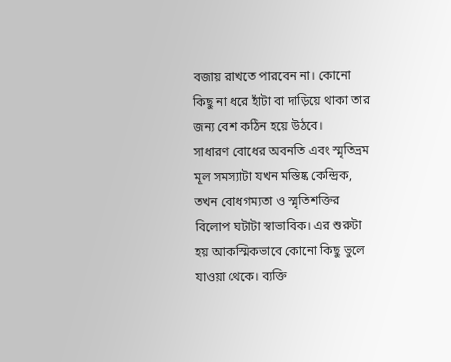বজায় রাখতে পারবেন না। কোনো কিছু না ধরে হাঁটা বা দাড়িয়ে থাকা তার জন্য বেশ কঠিন হয়ে উঠবে।
সাধারণ বোধের অবনতি এবং স্মৃতিভ্রম
মূল সমস্যাটা যখন মস্তিষ্ক কেন্দ্রিক, তখন বোধগম্যতা ও স্মৃতিশক্তির বিলোপ ঘটাটা স্বাভাবিক। এর শুরুটা হয় আকস্মিকভাবে কোনো কিছু ভুলে যাওয়া থেকে। ব্যক্তি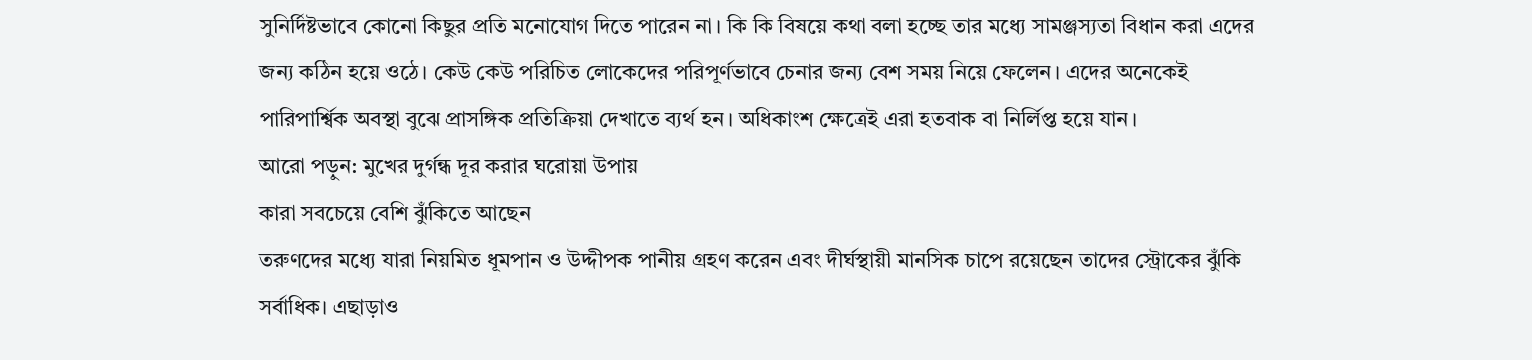সুনির্দিষ্টভাবে কোনো কিছুর প্রতি মনোযোগ দিতে পারেন না। কি কি বিষয়ে কথা বলা হচ্ছে তার মধ্যে সামঞ্জস্যতা বিধান করা এদের জন্য কঠিন হয়ে ওঠে। কেউ কেউ পরিচিত লোকেদের পরিপূর্ণভাবে চেনার জন্য বেশ সময় নিয়ে ফেলেন। এদের অনেকেই পারিপার্শ্বিক অবস্থা বুঝে প্রাসঙ্গিক প্রতিক্রিয়া দেখাতে ব্যর্থ হন। অধিকাংশ ক্ষেত্রেই এরা হতবাক বা নির্লিপ্ত হয়ে যান।
আরো পড়ুন: মুখের দুর্গন্ধ দূর করার ঘরোয়া উপায়
কারা সবচেয়ে বেশি ঝুঁকিতে আছেন
তরুণদের মধ্যে যারা নিয়মিত ধূমপান ও উদ্দীপক পানীয় গ্রহণ করেন এবং দীর্ঘস্থায়ী মানসিক চাপে রয়েছেন তাদের স্ট্রোকের ঝুঁকি সর্বাধিক। এছাড়াও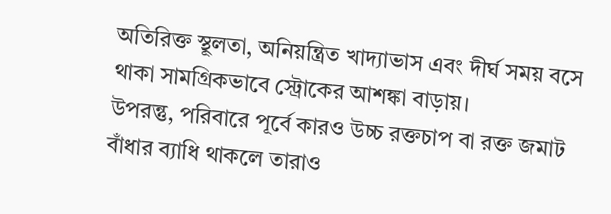অতিরিক্ত স্থূলতা, অনিয়ন্ত্রিত খাদ্যাভাস এবং দীর্ঘ সময় বসে থাকা সামগ্রিকভাবে স্ট্রোকের আশঙ্কা বাড়ায়।
উপরন্তু, পরিবারে পূর্বে কারও উচ্চ রক্তচাপ বা রক্ত জমাট বাঁধার ব্যাধি থাকলে তারাও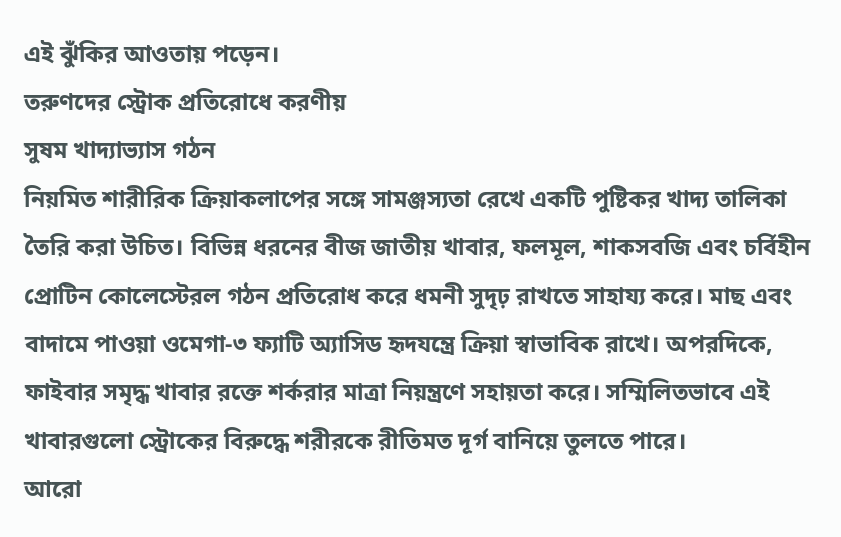এই ঝুঁকির আওতায় পড়েন।
তরুণদের স্ট্রোক প্রতিরোধে করণীয়
সুষম খাদ্যাভ্যাস গঠন
নিয়মিত শারীরিক ক্রিয়াকলাপের সঙ্গে সামঞ্জস্যতা রেখে একটি পুষ্টিকর খাদ্য তালিকা তৈরি করা উচিত। বিভিন্ন ধরনের বীজ জাতীয় খাবার, ফলমূল, শাকসবজি এবং চর্বিহীন প্রোটিন কোলেস্টেরল গঠন প্রতিরোধ করে ধমনী সুদৃঢ় রাখতে সাহায্য করে। মাছ এবং বাদামে পাওয়া ওমেগা-৩ ফ্যাটি অ্যাসিড হৃদযন্ত্রে ক্রিয়া স্বাভাবিক রাখে। অপরদিকে, ফাইবার সমৃদ্ধ খাবার রক্তে শর্করার মাত্রা নিয়ন্ত্রণে সহায়তা করে। সম্মিলিতভাবে এই খাবারগুলো স্ট্রোকের বিরুদ্ধে শরীরকে রীতিমত দূর্গ বানিয়ে তুলতে পারে।
আরো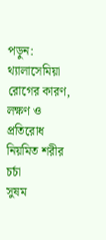পড়ুন: থ্যালাসেমিয়া রোগের কারণ, লক্ষণ ও প্রতিরোধ
নিয়মিত শরীর চর্চা
সুষম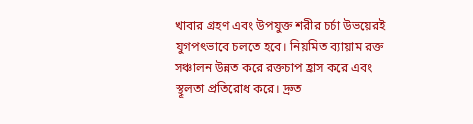খাবার গ্রহণ এবং উপযুক্ত শরীর চর্চা উভয়েরই যুগপৎভাবে চলতে হবে। নিয়মিত ব্যায়াম রক্ত সঞ্চালন উন্নত করে রক্তচাপ হ্রাস করে এবং স্থূলতা প্রতিরোধ করে। দ্রুত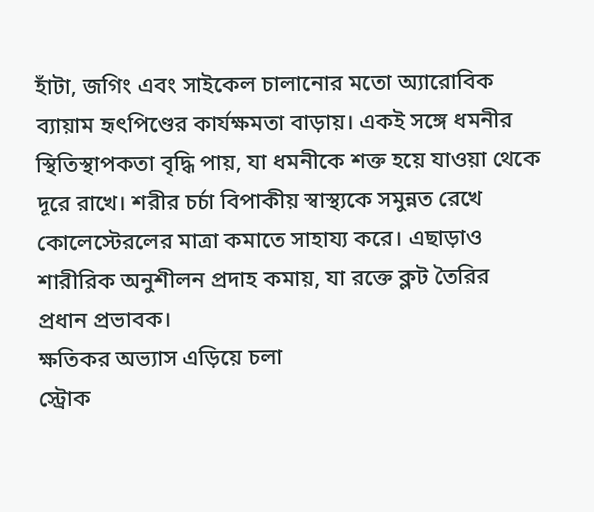হাঁটা, জগিং এবং সাইকেল চালানোর মতো অ্যারোবিক ব্যায়াম হৃৎপিণ্ডের কার্যক্ষমতা বাড়ায়। একই সঙ্গে ধমনীর স্থিতিস্থাপকতা বৃদ্ধি পায়, যা ধমনীকে শক্ত হয়ে যাওয়া থেকে দূরে রাখে। শরীর চর্চা বিপাকীয় স্বাস্থ্যকে সমুন্নত রেখে কোলেস্টেরলের মাত্রা কমাতে সাহায্য করে। এছাড়াও শারীরিক অনুশীলন প্রদাহ কমায়, যা রক্তে ক্লট তৈরির প্রধান প্রভাবক।
ক্ষতিকর অভ্যাস এড়িয়ে চলা
স্ট্রোক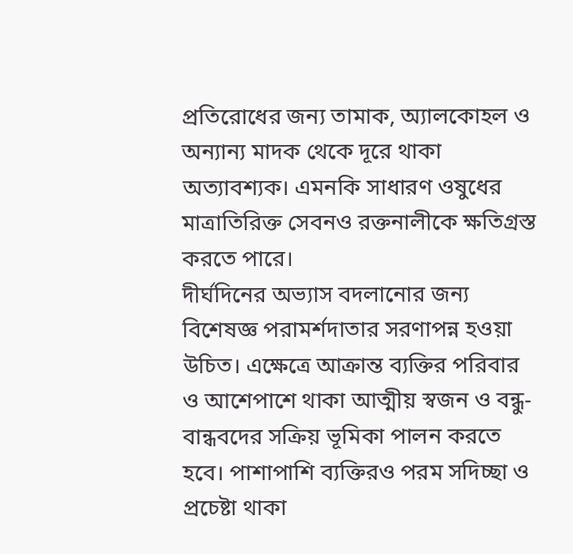প্রতিরোধের জন্য তামাক, অ্যালকোহল ও অন্যান্য মাদক থেকে দূরে থাকা অত্যাবশ্যক। এমনকি সাধারণ ওষুধের মাত্রাতিরিক্ত সেবনও রক্তনালীকে ক্ষতিগ্রস্ত করতে পারে।
দীর্ঘদিনের অভ্যাস বদলানোর জন্য বিশেষজ্ঞ পরামর্শদাতার সরণাপন্ন হওয়া উচিত। এক্ষেত্রে আক্রান্ত ব্যক্তির পরিবার ও আশেপাশে থাকা আত্মীয় স্বজন ও বন্ধু-বান্ধবদের সক্রিয় ভূমিকা পালন করতে হবে। পাশাপাশি ব্যক্তিরও পরম সদিচ্ছা ও প্রচেষ্টা থাকা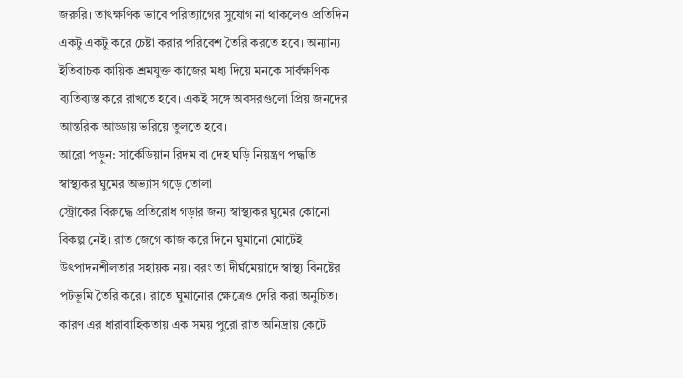জরুরি। তাৎক্ষণিক ভাবে পরিত্যাগের সুযোগ না থাকলেও প্রতিদিন একটু একটু করে চেষ্টা করার পরিবেশ তৈরি করতে হবে। অন্যান্য ইতিবাচক কায়িক শ্রমযুক্ত কাজের মধ্য দিয়ে মনকে সার্বক্ষণিক ব্যতিব্যস্ত করে রাখতে হবে। একই সঙ্গে অবসরগুলো প্রিয় জনদের আন্তরিক আড্ডায় ভরিয়ে তুলতে হবে।
আরো পড়ুন: সার্কেডিয়ান রিদম বা দেহ ঘড়ি নিয়ন্ত্রণ পদ্ধতি
স্বাস্থ্যকর ঘুমের অভ্যাস গড়ে তোলা
স্ট্রোকের বিরুদ্ধে প্রতিরোধ গড়ার জন্য স্বাস্থ্যকর ঘুমের কোনো বিকল্প নেই। রাত জেগে কাজ করে দিনে ঘুমানো মোটেই উৎপাদনশীলতার সহায়ক নয়। বরং তা দীর্ঘমেয়াদে স্বাস্থ্য বিনষ্টের পটভূমি তৈরি করে। রাতে ঘুমানোর ক্ষেত্রেও দেরি করা অনুচিত। কারণ এর ধারাবাহিকতায় এক সময় পুরো রাত অনিদ্রায় কেটে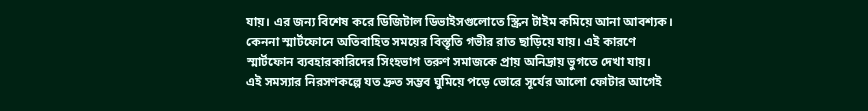যায়। এর জন্য বিশেষ করে ডিজিটাল ডিভাইসগুলোতে স্ক্রিন টাইম কমিয়ে আনা আবশ্যক। কেননা স্মার্টফোনে অতিবাহিত সময়ের বিস্তৃতি গভীর রাত ছাড়িয়ে যায়। এই কারণে স্মার্টফোন ব্যবহারকারিদের সিংহভাগ তরুণ সমাজকে প্রায় অনিদ্রায় ভুগতে দেখা যায়।
এই সমস্যার নিরসণকল্পে যত দ্রুত সম্ভব ঘুমিয়ে পড়ে ভোরে সূর্যের আলো ফোটার আগেই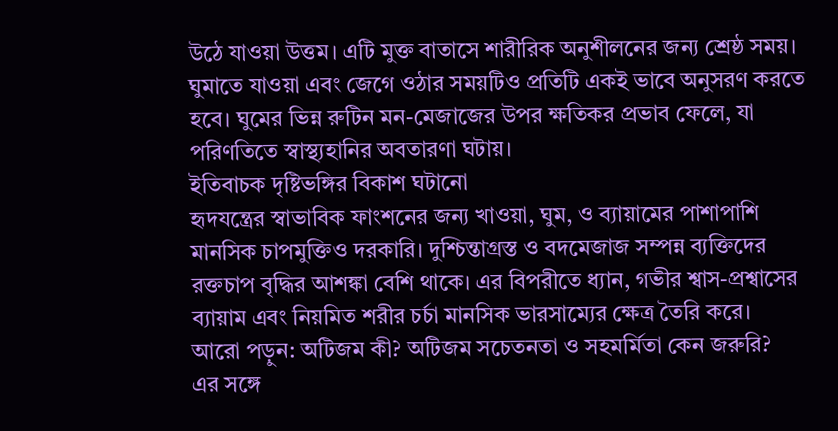উঠে যাওয়া উত্তম। এটি মুক্ত বাতাসে শারীরিক অনুশীলনের জন্য শ্রেষ্ঠ সময়। ঘুমাতে যাওয়া এবং জেগে ওঠার সময়টিও প্রতিটি একই ভাবে অনুসরণ করতে হবে। ঘুমের ভিন্ন রুটিন মন-মেজাজের উপর ক্ষতিকর প্রভাব ফেলে, যা পরিণতিতে স্বাস্থ্যহানির অবতারণা ঘটায়।
ইতিবাচক দৃষ্টিভঙ্গির বিকাশ ঘটানো
হৃদযন্ত্রের স্বাভাবিক ফাংশনের জন্য খাওয়া, ঘুম, ও ব্যায়ামের পাশাপাশি মানসিক চাপমুক্তিও দরকারি। দুশ্চিন্তাগ্রস্ত ও বদমেজাজ সম্পন্ন ব্যক্তিদের রক্তচাপ বৃদ্ধির আশঙ্কা বেশি থাকে। এর বিপরীতে ধ্যান, গভীর শ্বাস-প্রশ্বাসের ব্যায়াম এবং নিয়মিত শরীর চর্চা মানসিক ভারসাম্যের ক্ষেত্র তৈরি করে।
আরো পড়ুন: অটিজম কী? অটিজম সচেতনতা ও সহমর্মিতা কেন জরুরি?
এর সঙ্গে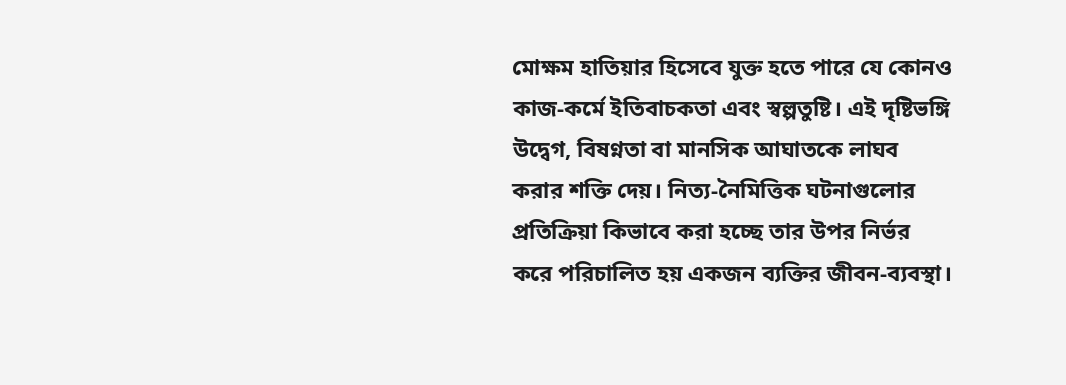মোক্ষম হাতিয়ার হিসেবে যুক্ত হতে পারে যে কোনও কাজ-কর্মে ইতিবাচকতা এবং স্বল্পতুষ্টি। এই দৃষ্টিভঙ্গি উদ্বেগ, বিষণ্নতা বা মানসিক আঘাতকে লাঘব করার শক্তি দেয়। নিত্য-নৈমিত্তিক ঘটনাগুলোর প্রতিক্রিয়া কিভাবে করা হচ্ছে তার উপর নির্ভর করে পরিচালিত হয় একজন ব্যক্তির জীবন-ব্যবস্থা।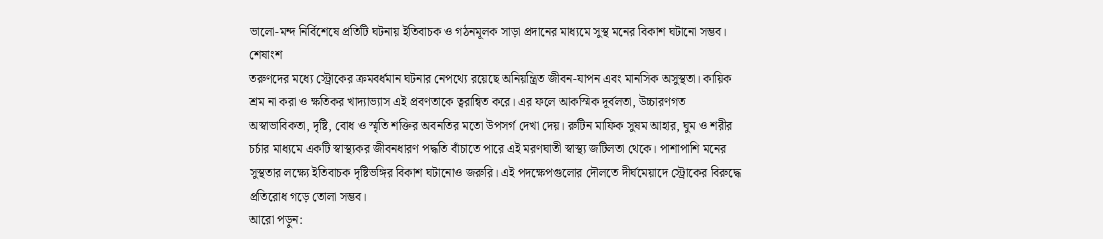ভালো-মন্দ নির্বিশেষে প্রতিটি ঘটনায় ইতিবাচক ও গঠনমূলক সাড়া প্রদানের মাধ্যমে সুস্থ মনের বিকাশ ঘটানো সম্ভব।
শেষাংশ
তরুণদের মধ্যে স্ট্রোকের ক্রমবর্ধমান ঘটনার নেপথ্যে রয়েছে অনিয়ন্ত্রিত জীবন-যাপন এবং মানসিক অসুস্থতা। কায়িক শ্রম না করা ও ক্ষতিকর খাদ্যাভ্যাস এই প্রবণতাকে ত্বরান্বিত করে। এর ফলে আকস্মিক দূর্বলতা, উচ্চারণগত অস্বাভাবিকতা, দৃষ্টি, বোধ ও স্মৃতি শক্তির অবনতির মতো উপসর্গ দেখা দেয়। রুটিন মাফিক সুষম আহার, ঘুম ও শরীর চর্চার মাধ্যমে একটি স্বাস্থ্যকর জীবনধারণ পদ্ধতি বাঁচাতে পারে এই মরণঘাতী স্বাস্থ্য জটিলতা থেকে। পাশাপাশি মনের সুস্থতার লক্ষ্যে ইতিবাচক দৃষ্টিভঙ্গির বিকাশ ঘটানোও জরুরি। এই পদক্ষেপগুলোর দৌলতে দীর্ঘমেয়াদে স্ট্রোকের বিরুদ্ধে প্রতিরোধ গড়ে তোলা সম্ভব।
আরো পড়ুন: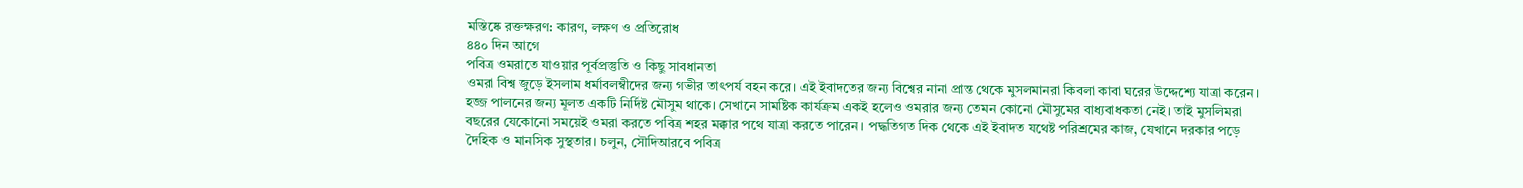মস্তিষ্কে রক্তক্ষরণ: কারণ, লক্ষণ ও প্রতিরোধ
৪৪০ দিন আগে
পবিত্র ওমরাতে যাওয়ার পূর্বপ্রস্তুতি ও কিছু সাবধানতা
ওমরা বিশ্ব জুড়ে ইসলাম ধর্মাবলম্বীদের জন্য গভীর তাৎপর্য বহন করে। এই ইবাদতের জন্য বিশ্বের নানা প্রান্ত থেকে মুসলমানরা কিবলা কাবা ঘরের উদ্দেশ্যে যাত্রা করেন। হজ্জ পালনের জন্য মূলত একটি নির্দিষ্ট মৌসুম থাকে। সেখানে সামষ্টিক কার্যক্রম একই হলেও ওমরার জন্য তেমন কোনো মৌসুমের বাধ্যবাধকতা নেই। তাই মুসলিমরা বছরের যেকোনো সময়েই ওমরা করতে পবিত্র শহর মক্কার পথে যাত্রা করতে পারেন। পদ্ধতিগত দিক থেকে এই ইবাদত যথেষ্ট পরিশ্রমের কাজ, যেখানে দরকার পড়ে দৈহিক ও মানসিক সুস্থতার। চলুন, সৌদিআরবে পবিত্র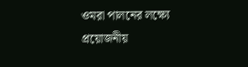ওমরা পালনের লক্ষ্যে প্রয়োজনীয়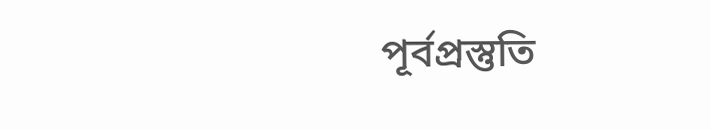পূর্বপ্রস্তুতি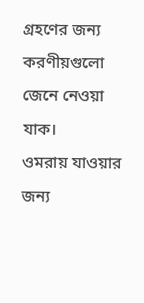গ্রহণের জন্য করণীয়গুলো জেনে নেওয়া যাক।
ওমরায় যাওয়ার জন্য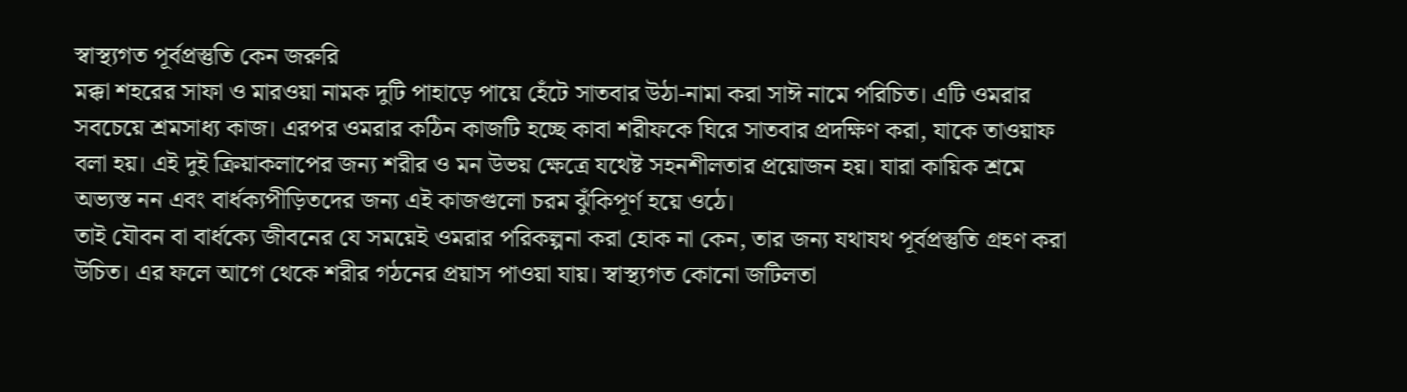স্বাস্থ্যগত পূর্বপ্রস্তুতি কেন জরুরি
মক্কা শহরের সাফা ও মারওয়া নামক দুটি পাহাড়ে পায়ে হেঁটে সাতবার উঠা-নামা করা সাঈ নামে পরিচিত। এটি ওমরার সবচেয়ে শ্রমসাধ্য কাজ। এরপর ওমরার কঠিন কাজটি হচ্ছে কাবা শরীফকে ঘিরে সাতবার প্রদক্ষিণ করা, যাকে তাওয়াফ বলা হয়। এই দুই ক্রিয়াকলাপের জন্য শরীর ও মন উভয় ক্ষেত্রে যথেষ্ট সহনশীলতার প্রয়োজন হয়। যারা কায়িক শ্রমে অভ্যস্ত নন এবং বার্ধক্যপীড়িতদের জন্য এই কাজগুলো চরম ঝুঁকিপূর্ণ হয়ে ওঠে।
তাই যৌবন বা বার্ধক্যে জীবনের যে সময়েই ওমরার পরিকল্পনা করা হোক না কেন, তার জন্য যথাযথ পূর্বপ্রস্তুতি গ্রহণ করা উচিত। এর ফলে আগে থেকে শরীর গঠনের প্রয়াস পাওয়া যায়। স্বাস্থ্যগত কোনো জটিলতা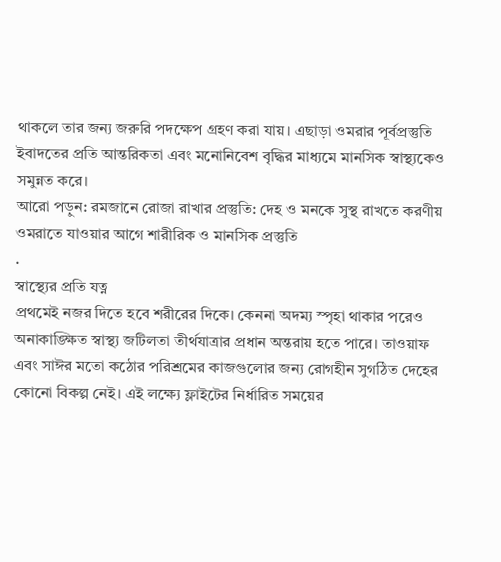থাকলে তার জন্য জরুরি পদক্ষেপ গ্রহণ করা যায়। এছাড়া ওমরার পূর্বপ্রস্তুতি ইবাদতের প্রতি আন্তরিকতা এবং মনোনিবেশ বৃদ্ধির মাধ্যমে মানসিক স্বাস্থ্যকেও সমুন্নত করে।
আরো পড়ুন: রমজানে রোজা রাখার প্রস্তুতি: দেহ ও মনকে সুস্থ রাখতে করণীয়
ওমরাতে যাওয়ার আগে শারীরিক ও মানসিক প্রস্তুতি
.
স্বাস্থ্যের প্রতি যত্ন
প্রথমেই নজর দিতে হবে শরীরের দিকে। কেননা অদম্য স্পৃহা থাকার পরেও অনাকাঙ্ক্ষিত স্বাস্থ্য জটিলতা তীর্থযাত্রার প্রধান অন্তরায় হতে পারে। তাওয়াফ এবং সাঈর মতো কঠোর পরিশ্রমের কাজগুলোর জন্য রোগহীন সুগঠিত দেহের কোনো বিকল্প নেই। এই লক্ষ্যে ফ্লাইটের নির্ধারিত সময়ের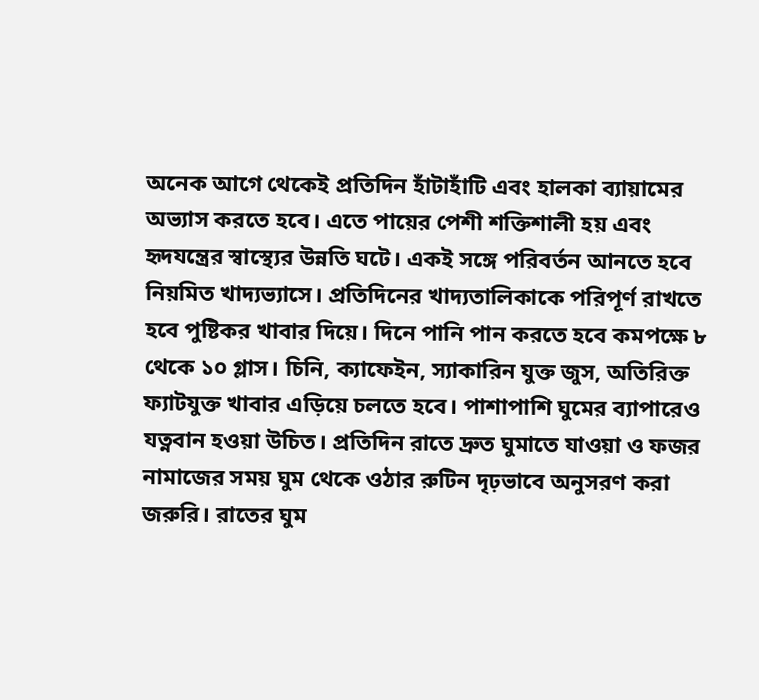অনেক আগে থেকেই প্রতিদিন হাঁটাহাঁটি এবং হালকা ব্যায়ামের অভ্যাস করতে হবে। এতে পায়ের পেশী শক্তিশালী হয় এবং হৃদযন্ত্রের স্বাস্থ্যের উন্নতি ঘটে। একই সঙ্গে পরিবর্তন আনতে হবে নিয়মিত খাদ্যভ্যাসে। প্রতিদিনের খাদ্যতালিকাকে পরিপূর্ণ রাখতে হবে পুষ্টিকর খাবার দিয়ে। দিনে পানি পান করতে হবে কমপক্ষে ৮ থেকে ১০ গ্লাস। চিনি, ক্যাফেইন, স্যাকারিন যুক্ত জুস, অতিরিক্ত ফ্যাটযুক্ত খাবার এড়িয়ে চলতে হবে। পাশাপাশি ঘুমের ব্যাপারেও যত্নবান হওয়া উচিত। প্রতিদিন রাতে দ্রুত ঘুমাতে যাওয়া ও ফজর নামাজের সময় ঘুম থেকে ওঠার রুটিন দৃঢ়ভাবে অনুসরণ করা জরুরি। রাতের ঘুম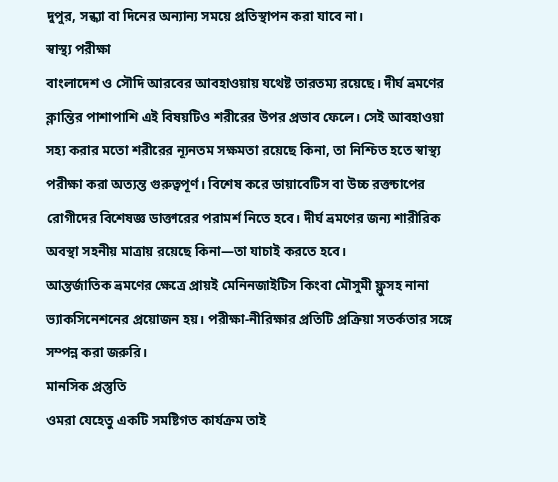দুপুর, সন্ধ্যা বা দিনের অন্যান্য সময়ে প্রতিস্থাপন করা যাবে না।
স্বাস্থ্য পরীক্ষা
বাংলাদেশ ও সৌদি আরবের আবহাওয়ায় যথেষ্ট তারতম্য রয়েছে। দীর্ঘ ভ্রমণের ক্লান্তির পাশাপাশি এই বিষয়টিও শরীরের উপর প্রভাব ফেলে। সেই আবহাওয়া সহ্য করার মতো শরীরের ন্যূনতম সক্ষমতা রয়েছে কিনা, তা নিশ্চিত হতে স্বাস্থ্য পরীক্ষা করা অত্যন্ত গুরুত্বপূর্ণ। বিশেষ করে ডায়াবেটিস বা উচ্চ রক্তচাপের রোগীদের বিশেষজ্ঞ ডাক্তারের পরামর্শ নিতে হবে। দীর্ঘ ভ্রমণের জন্য শারীরিক অবস্থা সহনীয় মাত্রায় রয়েছে কিনা—তা যাচাই করতে হবে।
আন্তর্জাতিক ভ্রমণের ক্ষেত্রে প্রায়ই মেনিনজাইটিস কিংবা মৌসুমী ফ্লুসহ নানা ভ্যাকসিনেশনের প্রয়োজন হয়। পরীক্ষা-নীরিক্ষার প্রতিটি প্রক্রিয়া সতর্কতার সঙ্গে সম্পন্ন করা জরুরি।
মানসিক প্রস্তুতি
ওমরা যেহেতু একটি সমষ্টিগত কার্যক্রম তাই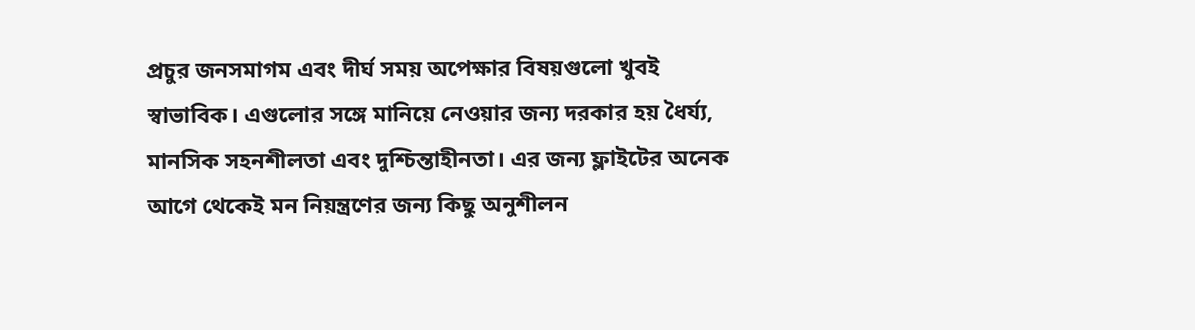প্রচুর জনসমাগম এবং দীর্ঘ সময় অপেক্ষার বিষয়গুলো খুবই স্বাভাবিক। এগুলোর সঙ্গে মানিয়ে নেওয়ার জন্য দরকার হয় ধৈর্য্য, মানসিক সহনশীলতা এবং দুশ্চিন্তাহীনতা। এর জন্য ফ্লাইটের অনেক আগে থেকেই মন নিয়ন্ত্রণের জন্য কিছু অনুশীলন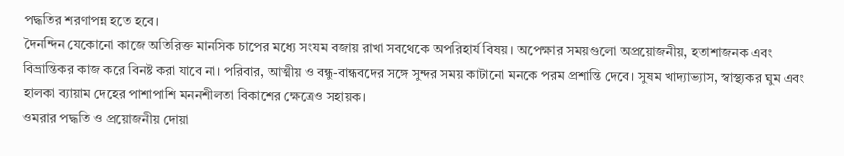পদ্ধতির শরণাপন্ন হতে হবে।
দৈনন্দিন যেকোনো কাজে অতিরিক্ত মানসিক চাপের মধ্যে সংযম বজায় রাখা সবথেকে অপরিহার্য বিষয়। অপেক্ষার সময়গুলো অপ্রয়োজনীয়, হতাশাজনক এবং বিভ্রান্তিকর কাজ করে বিনষ্ট করা যাবে না। পরিবার, আত্মীয় ও বন্ধু-বান্ধবদের সঙ্গে সুন্দর সময় কাটানো মনকে পরম প্রশান্তি দেবে। সুষম খাদ্যাভ্যাস, স্বাস্থ্যকর ঘুম এবং হালকা ব্যায়াম দেহের পাশাপাশি মননশীলতা বিকাশের ক্ষেত্রেও সহায়ক।
ওমরার পদ্ধতি ও প্রয়োজনীয় দোয়া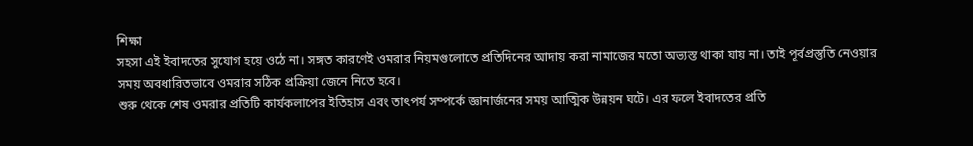শিক্ষা
সহসা এই ইবাদতের সুযোগ হয়ে ওঠে না। সঙ্গত কারণেই ওমরার নিয়মগুলোতে প্রতিদিনের আদায় করা নামাজের মতো অভ্যস্ত থাকা যায় না। তাই পূর্বপ্রস্তুতি নেওয়ার সময় অবধারিতভাবে ওমরার সঠিক প্রক্রিয়া জেনে নিতে হবে।
শুরু থেকে শেষ ওমরার প্রতিটি কার্যকলাপের ইতিহাস এবং তাৎপর্য সম্পর্কে জ্ঞানার্জনের সময় আত্মিক উন্নয়ন ঘটে। এর ফলে ইবাদতের প্রতি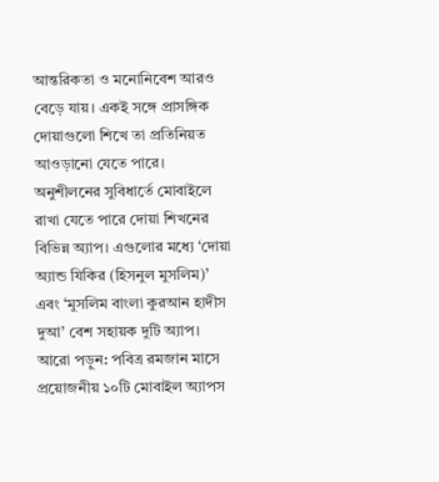আন্তরিকতা ও মনোনিবেশ আরও বেড়ে যায়। একই সঙ্গে প্রাসঙ্গিক দোয়াগুলো শিখে তা প্রতিনিয়ত আওড়ানো যেতে পারে। অনুশীলনের সুবিধার্তে মোবাইলে রাখা যেতে পারে দোয়া শিখনের বিভিন্ন অ্যাপ। এগুলোর মধ্যে ‘দোয়া অ্যান্ড যিকির (হিসনুল মুসলিম)’ এবং ‘মুসলিম বাংলা কুরআন হাদীস দুআ’ বেশ সহায়ক দুটি অ্যাপ।
আরো পড়ুন: পবিত্র রমজান মাসে প্রয়োজনীয় ১০টি মোবাইল অ্যাপস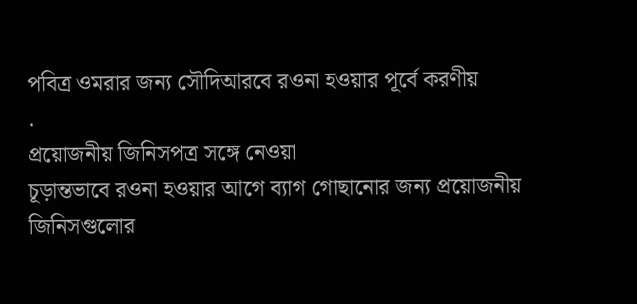পবিত্র ওমরার জন্য সৌদিআরবে রওনা হওয়ার পূর্বে করণীয়
.
প্রয়োজনীয় জিনিসপত্র সঙ্গে নেওয়া
চূড়ান্তভাবে রওনা হওয়ার আগে ব্যাগ গোছানোর জন্য প্রয়োজনীয় জিনিসগুলোর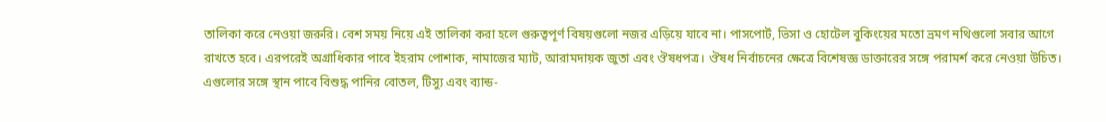তালিকা করে নেওয়া জরুরি। বেশ সময় নিয়ে এই তালিকা করা হলে গুরুত্বপূর্ণ বিষয়গুলো নজর এড়িয়ে যাবে না। পাসপোর্ট, ভিসা ও হোটেল বুকিংয়ের মতো ভ্রমণ নথিগুলো সবার আগে রাখতে হবে। এরপরেই অগ্রাধিকার পাবে ইহরাম পোশাক, নামাজের ম্যাট, আরামদায়ক জুতা এবং ঔষধপত্র। ঔষধ নির্বাচনের ক্ষেত্রে বিশেষজ্ঞ ডাক্তারের সঙ্গে পরামর্শ করে নেওয়া উচিত। এগুলোর সঙ্গে স্থান পাবে বিশুদ্ধ পানির বোতল, টিস্যু এবং ব্যান্ড-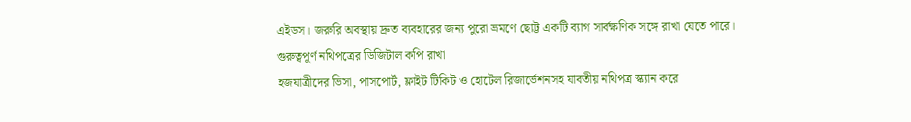এইডস। জরুরি অবস্থায় দ্রুত ব্যবহারের জন্য পুরো ভ্রমণে ছোট্ট একটি ব্যাগ সার্বক্ষণিক সঙ্গে রাখা যেতে পারে।
গুরুত্বপূর্ণ নথিপত্রের ডিজিটাল কপি রাখা
হজযাত্রীদের ভিসা, পাসপোর্ট, ফ্লাইট টিকিট ও হোটেল রিজার্ভেশনসহ যাবতীয় নথিপত্র স্ক্যান করে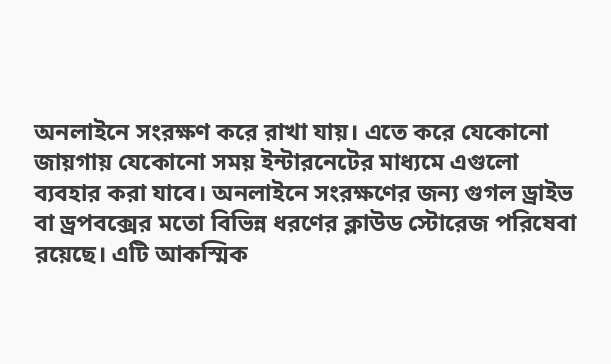অনলাইনে সংরক্ষণ করে রাখা যায়। এতে করে যেকোনো জায়গায় যেকোনো সময় ইন্টারনেটের মাধ্যমে এগুলো ব্যবহার করা যাবে। অনলাইনে সংরক্ষণের জন্য গুগল ড্রাইভ বা ড্রপবক্সের মতো বিভিন্ন ধরণের ক্লাউড স্টোরেজ পরিষেবা রয়েছে। এটি আকস্মিক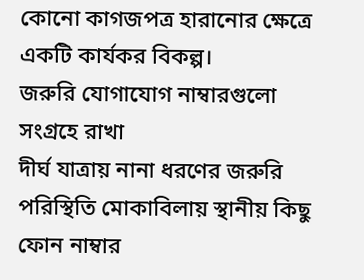কোনো কাগজপত্র হারানোর ক্ষেত্রে একটি কার্যকর বিকল্প।
জরুরি যোগাযোগ নাম্বারগুলো সংগ্রহে রাখা
দীর্ঘ যাত্রায় নানা ধরণের জরুরি পরিস্থিতি মোকাবিলায় স্থানীয় কিছু ফোন নাম্বার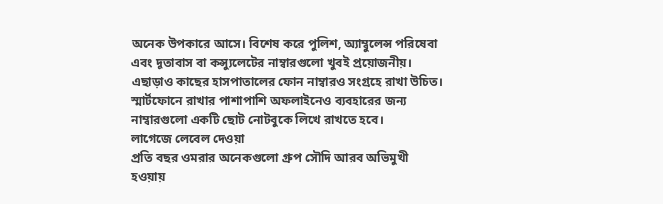অনেক উপকারে আসে। বিশেষ করে পুলিশ, অ্যাম্বুলেন্স পরিষেবা এবং দূতাবাস বা কন্স্যুলেটের নাম্বারগুলো খুবই প্রয়োজনীয়। এছাড়াও কাছের হাসপাতালের ফোন নাম্বারও সংগ্রহে রাখা উচিত। স্মার্টফোনে রাখার পাশাপাশি অফলাইনেও ব্যবহারের জন্য নাম্বারগুলো একটি ছোট নোটবুকে লিখে রাখতে হবে।
লাগেজে লেবেল দেওয়া
প্রতি বছর ওমরার অনেকগুলো গ্রুপ সৌদি আরব অভিমুখী হওয়ায়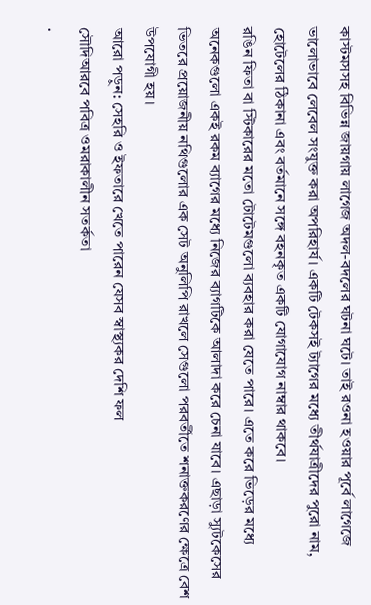কাস্টমসসহ বিভিন্ন জায়গায় লাগেজ অদল-বদলের ঘটনা ঘটে। তাই রওনা হওয়ার পূর্বে লাগেজে ভালোভাবে লেবেল সংযুক্ত করা অপরিহার্য। একটি টেকসই ট্যাগের মধ্যে তীর্থযাত্রীদের পুরো নাম, হোটেলের ঠিকানা এবং বর্তমানে সঙ্গে বহনকৃত একটি যোগাযোগ নাম্বার থাকবে।
রঙিন ফিতা বা স্টিকারের মতো টোটেমগুলো ব্যবহার করা যেতে পারে। এতে করে ভিড়ের মধ্যে অনেকগুলো একই রকম ব্যাগের মধ্যে নিজের ব্যাগটিকে আলাদা করে চেনা যাবে। এছাড়া স্যুটকেসের ভিতরে প্রয়োজনীয় নথিগুলোর এক সেট অনুলিপি রাখলে সেগুলো পরবর্তীতে শনাক্তকরণের ক্ষেত্রে বেশ উপযোগী হয়।
আরো পড়ুন: সেহরি ও ইফতারে খেতে পারেন যেসব স্বাস্থ্যকর দেশি ফল
সৌদিআরবে পবিত্র ওমরাকালীন সতর্কতা
.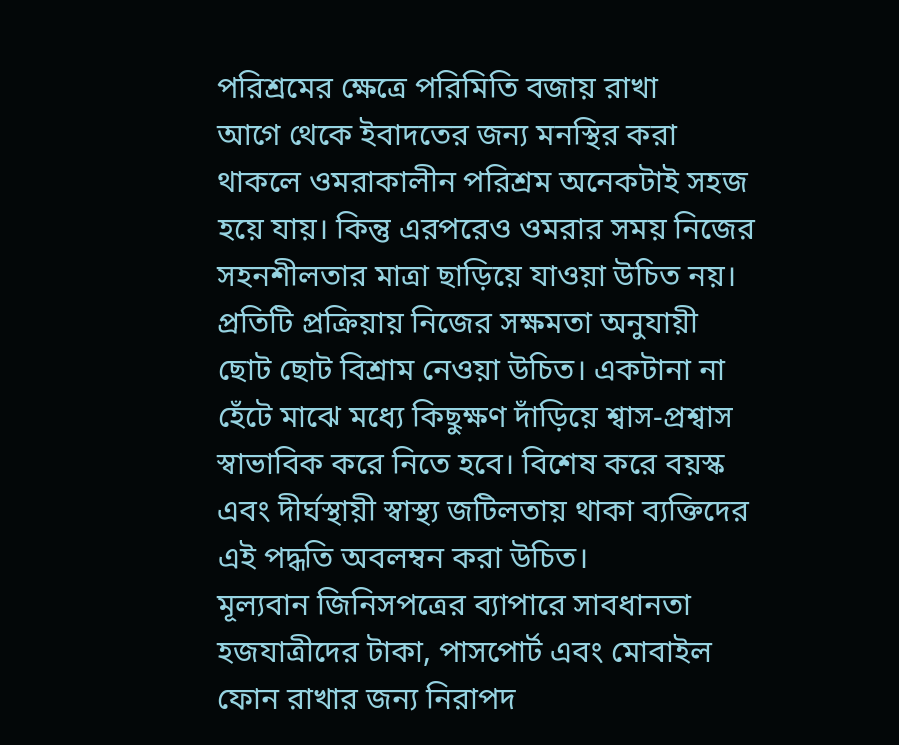পরিশ্রমের ক্ষেত্রে পরিমিতি বজায় রাখা
আগে থেকে ইবাদতের জন্য মনস্থির করা থাকলে ওমরাকালীন পরিশ্রম অনেকটাই সহজ হয়ে যায়। কিন্তু এরপরেও ওমরার সময় নিজের সহনশীলতার মাত্রা ছাড়িয়ে যাওয়া উচিত নয়। প্রতিটি প্রক্রিয়ায় নিজের সক্ষমতা অনুযায়ী ছোট ছোট বিশ্রাম নেওয়া উচিত। একটানা না হেঁটে মাঝে মধ্যে কিছুক্ষণ দাঁড়িয়ে শ্বাস-প্রশ্বাস স্বাভাবিক করে নিতে হবে। বিশেষ করে বয়স্ক এবং দীর্ঘস্থায়ী স্বাস্থ্য জটিলতায় থাকা ব্যক্তিদের এই পদ্ধতি অবলম্বন করা উচিত।
মূল্যবান জিনিসপত্রের ব্যাপারে সাবধানতা
হজযাত্রীদের টাকা, পাসপোর্ট এবং মোবাইল ফোন রাখার জন্য নিরাপদ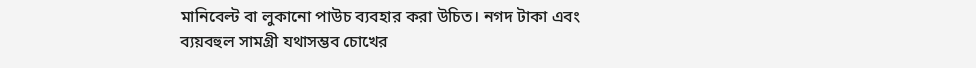মানিবেল্ট বা লুকানো পাউচ ব্যবহার করা উচিত। নগদ টাকা এবং ব্যয়বহুল সামগ্রী যথাসম্ভব চোখের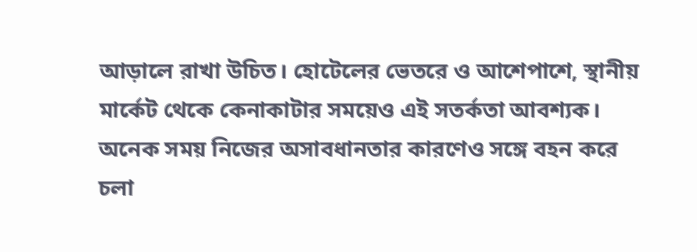আড়ালে রাখা উচিত। হোটেলের ভেতরে ও আশেপাশে, স্থানীয় মার্কেট থেকে কেনাকাটার সময়েও এই সতর্কতা আবশ্যক।
অনেক সময় নিজের অসাবধানতার কারণেও সঙ্গে বহন করে চলা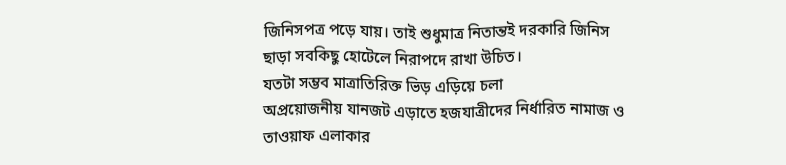জিনিসপত্র পড়ে যায়। তাই শুধুমাত্র নিতান্তই দরকারি জিনিস ছাড়া সবকিছু হোটেলে নিরাপদে রাখা উচিত।
যতটা সম্ভব মাত্রাতিরিক্ত ভিড় এড়িয়ে চলা
অপ্রয়োজনীয় যানজট এড়াতে হজযাত্রীদের নির্ধারিত নামাজ ও তাওয়াফ এলাকার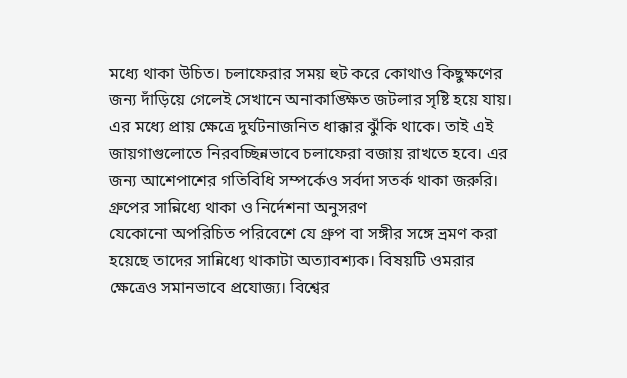মধ্যে থাকা উচিত। চলাফেরার সময় হুট করে কোথাও কিছুক্ষণের জন্য দাঁড়িয়ে গেলেই সেখানে অনাকাঙ্ক্ষিত জটলার সৃষ্টি হয়ে যায়। এর মধ্যে প্রায় ক্ষেত্রে দুর্ঘটনাজনিত ধাক্কার ঝুঁকি থাকে। তাই এই জায়গাগুলোতে নিরবচ্ছিন্নভাবে চলাফেরা বজায় রাখতে হবে। এর জন্য আশেপাশের গতিবিধি সম্পর্কেও সর্বদা সতর্ক থাকা জরুরি।
গ্রুপের সান্নিধ্যে থাকা ও নির্দেশনা অনুসরণ
যেকোনো অপরিচিত পরিবেশে যে গ্রুপ বা সঙ্গীর সঙ্গে ভ্রমণ করা হয়েছে তাদের সান্নিধ্যে থাকাটা অত্যাবশ্যক। বিষয়টি ওমরার ক্ষেত্রেও সমানভাবে প্রযোজ্য। বিশ্বের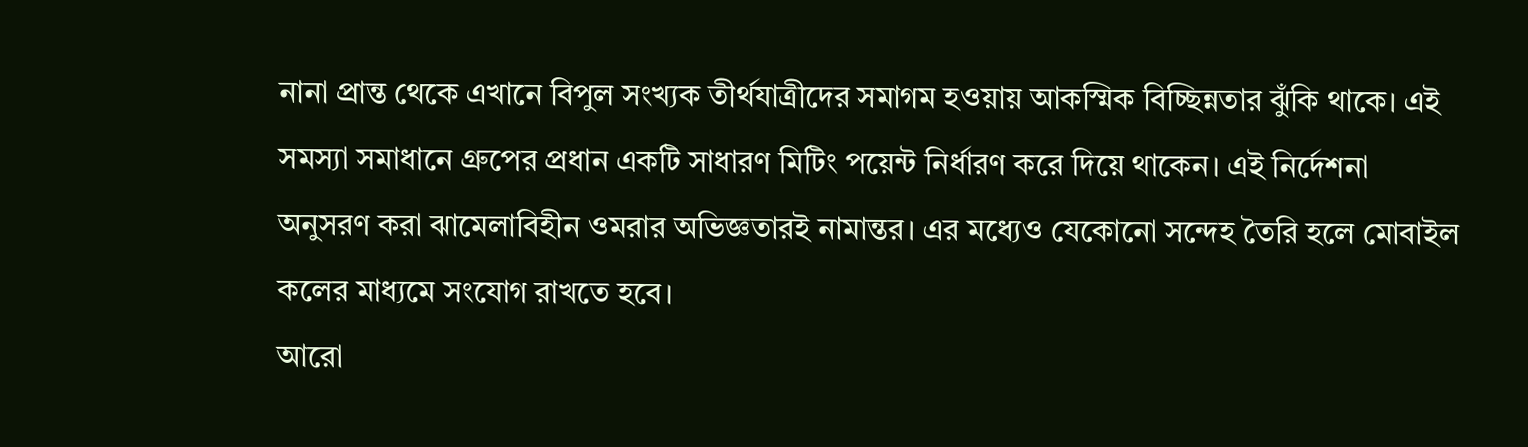নানা প্রান্ত থেকে এখানে বিপুল সংখ্যক তীর্থযাত্রীদের সমাগম হওয়ায় আকস্মিক বিচ্ছিন্নতার ঝুঁকি থাকে। এই সমস্যা সমাধানে গ্রুপের প্রধান একটি সাধারণ মিটিং পয়েন্ট নির্ধারণ করে দিয়ে থাকেন। এই নির্দেশনা অনুসরণ করা ঝামেলাবিহীন ওমরার অভিজ্ঞতারই নামান্তর। এর মধ্যেও যেকোনো সন্দেহ তৈরি হলে মোবাইল কলের মাধ্যমে সংযোগ রাখতে হবে।
আরো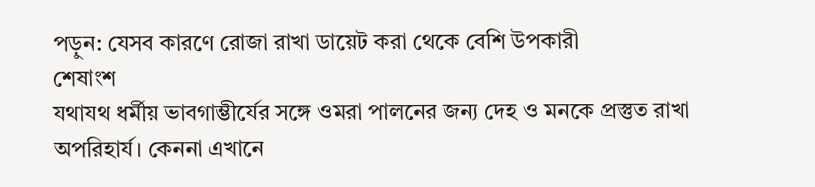পড়ুন: যেসব কারণে রোজা রাখা ডায়েট করা থেকে বেশি উপকারী
শেষাংশ
যথাযথ ধর্মীয় ভাবগাম্ভীর্যের সঙ্গে ওমরা পালনের জন্য দেহ ও মনকে প্রস্তুত রাখা অপরিহার্য। কেননা এখানে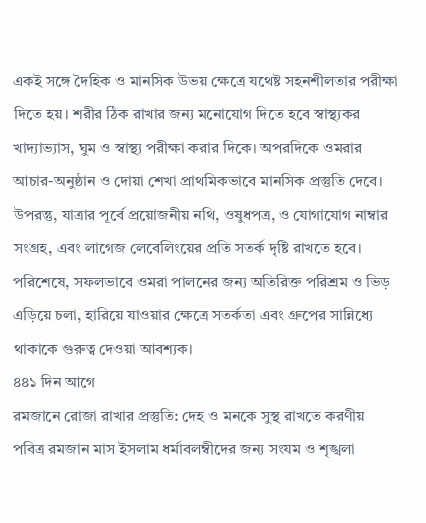একই সঙ্গে দৈহিক ও মানসিক উভয় ক্ষেত্রে যথেষ্ট সহনশীলতার পরীক্ষা দিতে হয়। শরীর ঠিক রাখার জন্য মনোযোগ দিতে হবে স্বাস্থ্যকর খাদ্যাভ্যাস, ঘুম ও স্বাস্থ্য পরীক্ষা করার দিকে। অপরদিকে ওমরার আচার-অনুষ্ঠান ও দোয়া শেখা প্রাথমিকভাবে মানসিক প্রস্তুতি দেবে। উপরন্তু, যাত্রার পূর্বে প্রয়োজনীয় নথি, ওষুধপত্র, ও যোগাযোগ নাম্বার সংগ্রহ, এবং লাগেজ লেবেলিংয়ের প্রতি সতর্ক দৃষ্টি রাখতে হবে। পরিশেষে, সফলভাবে ওমরা পালনের জন্য অতিরিক্ত পরিশ্রম ও ভিড় এড়িয়ে চলা, হারিয়ে যাওয়ার ক্ষেত্রে সতর্কতা এবং গ্রুপের সান্নিধ্যে থাকাকে গুরুত্ব দেওয়া আবশ্যক।
৪৪১ দিন আগে
রমজানে রোজা রাখার প্রস্তুতি: দেহ ও মনকে সুস্থ রাখতে করণীয়
পবিত্র রমজান মাস ইসলাম ধর্মাবলম্বীদের জন্য সংযম ও শৃঙ্খলা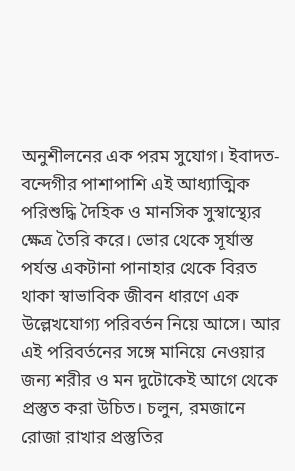অনুশীলনের এক পরম সুযোগ। ইবাদত-বন্দেগীর পাশাপাশি এই আধ্যাত্মিক পরিশুদ্ধি দৈহিক ও মানসিক সুস্বাস্থ্যের ক্ষেত্র তৈরি করে। ভোর থেকে সূর্যাস্ত পর্যন্ত একটানা পানাহার থেকে বিরত থাকা স্বাভাবিক জীবন ধারণে এক উল্লেখযোগ্য পরিবর্তন নিয়ে আসে। আর এই পরিবর্তনের সঙ্গে মানিয়ে নেওয়ার জন্য শরীর ও মন দুটোকেই আগে থেকে প্রস্তুত করা উচিত। চলুন, রমজানে রোজা রাখার প্রস্তুতির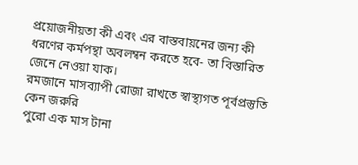প্রয়োজনীয়তা কী এবং এর বাস্তবায়নের জন্য কী ধরণের কর্মপন্থা অবলম্বন করতে হবে- তা বিস্তারিত জেনে নেওয়া যাক।
রমজানে মাসব্যাপী রোজা রাখতে স্বাস্থ্যগত পূর্বপ্রস্তুতি কেন জরুরি
পুরো এক মাস টানা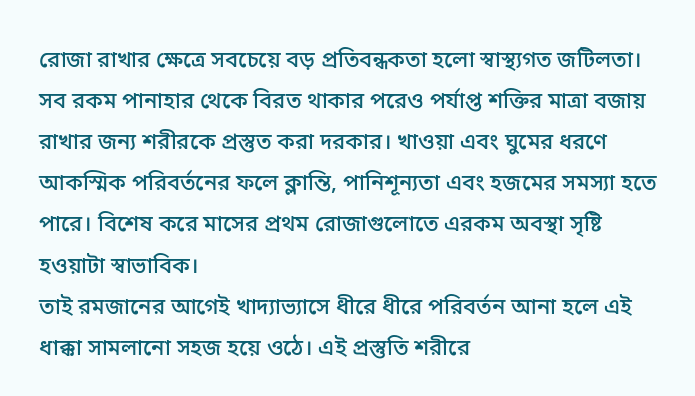রোজা রাখার ক্ষেত্রে সবচেয়ে বড় প্রতিবন্ধকতা হলো স্বাস্থ্যগত জটিলতা। সব রকম পানাহার থেকে বিরত থাকার পরেও পর্যাপ্ত শক্তির মাত্রা বজায় রাখার জন্য শরীরকে প্রস্তুত করা দরকার। খাওয়া এবং ঘুমের ধরণে আকস্মিক পরিবর্তনের ফলে ক্লান্তি, পানিশূন্যতা এবং হজমের সমস্যা হতে পারে। বিশেষ করে মাসের প্রথম রোজাগুলোতে এরকম অবস্থা সৃষ্টি হওয়াটা স্বাভাবিক।
তাই রমজানের আগেই খাদ্যাভ্যাসে ধীরে ধীরে পরিবর্তন আনা হলে এই ধাক্কা সামলানো সহজ হয়ে ওঠে। এই প্রস্তুতি শরীরে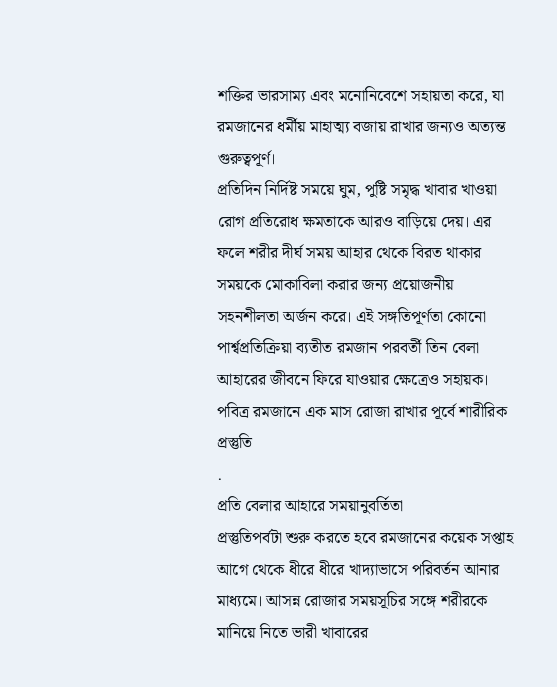শক্তির ভারসাম্য এবং মনোনিবেশে সহায়তা করে, যা রমজানের ধর্মীয় মাহাত্ম্য বজায় রাখার জন্যও অত্যন্ত গুরুত্বপূর্ণ।
প্রতিদিন নির্দিষ্ট সময়ে ঘুম, পুষ্টি সমৃদ্ধ খাবার খাওয়া রোগ প্রতিরোধ ক্ষমতাকে আরও বাড়িয়ে দেয়। এর ফলে শরীর দীর্ঘ সময় আহার থেকে বিরত থাকার সময়কে মোকাবিলা করার জন্য প্রয়োজনীয় সহনশীলতা অর্জন করে। এই সঙ্গতিপূর্ণতা কোনো পার্শ্বপ্রতিক্রিয়া ব্যতীত রমজান পরবর্তী তিন বেলা আহারের জীবনে ফিরে যাওয়ার ক্ষেত্রেও সহায়ক।
পবিত্র রমজানে এক মাস রোজা রাখার পূর্বে শারীরিক প্রস্তুতি
.
প্রতি বেলার আহারে সময়ানুবর্তিতা
প্রস্তুতিপর্বটা শুরু করতে হবে রমজানের কয়েক সপ্তাহ আগে থেকে ধীরে ধীরে খাদ্যাভাসে পরিবর্তন আনার মাধ্যমে। আসন্ন রোজার সময়সূচির সঙ্গে শরীরকে মানিয়ে নিতে ভারী খাবারের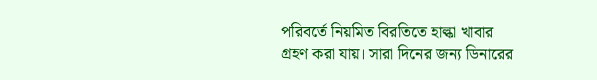পরিবর্তে নিয়মিত বিরতিতে হাল্কা খাবার গ্রহণ করা যায়। সারা দিনের জন্য ডিনারের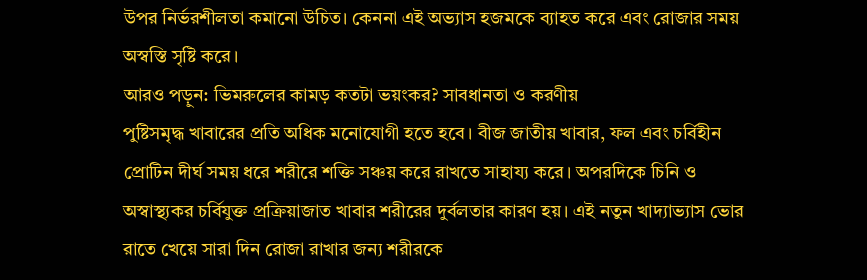উপর নির্ভরশীলতা কমানো উচিত। কেননা এই অভ্যাস হজমকে ব্যাহত করে এবং রোজার সময় অস্বস্তি সৃষ্টি করে।
আরও পড়ুন: ভিমরুলের কামড় কতটা ভয়ংকর? সাবধানতা ও করণীয়
পুষ্টিসমৃদ্ধ খাবারের প্রতি অধিক মনোযোগী হতে হবে। বীজ জাতীয় খাবার, ফল এবং চর্বিহীন প্রোটিন দীর্ঘ সময় ধরে শরীরে শক্তি সঞ্চয় করে রাখতে সাহায্য করে। অপরদিকে চিনি ও অস্বাস্থ্যকর চর্বিযুক্ত প্রক্রিয়াজাত খাবার শরীরের দুর্বলতার কারণ হয়। এই নতুন খাদ্যাভ্যাস ভোর রাতে খেয়ে সারা দিন রোজা রাখার জন্য শরীরকে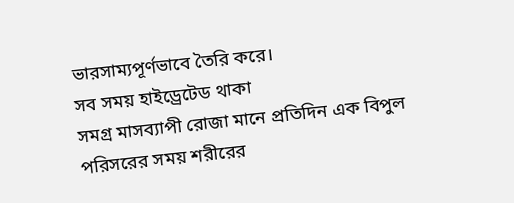ভারসাম্যপূর্ণভাবে তৈরি করে।
সব সময় হাইড্রেটেড থাকা
সমগ্র মাসব্যাপী রোজা মানে প্রতিদিন এক বিপুল পরিসরের সময় শরীরের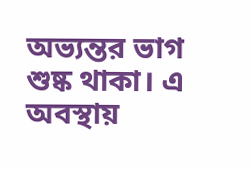অভ্যন্তর ভাগ শুষ্ক থাকা। এ অবস্থায়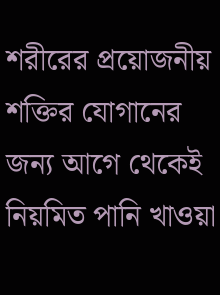শরীরের প্রয়োজনীয় শক্তির যোগানের জন্য আগে থেকেই নিয়মিত পানি খাওয়া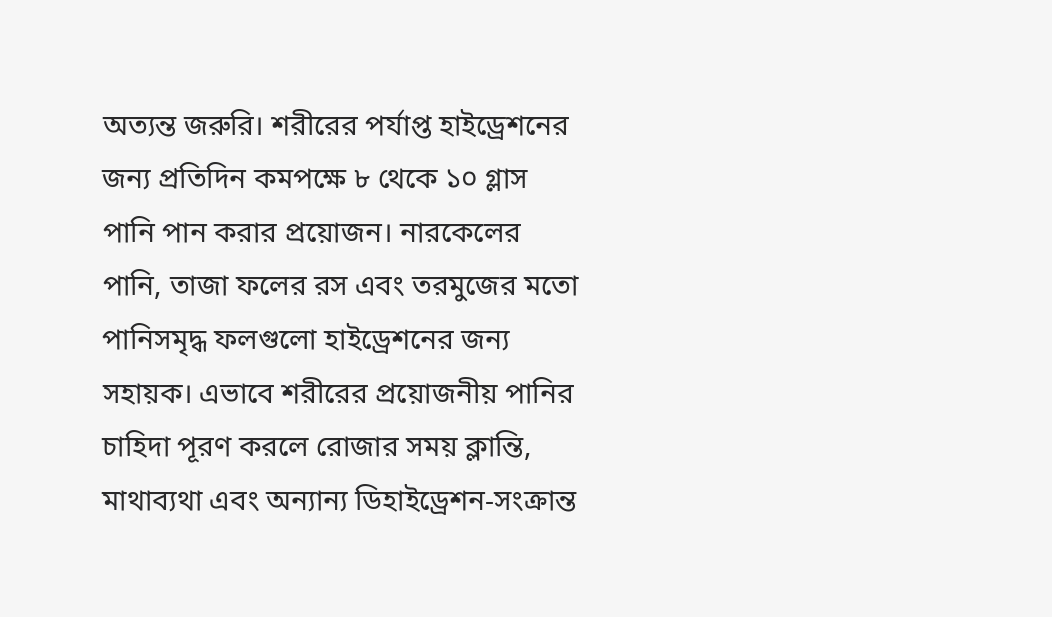অত্যন্ত জরুরি। শরীরের পর্যাপ্ত হাইড্রেশনের জন্য প্রতিদিন কমপক্ষে ৮ থেকে ১০ গ্লাস পানি পান করার প্রয়োজন। নারকেলের পানি, তাজা ফলের রস এবং তরমুজের মতো পানিসমৃদ্ধ ফলগুলো হাইড্রেশনের জন্য সহায়ক। এভাবে শরীরের প্রয়োজনীয় পানির চাহিদা পূরণ করলে রোজার সময় ক্লান্তি, মাথাব্যথা এবং অন্যান্য ডিহাইড্রেশন-সংক্রান্ত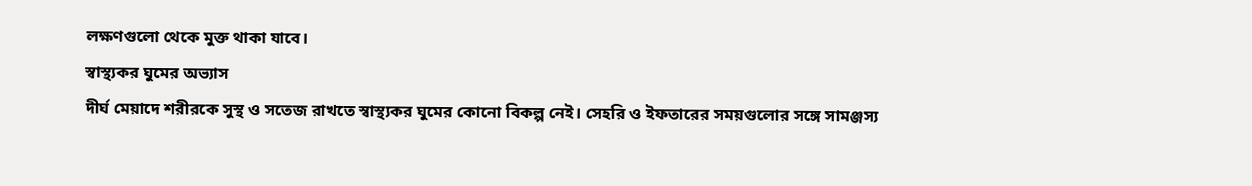লক্ষণগুলো থেকে মুক্ত থাকা যাবে।
স্বাস্থ্যকর ঘুমের অভ্যাস
দীর্ঘ মেয়াদে শরীরকে সুস্থ ও সতেজ রাখতে স্বাস্থ্যকর ঘুমের কোনো বিকল্প নেই। সেহরি ও ইফতারের সময়গুলোর সঙ্গে সামঞ্জস্য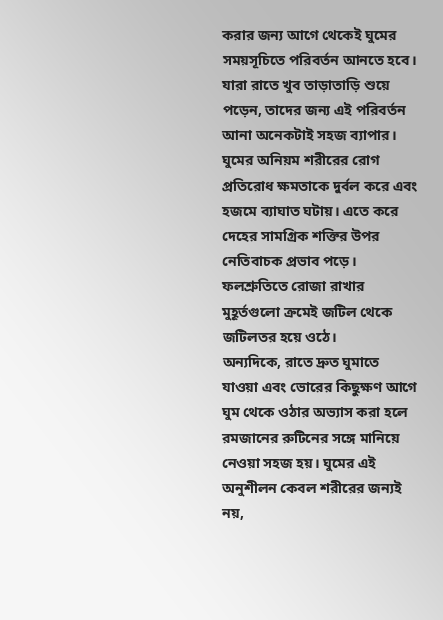করার জন্য আগে থেকেই ঘুমের সময়সূচিতে পরিবর্তন আনতে হবে। যারা রাতে খুব তাড়াতাড়ি শুয়ে পড়েন, তাদের জন্য এই পরিবর্তন আনা অনেকটাই সহজ ব্যাপার।
ঘুমের অনিয়ম শরীরের রোগ প্রতিরোধ ক্ষমতাকে দুর্বল করে এবং হজমে ব্যাঘাত ঘটায়। এতে করে দেহের সামগ্রিক শক্তির উপর নেতিবাচক প্রভাব পড়ে। ফলশ্রুতিতে রোজা রাখার মুহূর্তগুলো ক্রমেই জটিল থেকে জটিলতর হয়ে ওঠে।
অন্যদিকে, রাতে দ্রুত ঘুমাতে যাওয়া এবং ভোরের কিছুক্ষণ আগে ঘুম থেকে ওঠার অভ্যাস করা হলে রমজানের রুটিনের সঙ্গে মানিয়ে নেওয়া সহজ হয়। ঘুমের এই অনুশীলন কেবল শরীরের জন্যই নয়,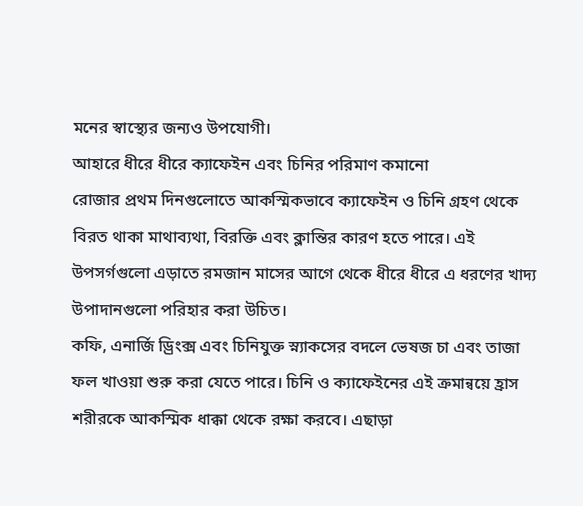মনের স্বাস্থ্যের জন্যও উপযোগী।
আহারে ধীরে ধীরে ক্যাফেইন এবং চিনির পরিমাণ কমানো
রোজার প্রথম দিনগুলোতে আকস্মিকভাবে ক্যাফেইন ও চিনি গ্রহণ থেকে বিরত থাকা মাথাব্যথা, বিরক্তি এবং ক্লান্তির কারণ হতে পারে। এই উপসর্গগুলো এড়াতে রমজান মাসের আগে থেকে ধীরে ধীরে এ ধরণের খাদ্য উপাদানগুলো পরিহার করা উচিত।
কফি, এনার্জি ড্রিংক্স এবং চিনিযুক্ত স্ন্যাকসের বদলে ভেষজ চা এবং তাজা ফল খাওয়া শুরু করা যেতে পারে। চিনি ও ক্যাফেইনের এই ক্রমান্বয়ে হ্রাস শরীরকে আকস্মিক ধাক্কা থেকে রক্ষা করবে। এছাড়া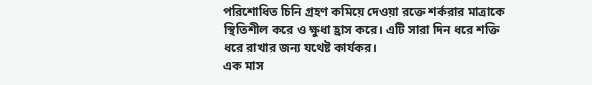পরিশোধিত চিনি গ্রহণ কমিয়ে দেওয়া রক্তে শর্করার মাত্রাকে স্থিতিশীল করে ও ক্ষুধা হ্রাস করে। এটি সারা দিন ধরে শক্তি ধরে রাখার জন্য যথেষ্ট কার্যকর।
এক মাস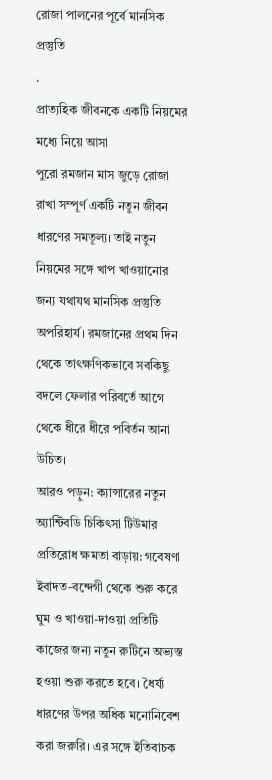রোজা পালনের পূর্বে মানসিক প্রস্তুতি
.
প্রাত্যহিক জীবনকে একটি নিয়মের মধ্যে নিয়ে আসা
পুরো রমজান মাস জুড়ে রোজা রাখা সম্পূর্ণ একটি নতুন জীবন ধারণের সমতূল্য। তাই নতুন নিয়মের সঙ্গে খাপ খাওয়ানোর জন্য যথাযথ মানসিক প্রস্তুতি অপরিহার্য। রমজানের প্রথম দিন থেকে তাৎক্ষণিকভাবে সবকিছু বদলে ফেলার পরিবর্তে আগে থেকে ধীরে ধীরে পবির্তন আনা উচিত।
আরও পড়ুন: ক্যান্সারের নতুন অ্যান্টিবডি চিকিৎসা টিউমার প্রতিরোধ ক্ষমতা বাড়ায়: গবেষণা
ইবাদত-বন্দেগী থেকে শুরু করে ঘুম ও খাওয়া-দাওয়া প্রতিটি কাজের জন্য নতুন রুটিনে অভ্যস্ত হওয়া শুরু করতে হবে। ধৈর্য্য ধারণের উপর অধিক মনোনিবেশ করা জরুরি। এর সঙ্গে ইতিবাচক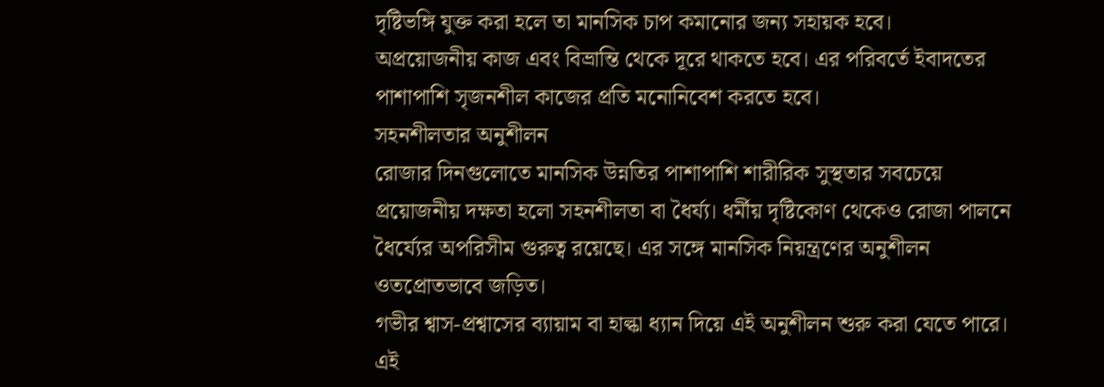দৃষ্টিভঙ্গি যুক্ত করা হলে তা মানসিক চাপ কমানোর জন্য সহায়ক হবে।
অপ্রয়োজনীয় কাজ এবং বিভ্রান্তি থেকে দূরে থাকতে হবে। এর পরিবর্তে ইবাদতের পাশাপাশি সৃজনশীল কাজের প্রতি মনোনিবেশ করতে হবে।
সহনশীলতার অনুশীলন
রোজার দিনগুলোতে মানসিক উন্নতির পাশাপাশি শারীরিক সুস্থতার সবচেয়ে প্রয়োজনীয় দক্ষতা হলো সহনশীলতা বা ধৈর্য্য। ধর্মীয় দৃষ্টিকোণ থেকেও রোজা পালনে ধৈর্য্যের অপরিসীম গুরুত্ব রয়েছে। এর সঙ্গে মানসিক নিয়ন্ত্রণের অনুশীলন ওতপ্রোতভাবে জড়িত।
গভীর শ্বাস-প্রশ্বাসের ব্যায়াম বা হাল্কা ধ্যান দিয়ে এই অনুশীলন শুরু করা যেতে পারে। এই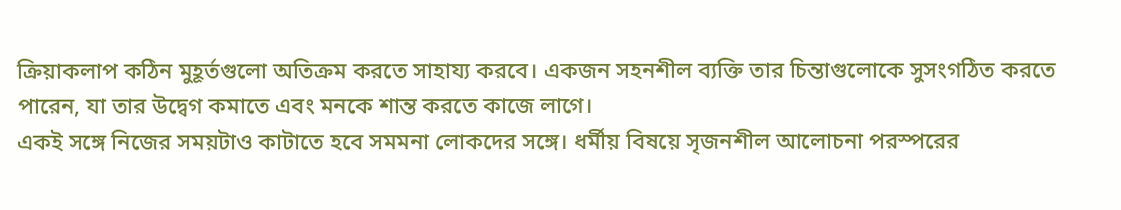ক্রিয়াকলাপ কঠিন মুহূর্তগুলো অতিক্রম করতে সাহায্য করবে। একজন সহনশীল ব্যক্তি তার চিন্তাগুলোকে সুসংগঠিত করতে পারেন, যা তার উদ্বেগ কমাতে এবং মনকে শান্ত করতে কাজে লাগে।
একই সঙ্গে নিজের সময়টাও কাটাতে হবে সমমনা লোকদের সঙ্গে। ধর্মীয় বিষয়ে সৃজনশীল আলোচনা পরস্পরের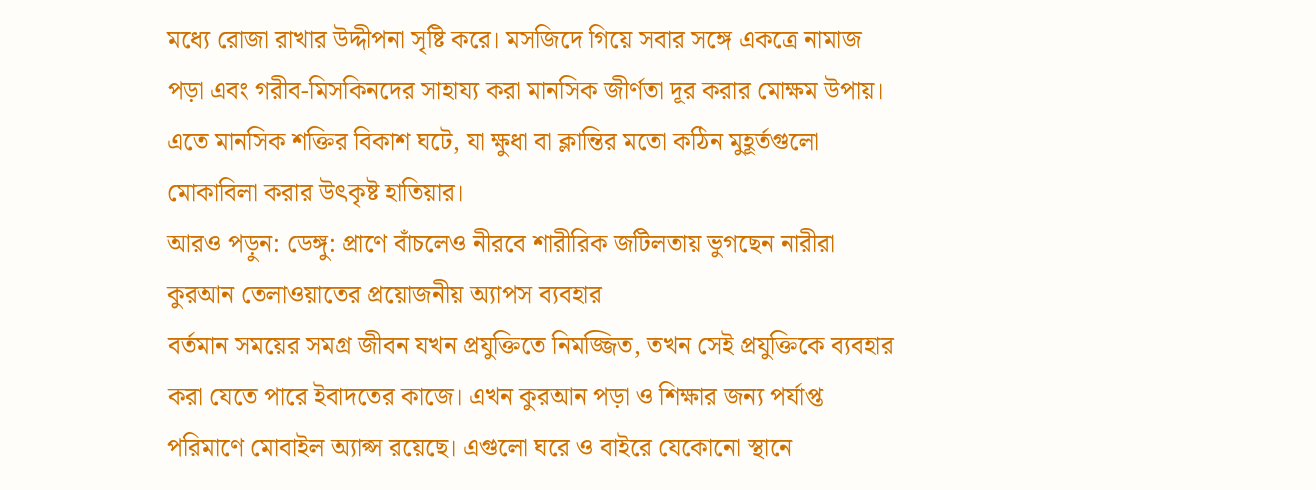মধ্যে রোজা রাখার উদ্দীপনা সৃষ্টি করে। মসজিদে গিয়ে সবার সঙ্গে একত্রে নামাজ পড়া এবং গরীব-মিসকিনদের সাহায্য করা মানসিক জীর্ণতা দূর করার মোক্ষম উপায়। এতে মানসিক শক্তির বিকাশ ঘটে, যা ক্ষুধা বা ক্লান্তির মতো কঠিন মুহূর্তগুলো মোকাবিলা করার উৎকৃষ্ট হাতিয়ার।
আরও পড়ুন: ডেঙ্গু: প্রাণে বাঁচলেও নীরবে শারীরিক জটিলতায় ভুগছেন নারীরা
কুরআন তেলাওয়াতের প্রয়োজনীয় অ্যাপস ব্যবহার
বর্তমান সময়ের সমগ্র জীবন যখন প্রযুক্তিতে নিমজ্জিত, তখন সেই প্রযুক্তিকে ব্যবহার করা যেতে পারে ইবাদতের কাজে। এখন কুরআন পড়া ও শিক্ষার জন্য পর্যাপ্ত পরিমাণে মোবাইল অ্যাপ্স রয়েছে। এগুলো ঘরে ও বাইরে যেকোনো স্থানে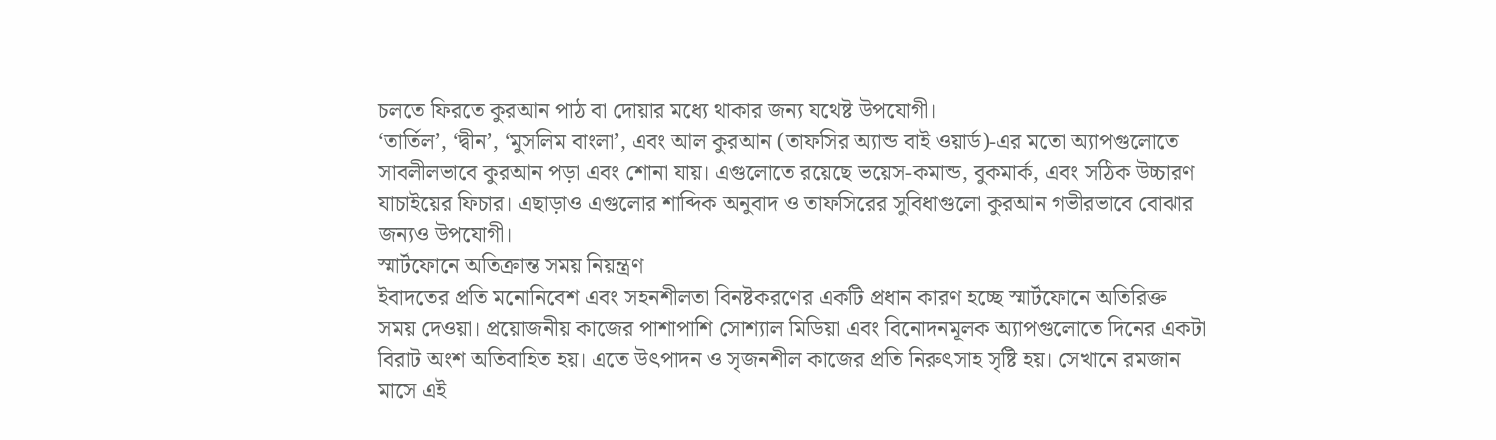চলতে ফিরতে কুরআন পাঠ বা দোয়ার মধ্যে থাকার জন্য যথেষ্ট উপযোগী।
‘তার্তিল’, ‘দ্বীন’, ‘মুসলিম বাংলা’, এবং আল কুরআন (তাফসির অ্যান্ড বাই ওয়ার্ড)-এর মতো অ্যাপগুলোতে সাবলীলভাবে কুরআন পড়া এবং শোনা যায়। এগুলোতে রয়েছে ভয়েস-কমান্ড, বুকমার্ক, এবং সঠিক উচ্চারণ যাচাইয়ের ফিচার। এছাড়াও এগুলোর শাব্দিক অনুবাদ ও তাফসিরের সুবিধাগুলো কুরআন গভীরভাবে বোঝার জন্যও উপযোগী।
স্মার্টফোনে অতিক্রান্ত সময় নিয়ন্ত্রণ
ইবাদতের প্রতি মনোনিবেশ এবং সহনশীলতা বিনষ্টকরণের একটি প্রধান কারণ হচ্ছে স্মার্টফোনে অতিরিক্ত সময় দেওয়া। প্রয়োজনীয় কাজের পাশাপাশি সোশ্যাল মিডিয়া এবং বিনোদনমূলক অ্যাপগুলোতে দিনের একটা বিরাট অংশ অতিবাহিত হয়। এতে উৎপাদন ও সৃজনশীল কাজের প্রতি নিরুৎসাহ সৃষ্টি হয়। সেখানে রমজান মাসে এই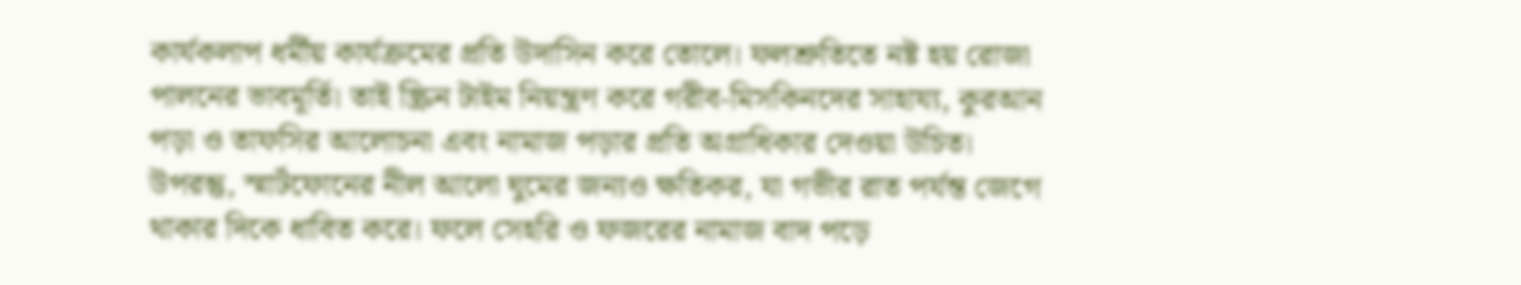কার্যকলাপ ধর্মীয় কার্যক্রমের প্রতি উদাসিন করে তোলে। ফলশ্রুতিতে নষ্ট হয় রোজা পালনের ভাবমূর্তি। তাই স্ক্রিন টাইম নিয়ন্ত্রণ করে গরীব-মিসকিনদের সাহায্য, কুরআন পড়া ও তাফসির আলোচনা এবং নামাজ পড়ার প্রতি অগ্রাধিকার দেওয়া উচিত। উপরন্তু, স্মার্টফোনের নীল আলো ঘুমের জন্যও ক্ষতিকর, যা গভীর রাত পর্যন্ত জেগে থাকার দিকে ধাবিত করে। ফলে সেহরি ও ফজরের নামাজ বাদ পড়ে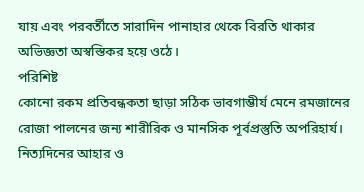যায় এবং পরবর্তীতে সারাদিন পানাহার থেকে বিরতি থাকার অভিজ্ঞতা অস্বস্তিকর হয়ে ওঠে।
পরিশিষ্ট
কোনো রকম প্রতিবন্ধকতা ছাড়া সঠিক ভাবগাম্ভীর্য মেনে রমজানের রোজা পালনের জন্য শারীরিক ও মানসিক পূর্বপ্রস্তুতি অপরিহার্য। নিত্যদিনের আহার ও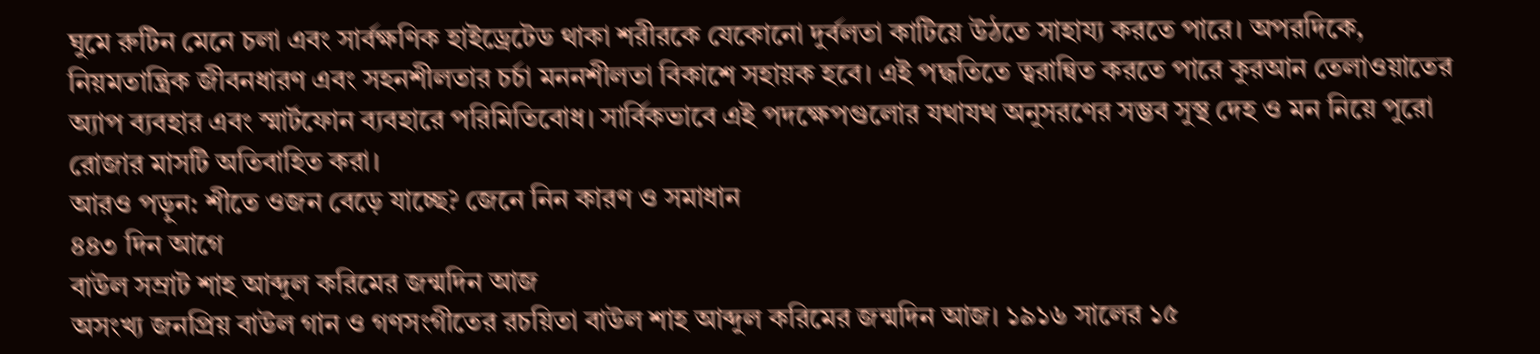ঘুমে রুটিন মেনে চলা এবং সার্বক্ষণিক হাইড্রেটেড থাকা শরীরকে যেকোনো দুর্বলতা কাটিয়ে উঠতে সাহায্য করতে পারে। অপরদিকে, নিয়মতান্ত্রিক জীবনধারণ এবং সহনশীলতার চর্চা মননশীলতা বিকাশে সহায়ক হবে। এই পদ্ধতিতে ত্বরান্বিত করতে পারে কুরআন তেলাওয়াতের অ্যাপ ব্যবহার এবং স্মার্টফোন ব্যবহারে পরিমিতিবোধ। সার্বিকভাবে এই পদক্ষেপগুলোর যথাযথ অনুসরণের সম্ভব সুস্থ দেহ ও মন নিয়ে পুরো রোজার মাসটি অতিবাহিত করা।
আরও পড়ুন: শীতে ওজন বেড়ে যাচ্ছে? জেনে নিন কারণ ও সমাধান
৪৪৩ দিন আগে
বাউল সম্রাট শাহ আব্দুল করিমের জন্মদিন আজ
অসংখ্য জনপ্রিয় বাউল গান ও গণসংগীতের রচয়িতা বাউল শাহ আব্দুল করিমের জন্মদিন আজ। ১৯১৬ সালের ১৫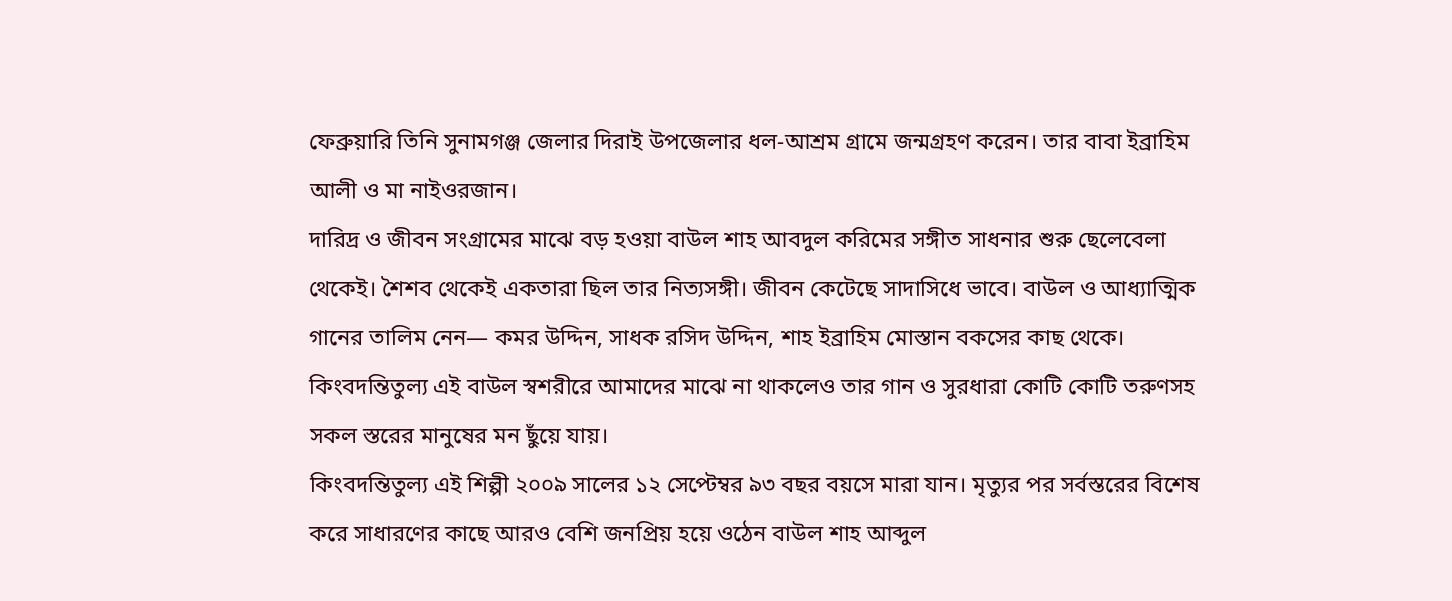ফেব্রুয়ারি তিনি সুনামগঞ্জ জেলার দিরাই উপজেলার ধল-আশ্রম গ্রামে জন্মগ্রহণ করেন। তার বাবা ইব্রাহিম আলী ও মা নাইওরজান।
দারিদ্র ও জীবন সংগ্রামের মাঝে বড় হওয়া বাউল শাহ আবদুল করিমের সঙ্গীত সাধনার শুরু ছেলেবেলা থেকেই। শৈশব থেকেই একতারা ছিল তার নিত্যসঙ্গী। জীবন কেটেছে সাদাসিধে ভাবে। বাউল ও আধ্যাত্মিক গানের তালিম নেন— কমর উদ্দিন, সাধক রসিদ উদ্দিন, শাহ ইব্রাহিম মোস্তান বকসের কাছ থেকে। কিংবদন্তিতুল্য এই বাউল স্বশরীরে আমাদের মাঝে না থাকলেও তার গান ও সুরধারা কোটি কোটি তরুণসহ সকল স্তরের মানুষের মন ছুঁয়ে যায়।
কিংবদন্তিতুল্য এই শিল্পী ২০০৯ সালের ১২ সেপ্টেম্বর ৯৩ বছর বয়সে মারা যান। মৃত্যুর পর সর্বস্তরের বিশেষ করে সাধারণের কাছে আরও বেশি জনপ্রিয় হয়ে ওঠেন বাউল শাহ আব্দুল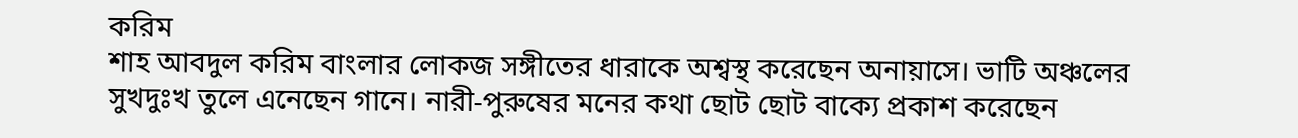করিম
শাহ আবদুল করিম বাংলার লোকজ সঙ্গীতের ধারাকে অশ্বস্থ করেছেন অনায়াসে। ভাটি অঞ্চলের সুখদুঃখ তুলে এনেছেন গানে। নারী-পুরুষের মনের কথা ছোট ছোট বাক্যে প্রকাশ করেছেন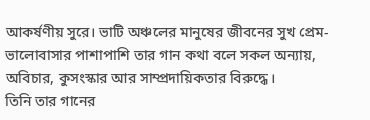আকর্ষণীয় সুরে। ভাটি অঞ্চলের মানুষের জীবনের সুখ প্রেম-ভালোবাসার পাশাপাশি তার গান কথা বলে সকল অন্যায়, অবিচার, কুসংস্কার আর সাম্প্রদায়িকতার বিরুদ্ধে।
তিনি তার গানের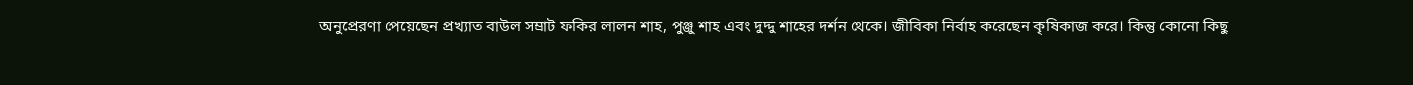অনুপ্রেরণা পেয়েছেন প্রখ্যাত বাউল সম্রাট ফকির লালন শাহ, পুঞ্জু শাহ এবং দুদ্দু শাহের দর্শন থেকে। জীবিকা নির্বাহ করেছেন কৃষিকাজ করে। কিন্তু কোনো কিছু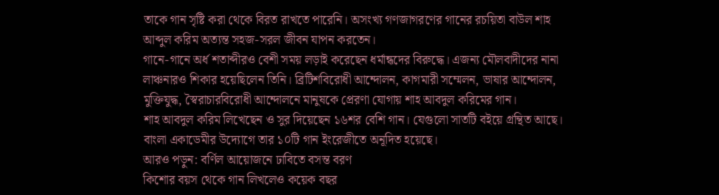তাকে গান সৃষ্টি করা থেকে বিরত রাখতে পারেনি। অসংখ্য গণজাগরণের গানের রচয়িতা বাউল শাহ আব্দুল করিম অত্যন্ত সহজ-সরল জীবন যাপন করতেন।
গানে-গানে অর্ধ শতাব্দীরও বেশী সময় লড়াই করেছেন ধর্মান্ধদের বিরুদ্ধে। এজন্য মৌলবাদীদের নানা লাঞ্চনারও শিকার হয়েছিলেন তিনি। ব্রিটিশবিরোধী আন্দোলন, কাগমারী সম্মেলন, ভাষার আন্দোলন, মুক্তিযুদ্ধ, স্বৈরাচারবিরোধী আন্দোলনে মানুষকে প্রেরণা যোগায় শাহ আবদুল করিমের গান।
শাহ আবদুল করিম লিখেছেন ও সুর দিয়েছেন ১৬শর বেশি গান। যেগুলো সাতটি বইয়ে গ্রন্থিত আছে। বাংলা একাডেমীর উদ্যোগে তার ১০টি গান ইংরেজীতে অনূদিত হয়েছে।
আরও পড়ুন: বর্ণিল আয়োজনে ঢাবিতে বসন্ত বরণ
কিশোর বয়স থেকে গান লিখলেও কয়েক বছর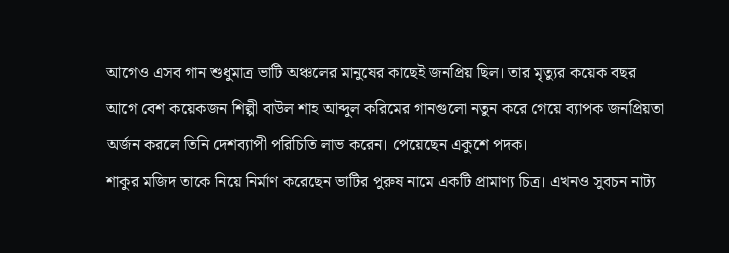আগেও এসব গান শুধুমাত্র ভাটি অঞ্চলের মানুষের কাছেই জনপ্রিয় ছিল। তার মৃত্যুর কয়েক বছর আগে বেশ কয়েকজন শিল্পী বাউল শাহ আব্দুল করিমের গানগুলো নতুন করে গেয়ে ব্যাপক জনপ্রিয়তা অর্জন করলে তিনি দেশব্যাপী পরিচিতি লাভ করেন। পেয়েছেন একুশে পদক।
শাকুর মজিদ তাকে নিয়ে নির্মাণ করেছেন ভাটির পুরুষ নামে একটি প্রামাণ্য চিত্র। এখনও সুবচন নাট্য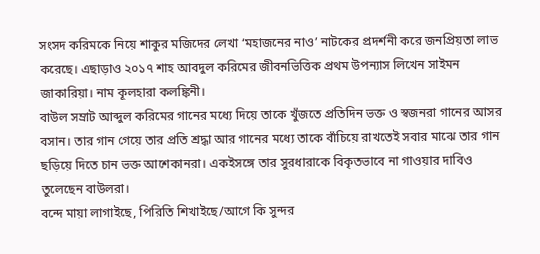সংসদ করিমকে নিয়ে শাকুর মজিদের লেখা ‘মহাজনের নাও’ নাটকের প্রদর্শনী করে জনপ্রিয়তা লাভ করেছে। এছাড়াও ২০১৭ শাহ আবদুল করিমের জীবনভিত্তিক প্রথম উপন্যাস লিখেন সাইমন জাকারিয়া। নাম কূলহারা কলঙ্কিনী।
বাউল সম্রাট আব্দুল করিমের গানের মধ্যে দিয়ে তাকে খুঁজতে প্রতিদিন ভক্ত ও স্বজনরা গানের আসর বসান। তার গান গেয়ে তার প্রতি শ্রদ্ধা আর গানের মধ্যে তাকে বাঁচিয়ে রাখতেই সবার মাঝে তার গান ছড়িয়ে দিতে চান ভক্ত আশেকানরা। একইসঙ্গে তার সুরধারাকে বিকৃতভাবে না গাওয়ার দাবিও তুলেছেন বাউলরা।
বন্দে মায়া লাগাইছে, পিরিতি শিখাইছে/আগে কি সুন্দর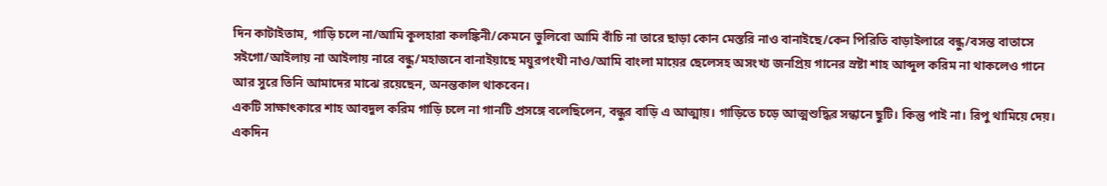দিন কাটাইতাম, গাড়ি চলে না/আমি কূলহারা কলঙ্কিনী/কেমনে ভুলিবো আমি বাঁচি না তারে ছাড়া কোন মেস্তরি নাও বানাইছে/কেন পিরিতি বাড়াইলারে বন্ধু/বসন্ত বাতাসে সইগো/আইলায় না আইলায় নারে বন্ধু/মহাজনে বানাইয়াছে ময়ুরপংখী নাও/আমি বাংলা মায়ের ছেলেসহ অসংখ্য জনপ্রিয় গানের স্রষ্টা শাহ আব্দুল করিম না থাকলেও গানে আর সুরে তিনি আমাদের মাঝে রয়েছেন, অনন্তকাল থাকবেন।
একটি সাক্ষাৎকারে শাহ আবদুল করিম গাড়ি চলে না গানটি প্রসঙ্গে বলেছিলেন, বন্ধুর বাড়ি এ আত্মায়। গাড়িতে চড়ে আত্মশুদ্ধির সন্ধানে ছুটি। কিন্তু পাই না। রিপু থামিয়ে দেয়। একদিন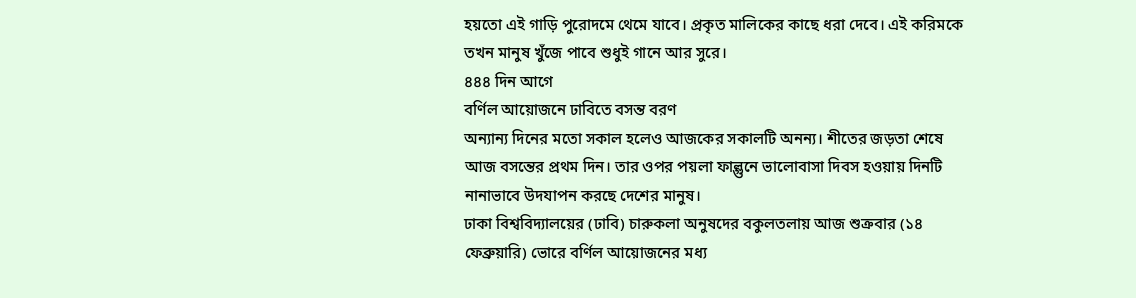হয়তো এই গাড়ি পুরোদমে থেমে যাবে। প্রকৃত মালিকের কাছে ধরা দেবে। এই করিমকে তখন মানুষ খুঁজে পাবে শুধুই গানে আর সুরে।
৪৪৪ দিন আগে
বর্ণিল আয়োজনে ঢাবিতে বসন্ত বরণ
অন্যান্য দিনের মতো সকাল হলেও আজকের সকালটি অনন্য। শীতের জড়তা শেষে আজ বসন্তের প্রথম দিন। তার ওপর পয়লা ফাল্গুনে ভালোবাসা দিবস হওয়ায় দিনটি নানাভাবে উদযাপন করছে দেশের মানুষ।
ঢাকা বিশ্ববিদ্যালয়ের (ঢাবি) চারুকলা অনুষদের বকুলতলায় আজ শুক্রবার (১৪ ফেব্রুয়ারি) ভোরে বর্ণিল আয়োজনের মধ্য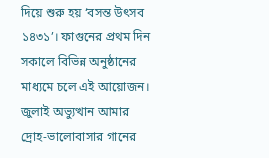দিয়ে শুরু হয় ‘বসন্ত উৎসব ১৪৩১’। ফাগুনের প্রথম দিন সকালে বিভিন্ন অনুষ্ঠানের মাধ্যমে চলে এই আয়োজন।
জুলাই অভ্যুত্থান আমার দ্রোহ-ভালোবাসার গানের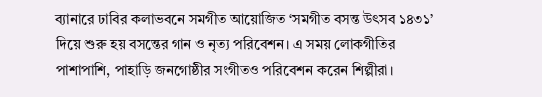ব্যানারে ঢাবির কলাভবনে সমগীত আয়োজিত ‘সমগীত বসন্ত উৎসব ১৪৩১’ দিয়ে শুরু হয় বসন্তের গান ও নৃত্য পরিবেশন। এ সময় লোকগীতির পাশাপাশি, পাহাড়ি জনগোষ্ঠীর সংগীতও পরিবেশন করেন শিল্পীরা।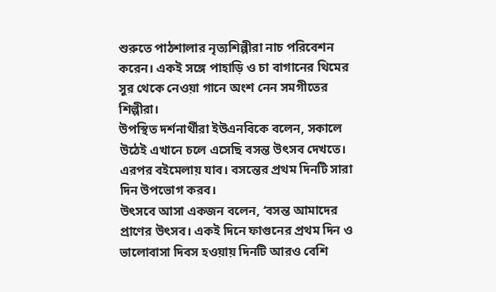শুরুতে পাঠশালার নৃত্যশিল্পীরা নাচ পরিবেশন করেন। একই সঙ্গে পাহাড়ি ও চা বাগানের থিমের সুর থেকে নেওয়া গানে অংশ নেন সমগীতের শিল্পীরা।
উপস্থিত দর্শনার্থীরা ইউএনবিকে বলেন, সকালে উঠেই এখানে চলে এসেছি বসন্ত উৎসব দেখতে। এরপর বইমেলায় যাব। বসন্তের প্রথম দিনটি সারা দিন উপভোগ করব।
উৎসবে আসা একজন বলেন, ‘বসন্ত আমাদের প্রাণের উৎসব। একই দিনে ফাগুনের প্রথম দিন ও ভালোবাসা দিবস হওয়ায় দিনটি আরও বেশি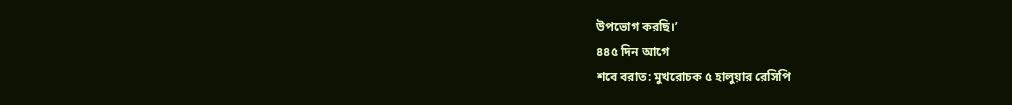উপভোগ করছি।’
৪৪৫ দিন আগে
শবে বরাত: মুখরোচক ৫ হালুয়ার রেসিপি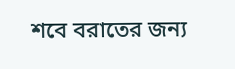শবে বরাতের জন্য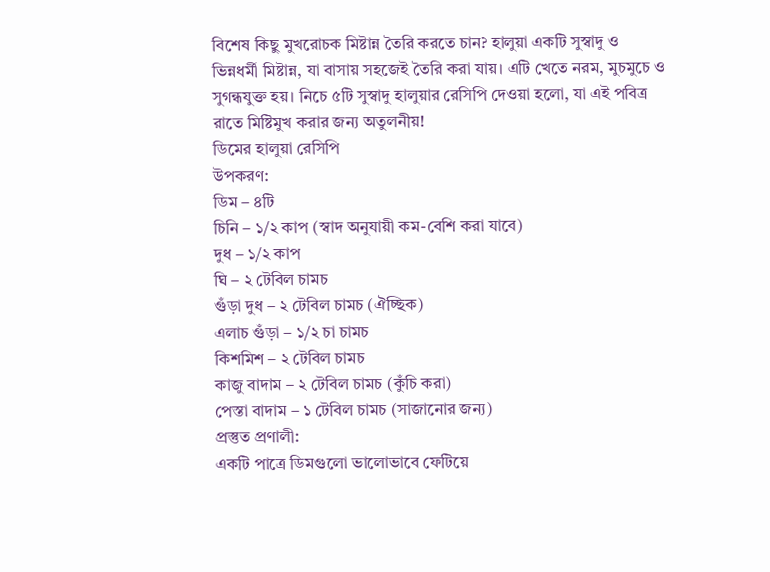বিশেষ কিছু মুখরোচক মিষ্টান্ন তৈরি করতে চান? হালুয়া একটি সুস্বাদু ও ভিন্নধর্মী মিষ্টান্ন, যা বাসায় সহজেই তৈরি করা যায়। এটি খেতে নরম, মুচমুচে ও সুগন্ধযুক্ত হয়। নিচে ৫টি সুস্বাদু হালুয়ার রেসিপি দেওয়া হলো, যা এই পবিত্র রাতে মিষ্টিমুখ করার জন্য অতুলনীয়!
ডিমের হালুয়া রেসিপি
উপকরণ:
ডিম – ৪টি
চিনি – ১/২ কাপ (স্বাদ অনুযায়ী কম-বেশি করা যাবে)
দুধ – ১/২ কাপ
ঘি – ২ টেবিল চামচ
গুঁড়া দুধ – ২ টেবিল চামচ (ঐচ্ছিক)
এলাচ গুঁড়া – ১/২ চা চামচ
কিশমিশ – ২ টেবিল চামচ
কাজু বাদাম – ২ টেবিল চামচ (কুঁচি করা)
পেস্তা বাদাম – ১ টেবিল চামচ (সাজানোর জন্য)
প্রস্তুত প্রণালী:
একটি পাত্রে ডিমগুলো ভালোভাবে ফেটিয়ে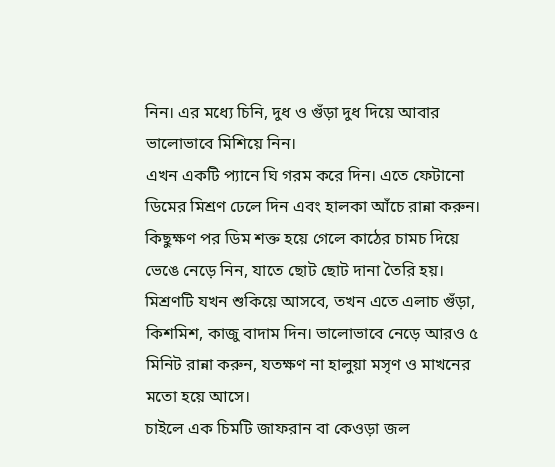নিন। এর মধ্যে চিনি, দুধ ও গুঁড়া দুধ দিয়ে আবার ভালোভাবে মিশিয়ে নিন।
এখন একটি প্যানে ঘি গরম করে দিন। এতে ফেটানো ডিমের মিশ্রণ ঢেলে দিন এবং হালকা আঁচে রান্না করুন। কিছুক্ষণ পর ডিম শক্ত হয়ে গেলে কাঠের চামচ দিয়ে ভেঙে নেড়ে নিন, যাতে ছোট ছোট দানা তৈরি হয়।
মিশ্রণটি যখন শুকিয়ে আসবে, তখন এতে এলাচ গুঁড়া, কিশমিশ, কাজু বাদাম দিন। ভালোভাবে নেড়ে আরও ৫ মিনিট রান্না করুন, যতক্ষণ না হালুয়া মসৃণ ও মাখনের মতো হয়ে আসে।
চাইলে এক চিমটি জাফরান বা কেওড়া জল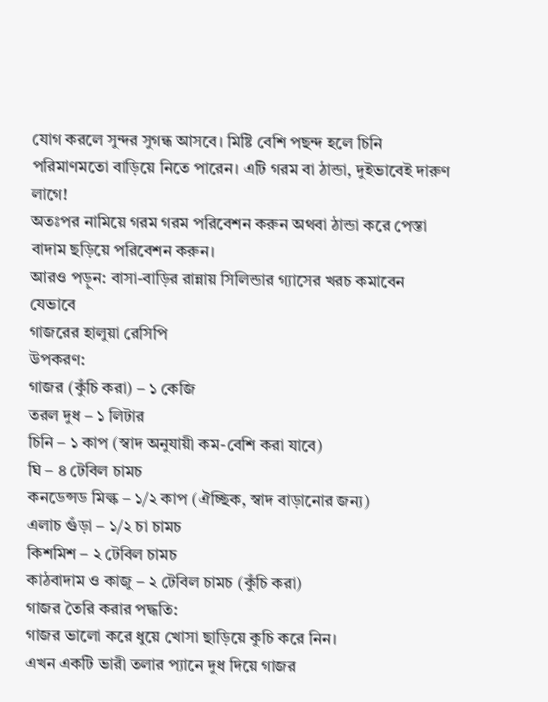যোগ করলে সুন্দর সুগন্ধ আসবে। মিষ্টি বেশি পছন্দ হলে চিনি পরিমাণমতো বাড়িয়ে নিতে পারেন। এটি গরম বা ঠান্ডা, দুইভাবেই দারুণ লাগে!
অতঃপর নামিয়ে গরম গরম পরিবেশন করুন অথবা ঠান্ডা করে পেস্তা বাদাম ছড়িয়ে পরিবেশন করুন।
আরও পড়ুন: বাসা-বাড়ির রান্নায় সিলিন্ডার গ্যাসের খরচ কমাবেন যেভাবে
গাজরের হালুয়া রেসিপি
উপকরণ:
গাজর (কুঁচি করা) – ১ কেজি
তরল দুধ – ১ লিটার
চিনি – ১ কাপ (স্বাদ অনুযায়ী কম-বেশি করা যাবে)
ঘি – ৪ টেবিল চামচ
কনডেন্সড মিল্ক – ১/২ কাপ (ঐচ্ছিক, স্বাদ বাড়ানোর জন্য)
এলাচ গুঁড়া – ১/২ চা চামচ
কিশমিশ – ২ টেবিল চামচ
কাঠবাদাম ও কাজু – ২ টেবিল চামচ (কুঁচি করা)
গাজর তৈরি করার পদ্ধতি:
গাজর ভালো করে ধুয়ে খোসা ছাড়িয়ে কুচি করে নিন।
এখন একটি ভারী তলার প্যানে দুধ দিয়ে গাজর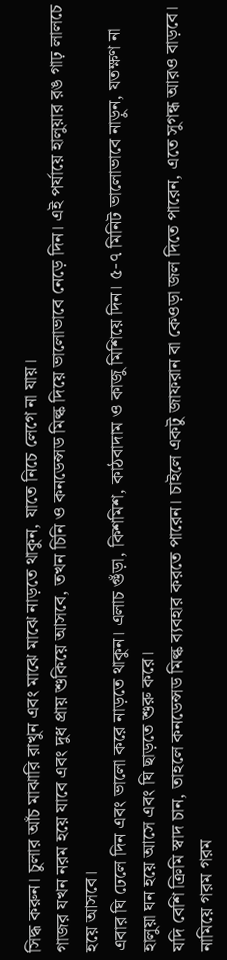সিদ্ধ করুন। চুলার আঁচ মাঝারি রাখুন এবং মাঝে মাঝে নাড়তে থাকুন, যাতে নিচে লেগে না যায়।
গাজর যখন নরম হয়ে যাবে এবং দুধ প্রায় শুকিয়ে আসবে, তখন চিনি ও কনডেন্সড মিল্ক দিয়ে ভালোভাবে নেড়ে দিন। এই পর্যায়ে হালুয়ার রঙ গাঢ় লালচে হয়ে আসবে।
এবার ঘি ঢেলে দিন এবং ভালো করে নাড়তে থাকুন। এলাচ গুঁড়া, কিশমিশ, কাঠবাদাম ও কাজু মিশিয়ে দিন। ৫-৭ মিনিট ভালোভাবে নাড়ুন, যতক্ষণ না হালুয়া ঘন হয়ে আসে এবং ঘি ছাড়তে শুরু করে।
যদি বেশি ক্রিমি স্বাদ চান, তাহলে কনডেন্সড মিল্ক ব্যবহার করতে পারেন। চাইলে একটু জাফরান বা কেওড়া জল দিতে পারেন, এতে সুগন্ধ আরও বাড়বে। নামিয়ে গরম গরম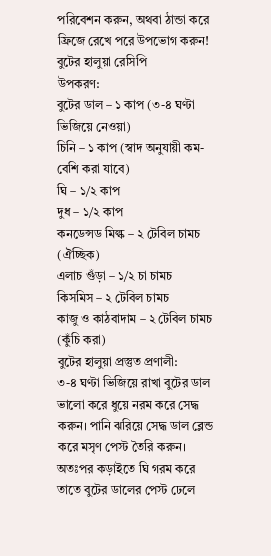পরিবেশন করুন, অথবা ঠান্ডা করে ফ্রিজে রেখে পরে উপভোগ করুন!
বুটের হালুয়া রেসিপি
উপকরণ:
বুটের ডাল – ১ কাপ (৩-৪ ঘণ্টা ভিজিয়ে নেওয়া)
চিনি – ১ কাপ (স্বাদ অনুযায়ী কম-বেশি করা যাবে)
ঘি – ১/২ কাপ
দুধ – ১/২ কাপ
কনডেন্সড মিল্ক – ২ টেবিল চামচ (ঐচ্ছিক)
এলাচ গুঁড়া – ১/২ চা চামচ
কিসমিস – ২ টেবিল চামচ
কাজু ও কাঠবাদাম – ২ টেবিল চামচ (কুঁচি করা)
বুটের হালুয়া প্রস্তুত প্রণালী:
৩-৪ ঘণ্টা ভিজিয়ে রাখা বুটের ডাল ভালো করে ধুয়ে নরম করে সেদ্ধ করুন। পানি ঝরিয়ে সেদ্ধ ডাল ব্লেন্ড করে মসৃণ পেস্ট তৈরি করুন।
অতঃপর কড়াইতে ঘি গরম করে তাতে বুটের ডালের পেস্ট ঢেলে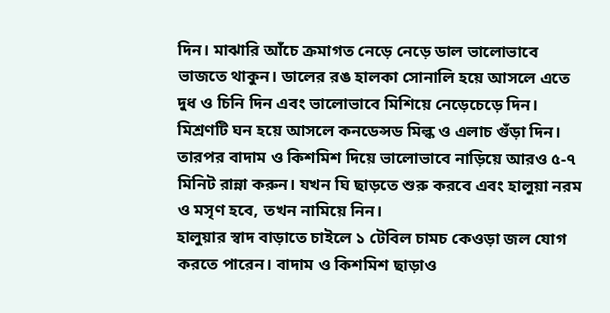দিন। মাঝারি আঁচে ক্রমাগত নেড়ে নেড়ে ডাল ভালোভাবে ভাজতে থাকুন। ডালের রঙ হালকা সোনালি হয়ে আসলে এতে দুধ ও চিনি দিন এবং ভালোভাবে মিশিয়ে নেড়েচেড়ে দিন।
মিশ্রণটি ঘন হয়ে আসলে কনডেন্সড মিল্ক ও এলাচ গুঁড়া দিন। তারপর বাদাম ও কিশমিশ দিয়ে ভালোভাবে নাড়িয়ে আরও ৫-৭ মিনিট রান্না করুন। যখন ঘি ছাড়তে শুরু করবে এবং হালুয়া নরম ও মসৃণ হবে, তখন নামিয়ে নিন।
হালুয়ার স্বাদ বাড়াতে চাইলে ১ টেবিল চামচ কেওড়া জল যোগ করতে পারেন। বাদাম ও কিশমিশ ছাড়াও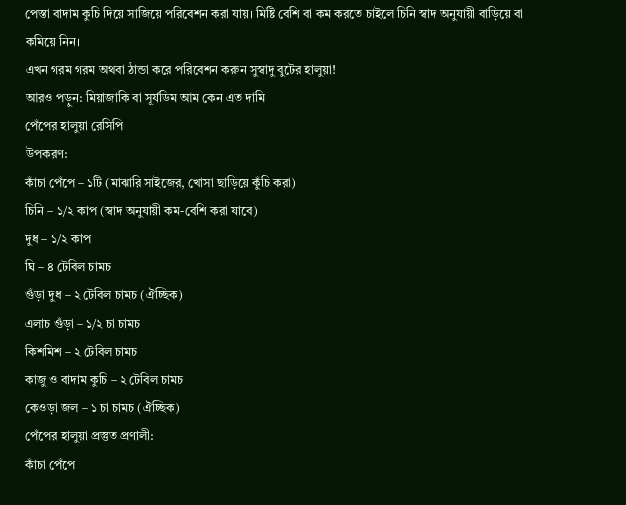পেস্তা বাদাম কুচি দিয়ে সাজিয়ে পরিবেশন করা যায়। মিষ্টি বেশি বা কম করতে চাইলে চিনি স্বাদ অনুযায়ী বাড়িয়ে বা কমিয়ে নিন।
এখন গরম গরম অথবা ঠান্ডা করে পরিবেশন করুন সুস্বাদু বুটের হালুয়া!
আরও পড়ুন: মিয়াজাকি বা সূর্যডিম আম কেন এত দামি
পেঁপের হালুয়া রেসিপি
উপকরণ:
কাঁচা পেঁপে – ১টি (মাঝারি সাইজের, খোসা ছাড়িয়ে কুঁচি করা)
চিনি – ১/২ কাপ (স্বাদ অনুযায়ী কম-বেশি করা যাবে)
দুধ – ১/২ কাপ
ঘি – ৪ টেবিল চামচ
গুঁড়া দুধ – ২ টেবিল চামচ (ঐচ্ছিক)
এলাচ গুঁড়া – ১/২ চা চামচ
কিশমিশ – ২ টেবিল চামচ
কাজু ও বাদাম কুচি – ২ টেবিল চামচ
কেওড়া জল – ১ চা চামচ (ঐচ্ছিক)
পেঁপের হালুয়া প্রস্তুত প্রণালী:
কাঁচা পেঁপে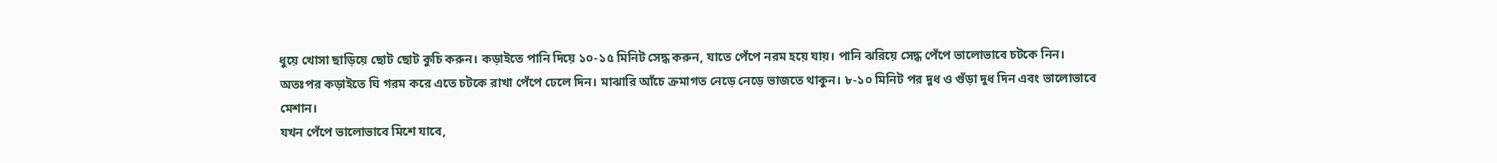ধুয়ে খোসা ছাড়িয়ে ছোট ছোট কুচি করুন। কড়াইতে পানি দিয়ে ১০-১৫ মিনিট সেদ্ধ করুন, যাতে পেঁপে নরম হয়ে যায়। পানি ঝরিয়ে সেদ্ধ পেঁপে ভালোভাবে চটকে নিন।
অতঃপর কড়াইতে ঘি গরম করে এতে চটকে রাখা পেঁপে ঢেলে দিন। মাঝারি আঁচে ক্রমাগত নেড়ে নেড়ে ভাজতে থাকুন। ৮-১০ মিনিট পর দুধ ও গুঁড়া দুধ দিন এবং ভালোভাবে মেশান।
যখন পেঁপে ভালোভাবে মিশে যাবে,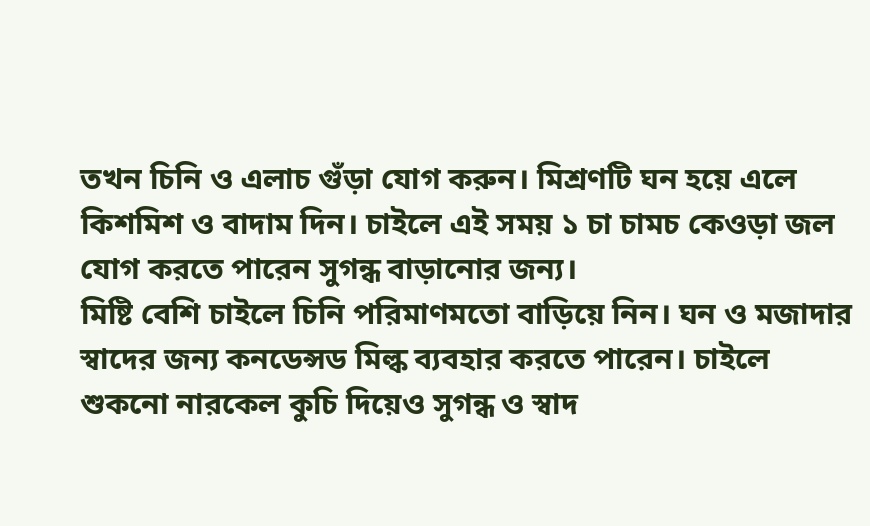তখন চিনি ও এলাচ গুঁড়া যোগ করুন। মিশ্রণটি ঘন হয়ে এলে কিশমিশ ও বাদাম দিন। চাইলে এই সময় ১ চা চামচ কেওড়া জল যোগ করতে পারেন সুগন্ধ বাড়ানোর জন্য।
মিষ্টি বেশি চাইলে চিনি পরিমাণমতো বাড়িয়ে নিন। ঘন ও মজাদার স্বাদের জন্য কনডেন্সড মিল্ক ব্যবহার করতে পারেন। চাইলে শুকনো নারকেল কুচি দিয়েও সুগন্ধ ও স্বাদ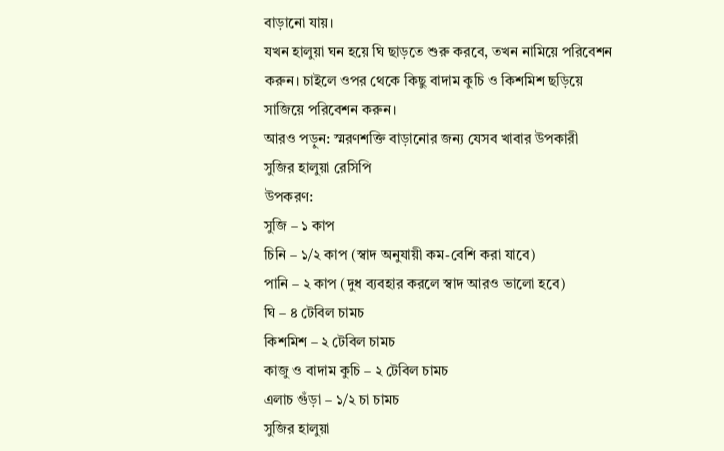বাড়ানো যায়।
যখন হালুয়া ঘন হয়ে ঘি ছাড়তে শুরু করবে, তখন নামিয়ে পরিবেশন করুন। চাইলে ওপর থেকে কিছু বাদাম কুচি ও কিশমিশ ছড়িয়ে সাজিয়ে পরিবেশন করুন।
আরও পড়ুন: স্মরণশক্তি বাড়ানোর জন্য যেসব খাবার উপকারী
সুজির হালুয়া রেসিপি
উপকরণ:
সুজি – ১ কাপ
চিনি – ১/২ কাপ (স্বাদ অনুযায়ী কম-বেশি করা যাবে)
পানি – ২ কাপ (দুধ ব্যবহার করলে স্বাদ আরও ভালো হবে)
ঘি – ৪ টেবিল চামচ
কিশমিশ – ২ টেবিল চামচ
কাজু ও বাদাম কুচি – ২ টেবিল চামচ
এলাচ গুঁড়া – ১/২ চা চামচ
সুজির হালুয়া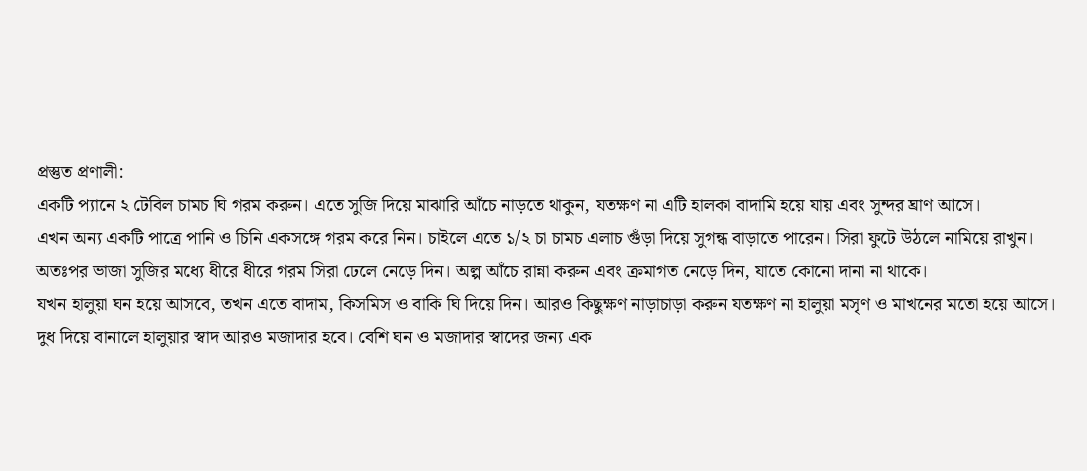প্রস্তুত প্রণালী:
একটি প্যানে ২ টেবিল চামচ ঘি গরম করুন। এতে সুজি দিয়ে মাঝারি আঁচে নাড়তে থাকুন, যতক্ষণ না এটি হালকা বাদামি হয়ে যায় এবং সুন্দর ঘ্রাণ আসে।
এখন অন্য একটি পাত্রে পানি ও চিনি একসঙ্গে গরম করে নিন। চাইলে এতে ১/২ চা চামচ এলাচ গুঁড়া দিয়ে সুগন্ধ বাড়াতে পারেন। সিরা ফুটে উঠলে নামিয়ে রাখুন।
অতঃপর ভাজা সুজির মধ্যে ধীরে ধীরে গরম সিরা ঢেলে নেড়ে দিন। অল্প আঁচে রান্না করুন এবং ক্রমাগত নেড়ে দিন, যাতে কোনো দানা না থাকে।
যখন হালুয়া ঘন হয়ে আসবে, তখন এতে বাদাম, কিসমিস ও বাকি ঘি দিয়ে দিন। আরও কিছুক্ষণ নাড়াচাড়া করুন যতক্ষণ না হালুয়া মসৃণ ও মাখনের মতো হয়ে আসে।
দুধ দিয়ে বানালে হালুয়ার স্বাদ আরও মজাদার হবে। বেশি ঘন ও মজাদার স্বাদের জন্য এক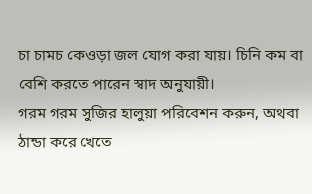চা চামচ কেওড়া জল যোগ করা যায়। চিনি কম বা বেশি করতে পারেন স্বাদ অনুযায়ী।
গরম গরম সুজির হালুয়া পরিবেশন করুন, অথবা ঠান্ডা করে খেতে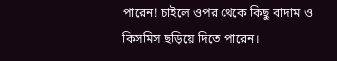পারেন! চাইলে ওপর থেকে কিছু বাদাম ও কিসমিস ছড়িয়ে দিতে পারেন।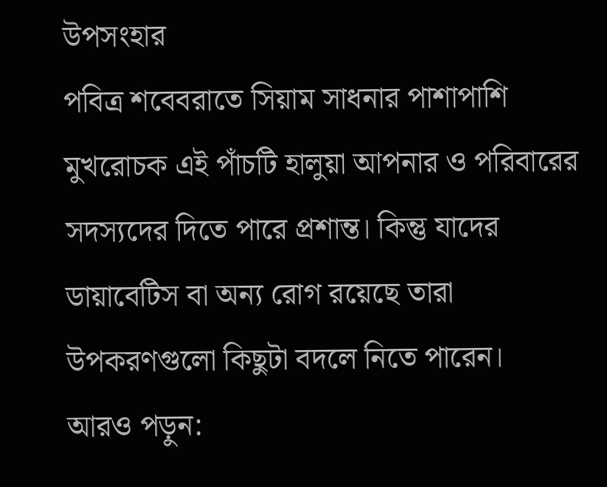উপসংহার
পবিত্র শবেবরাতে সিয়াম সাধনার পাশাপাশি মুখরোচক এই পাঁচটি হালুয়া আপনার ও পরিবারের সদস্যদের দিতে পারে প্রশান্ত। কিন্তু যাদের ডায়াবেটিস বা অন্য রোগ রয়েছে তারা উপকরণগুলো কিছুটা বদলে নিতে পারেন।
আরও পড়ুন: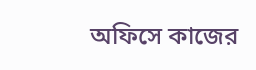অফিসে কাজের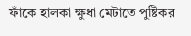ফাঁকে হালকা ক্ষুধা মেটাতে পুষ্টিকর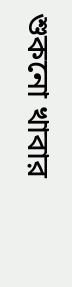শুকনো খাবার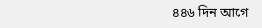৪৪৬ দিন আগে